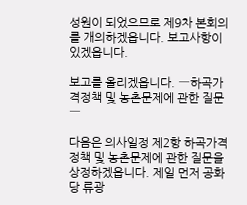성원이 되었으므로 제9차 본회의를 개의하겠읍니다. 보고사항이 있겠읍니다.

보고를 올리겠읍니다. ―하곡가격정책 및 농촌문제에 관한 질문 ―

다음은 의사일정 제2항 하곡가격정책 및 농촌문제에 관한 질문을 상정하겠읍니다. 제일 먼저 공화당 류광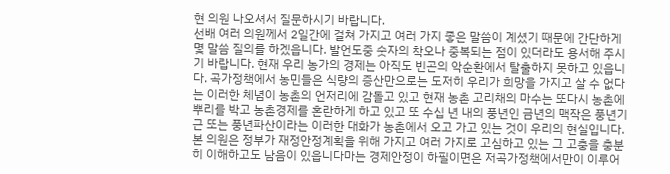현 의원 나오셔서 질문하시기 바랍니다.
선배 여러 의원께서 2일간에 걸쳐 가지고 여러 가지 좋은 말씀이 계셨기 때문에 간단하게 몇 말씀 질의를 하겠읍니다. 발언도중 숫자의 착오나 중복되는 점이 있더라도 용서해 주시기 바랍니다. 현재 우리 농가의 경제는 아직도 빈곤의 악순환에서 탈출하지 못하고 있읍니다. 곡가정책에서 농민들은 식량의 증산만으로는 도저히 우리가 희망을 가지고 살 수 없다는 이러한 체념이 농촌의 언저리에 감돌고 있고 현재 농촌 고리채의 마수는 또다시 농촌에 뿌리를 박고 농촌경제를 혼란하게 하고 있고 또 수십 년 내의 풍년인 금년의 맥작은 풍년기근 또는 풍년파산이라는 이러한 대화가 농촌에서 오고 가고 있는 것이 우리의 현실입니다. 본 의원은 정부가 재정안정계획을 위해 가지고 여러 가지로 고심하고 있는 그 고충을 충분히 이해하고도 남음이 있읍니다마는 경제안정이 하필이면은 저곡가정책에서만이 이루어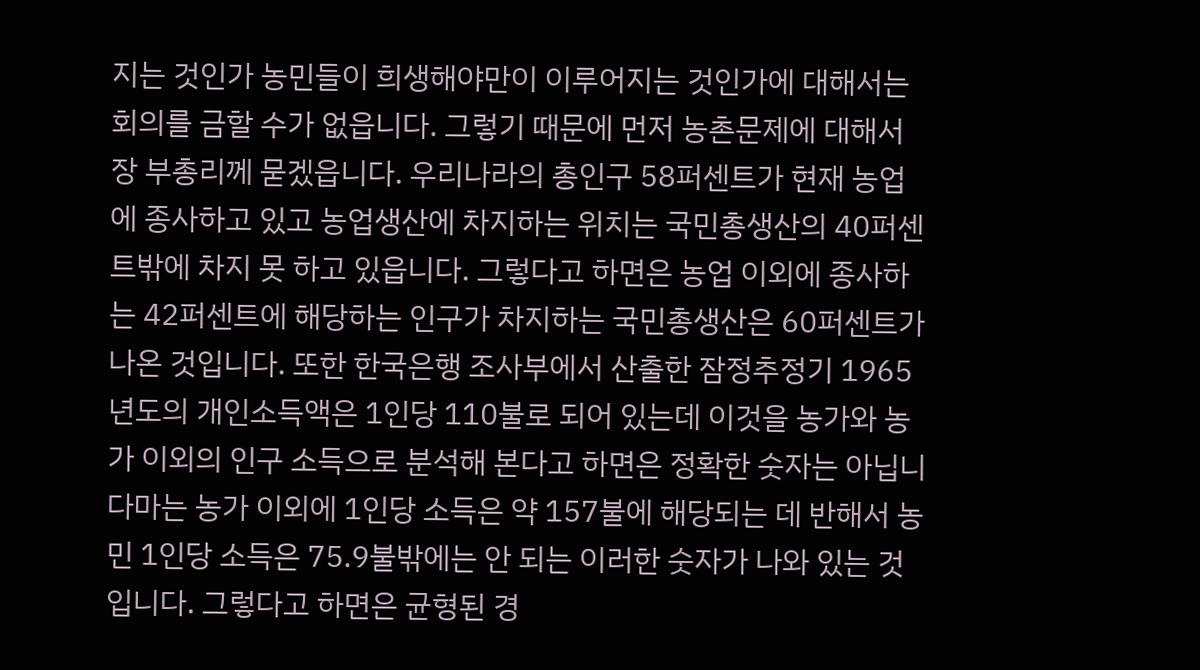지는 것인가 농민들이 희생해야만이 이루어지는 것인가에 대해서는 회의를 금할 수가 없읍니다. 그렇기 때문에 먼저 농촌문제에 대해서 장 부총리께 묻겠읍니다. 우리나라의 총인구 58퍼센트가 현재 농업에 종사하고 있고 농업생산에 차지하는 위치는 국민총생산의 40퍼센트밖에 차지 못 하고 있읍니다. 그렇다고 하면은 농업 이외에 종사하는 42퍼센트에 해당하는 인구가 차지하는 국민총생산은 60퍼센트가 나온 것입니다. 또한 한국은행 조사부에서 산출한 잠정추정기 1965년도의 개인소득액은 1인당 110불로 되어 있는데 이것을 농가와 농가 이외의 인구 소득으로 분석해 본다고 하면은 정확한 숫자는 아닙니다마는 농가 이외에 1인당 소득은 약 157불에 해당되는 데 반해서 농민 1인당 소득은 75.9불밖에는 안 되는 이러한 숫자가 나와 있는 것입니다. 그렇다고 하면은 균형된 경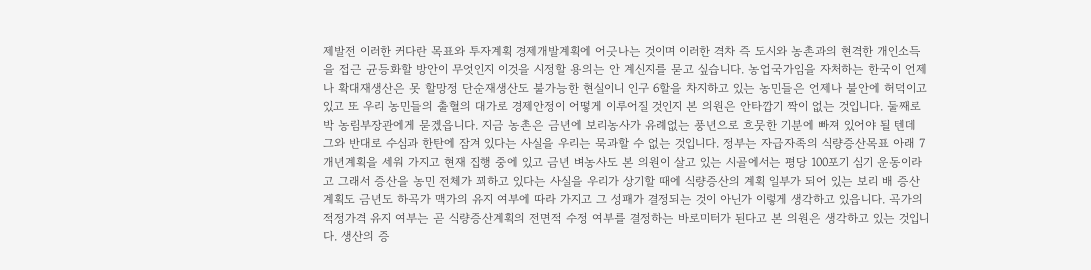제발전 이러한 커다란 목표와 투자계획 경제개발계획에 어긋나는 것이며 이러한 격차 즉 도시와 농촌과의 현격한 개인소득을 접근 균등화할 방안이 무엇인지 이것을 시정할 용의는 안 계신지를 묻고 싶습니다. 농업국가임을 자처하는 한국이 언제나 확대재생산은 못 할망정 단순재생산도 불가능한 현실이니 인구 6할을 차지하고 있는 농민들은 언제나 불안에 허덕이고 있고 또 우리 농민들의 출혈의 대가로 경제안정이 어떻게 이루어질 것인지 본 의원은 안타깝기 짝이 없는 것입니다. 둘째로 박 농림부장관에게 묻겠읍니다. 지금 농촌은 금년에 보리농사가 유례없는 풍년으로 흐뭇한 기분에 빠져 있어야 될 텐데 그와 반대로 수심과 한탄에 잠겨 있다는 사실을 우리는 묵과할 수 없는 것입니다. 정부는 자급자족의 식량증산목표 아래 7개년계획을 세워 가지고 현재 집행 중에 있고 금년 벼농사도 본 의원이 살고 있는 시골에서는 평당 100포기 심기 운동이라고 그래서 증산을 농민 전체가 꾀하고 있다는 사실을 우리가 상기할 때에 식량증산의 계획 일부가 되어 있는 보리 배 증산계획도 금년도 하곡가 맥가의 유지 여부에 따라 가지고 그 성패가 결정되는 것이 아닌가 이렇게 생각하고 있읍니다. 곡가의 적정가격 유지 여부는 곧 식량증산계획의 전면적 수정 여부를 결정하는 바로미터가 된다고 본 의원은 생각하고 있는 것입니다. 생산의 증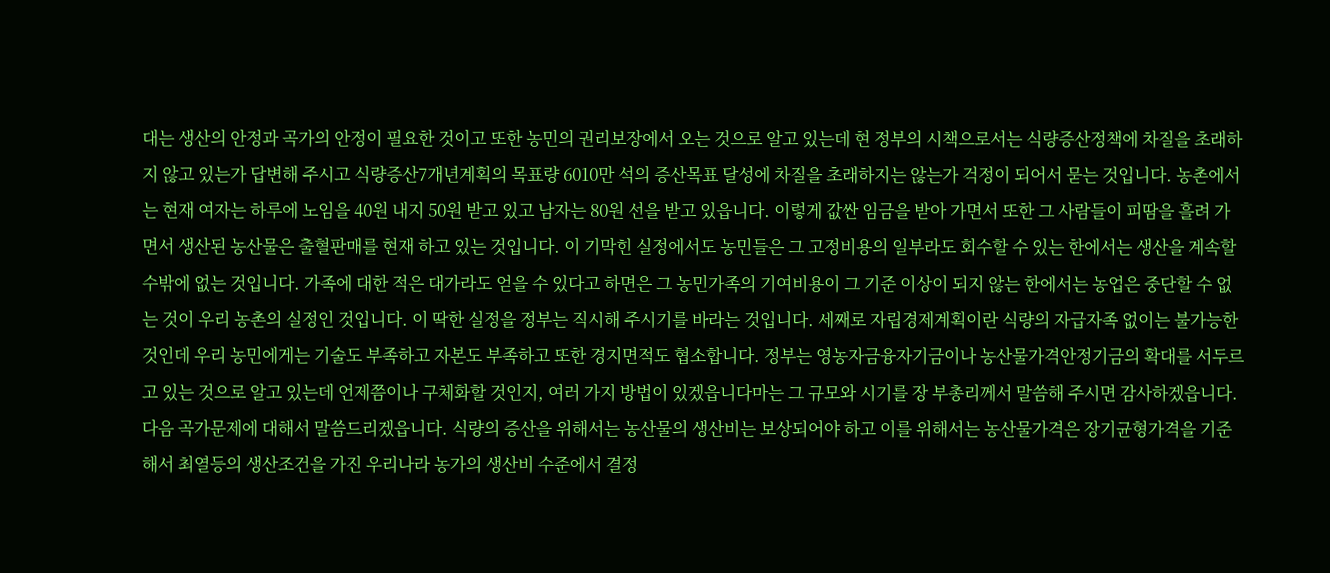대는 생산의 안정과 곡가의 안정이 필요한 것이고 또한 농민의 권리보장에서 오는 것으로 알고 있는데 현 정부의 시책으로서는 식량증산정책에 차질을 초래하지 않고 있는가 답변해 주시고 식량증산7개년계획의 목표량 6010만 석의 증산목표 달성에 차질을 초래하지는 않는가 걱정이 되어서 묻는 것입니다. 농촌에서는 현재 여자는 하루에 노임을 40원 내지 50원 받고 있고 남자는 80원 선을 받고 있읍니다. 이렇게 값싼 임금을 받아 가면서 또한 그 사람들이 피땀을 흘려 가면서 생산된 농산물은 출혈판매를 현재 하고 있는 것입니다. 이 기막힌 실정에서도 농민들은 그 고정비용의 일부라도 회수할 수 있는 한에서는 생산을 계속할 수밖에 없는 것입니다. 가족에 대한 적은 대가라도 얻을 수 있다고 하면은 그 농민가족의 기여비용이 그 기준 이상이 되지 않는 한에서는 농업은 중단할 수 없는 것이 우리 농촌의 실정인 것입니다. 이 딱한 실정을 정부는 직시해 주시기를 바라는 것입니다. 세째로 자립경제계획이란 식량의 자급자족 없이는 불가능한 것인데 우리 농민에게는 기술도 부족하고 자본도 부족하고 또한 경지면적도 협소합니다. 정부는 영농자금융자기금이나 농산물가격안정기금의 확대를 서두르고 있는 것으로 알고 있는데 언제쯤이나 구체화할 것인지, 여러 가지 방법이 있겠읍니다마는 그 규모와 시기를 장 부총리께서 말씀해 주시면 감사하겠읍니다. 다음 곡가문제에 대해서 말씀드리겠읍니다. 식량의 증산을 위해서는 농산물의 생산비는 보상되어야 하고 이를 위해서는 농산물가격은 장기균형가격을 기준해서 최열등의 생산조건을 가진 우리나라 농가의 생산비 수준에서 결정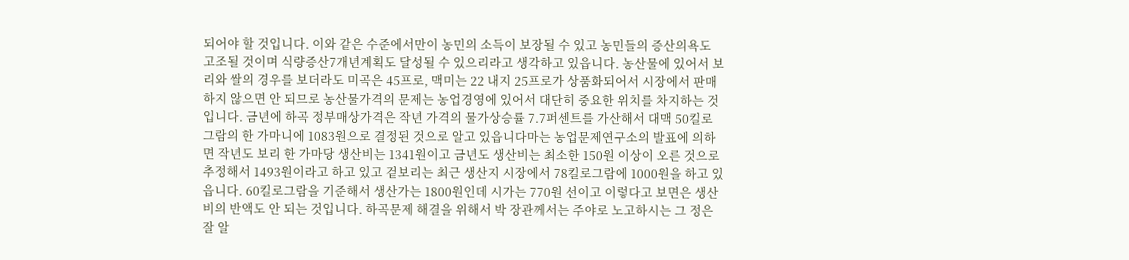되어야 할 것입니다. 이와 같은 수준에서만이 농민의 소득이 보장될 수 있고 농민들의 증산의욕도 고조될 것이며 식량증산7개년계획도 달성될 수 있으리라고 생각하고 있읍니다. 농산물에 있어서 보리와 쌀의 경우를 보더라도 미곡은 45프로, 맥미는 22 내지 25프로가 상품화되어서 시장에서 판매하지 않으면 안 되므로 농산물가격의 문제는 농업경영에 있어서 대단히 중요한 위치를 차지하는 것입니다. 금년에 하곡 정부매상가격은 작년 가격의 물가상승률 7.7퍼센트를 가산해서 대맥 50킬로그람의 한 가마니에 1083원으로 결정된 것으로 알고 있읍니다마는 농업문제연구소의 발표에 의하면 작년도 보리 한 가마당 생산비는 1341원이고 금년도 생산비는 최소한 150원 이상이 오른 것으로 추정해서 1493원이라고 하고 있고 겉보리는 최근 생산지 시장에서 78킬로그람에 1000원을 하고 있읍니다. 60킬로그람을 기준해서 생산가는 1800원인데 시가는 770원 선이고 이렇다고 보면은 생산비의 반액도 안 되는 것입니다. 하곡문제 해결을 위해서 박 장관께서는 주야로 노고하시는 그 정은 잘 알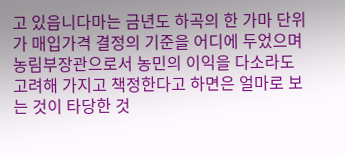고 있읍니다마는 금년도 하곡의 한 가마 단위가 매입가격 결정의 기준을 어디에 두었으며 농림부장관으로서 농민의 이익을 다소라도 고려해 가지고 책정한다고 하면은 얼마로 보는 것이 타당한 것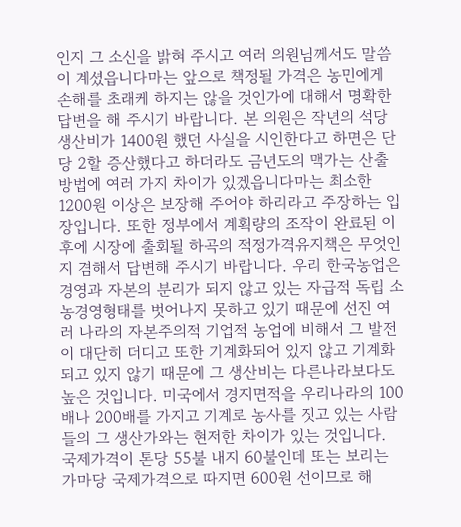인지 그 소신을 밝혀 주시고 여러 의원님께서도 말씀이 계셨읍니다마는 앞으로 책정될 가격은 농민에게 손해를 초래케 하지는 않을 것인가에 대해서 명확한 답변을 해 주시기 바랍니다. 본 의원은 작년의 석당 생산비가 1400원 했던 사실을 시인한다고 하면은 단당 2할 증산했다고 하더라도 금년도의 맥가는 산출방법에 여러 가지 차이가 있겠읍니다마는 최소한 1200원 이상은 보장해 주어야 하리라고 주장하는 입장입니다. 또한 정부에서 계획량의 조작이 완료된 이후에 시장에 출회될 하곡의 적정가격유지책은 무엇인지 겸해서 답변해 주시기 바랍니다. 우리 한국농업은 경영과 자본의 분리가 되지 않고 있는 자급적 독립 소농경영형태를 벗어나지 못하고 있기 때문에 선진 여러 나라의 자본주의적 기업적 농업에 비해서 그 발전이 대단히 더디고 또한 기계화되어 있지 않고 기계화되고 있지 않기 때문에 그 생산비는 다른나라보다도 높은 것입니다. 미국에서 경지면적을 우리나라의 100배나 200배를 가지고 기계로 농사를 짓고 있는 사람들의 그 생산가와는 현저한 차이가 있는 것입니다. 국제가격이 톤당 55불 내지 60불인데 또는 보리는 가마당 국제가격으로 따지면 600원 선이므로 해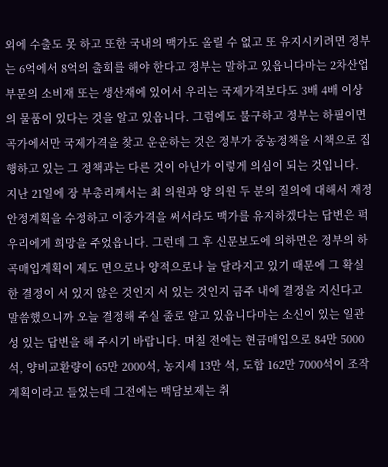외에 수출도 못 하고 또한 국내의 맥가도 올릴 수 없고 또 유지시키려면 정부는 6억에서 8억의 출회를 해야 한다고 정부는 말하고 있읍니다마는 2차산업 부문의 소비재 또는 생산재에 있어서 우리는 국제가격보다도 3배 4배 이상의 물품이 있다는 것을 알고 있읍니다. 그럼에도 불구하고 정부는 하필이면 곡가에서만 국제가격을 찾고 운운하는 것은 정부가 중농정책을 시책으로 집행하고 있는 그 정책과는 다른 것이 아닌가 이렇게 의심이 되는 것입니다. 지난 21일에 장 부총리께서는 최 의원과 양 의원 두 분의 질의에 대해서 재정안정계획을 수정하고 이중가격을 써서라도 맥가를 유지하겠다는 답변은 퍽 우리에게 희망을 주었읍니다. 그런데 그 후 신문보도에 의하면은 정부의 하곡매입계획이 제도 면으로나 양적으로나 늘 달라지고 있기 때문에 그 확실한 결정이 서 있지 않은 것인지 서 있는 것인지 금주 내에 결정을 지신다고 말씀했으니까 오늘 결정해 주실 줄로 알고 있읍니다마는 소신이 있는 일관성 있는 답변을 해 주시기 바랍니다. 며칠 전에는 현금매입으로 84만 5000석, 양비교환량이 65만 2000석, 농지세 13만 석, 도합 162만 7000석이 조작계획이라고 들었는데 그전에는 맥담보제는 취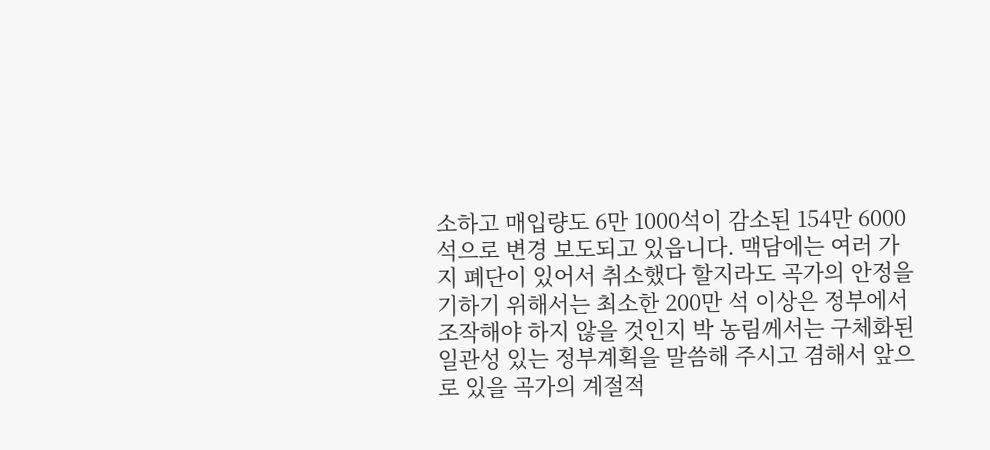소하고 매입량도 6만 1000석이 감소된 154만 6000석으로 변경 보도되고 있읍니다. 맥담에는 여러 가지 폐단이 있어서 취소했다 할지라도 곡가의 안정을 기하기 위해서는 최소한 200만 석 이상은 정부에서 조작해야 하지 않을 것인지 박 농림께서는 구체화된 일관성 있는 정부계획을 말씀해 주시고 겸해서 앞으로 있을 곡가의 계절적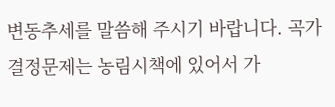변동추세를 말씀해 주시기 바랍니다. 곡가결정문제는 농림시책에 있어서 가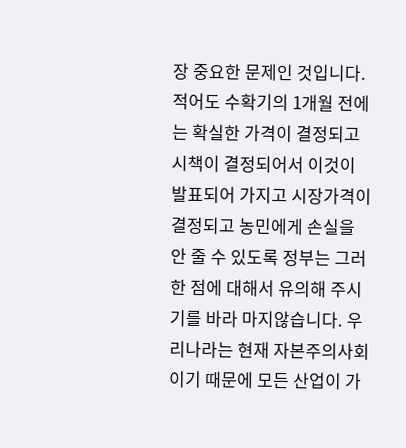장 중요한 문제인 것입니다. 적어도 수확기의 1개월 전에는 확실한 가격이 결정되고 시책이 결정되어서 이것이 발표되어 가지고 시장가격이 결정되고 농민에게 손실을 안 줄 수 있도록 정부는 그러한 점에 대해서 유의해 주시기를 바라 마지않습니다. 우리나라는 현재 자본주의사회이기 때문에 모든 산업이 가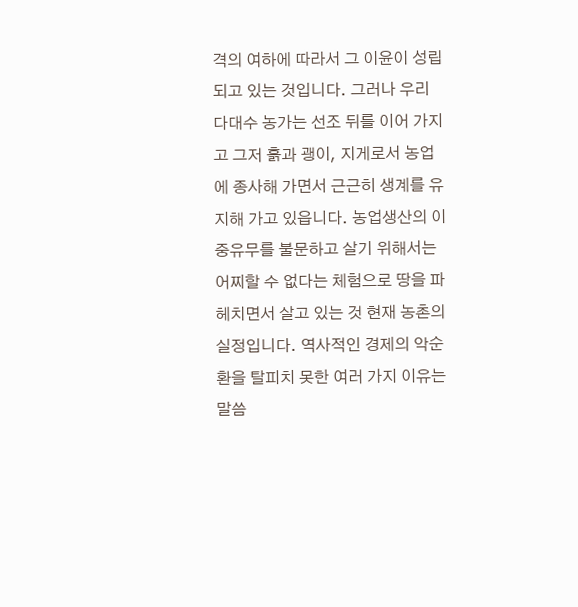격의 여하에 따라서 그 이윤이 성립되고 있는 것입니다. 그러나 우리 다대수 농가는 선조 뒤를 이어 가지고 그저 흙과 괭이, 지게로서 농업에 종사해 가면서 근근히 생계를 유지해 가고 있읍니다. 농업생산의 이중유무를 불문하고 살기 위해서는 어찌할 수 없다는 체험으로 땅을 파헤치면서 살고 있는 것 현재 농촌의 실정입니다. 역사적인 경제의 악순환을 탈피치 못한 여러 가지 이유는 말씀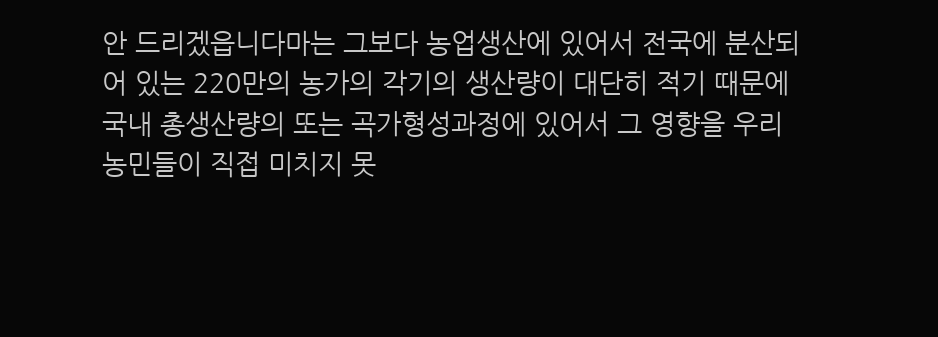안 드리겠읍니다마는 그보다 농업생산에 있어서 전국에 분산되어 있는 220만의 농가의 각기의 생산량이 대단히 적기 때문에 국내 총생산량의 또는 곡가형성과정에 있어서 그 영향을 우리 농민들이 직접 미치지 못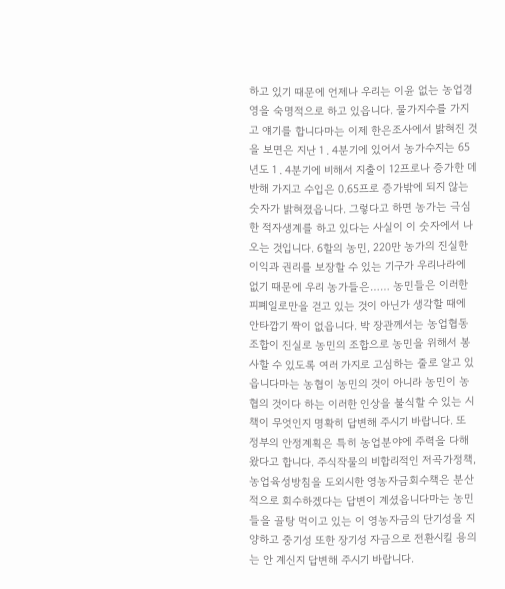하고 있기 때문에 언제나 우리는 이윤 없는 농업경영을 숙명적으로 하고 있읍니다. 물가지수를 가지고 얘기를 합니다마는 이제 한은조사에서 밝혀진 것을 보면은 지난 1․4분기에 있어서 농가수지는 65년도 1․4분기에 비해서 지출이 12프로나 증가한 데 반해 가지고 수입은 0.65프로 증가밖에 되지 않는 숫자가 밝혀졌읍니다. 그렇다고 하면 농가는 극심한 적자생계를 하고 있다는 사실이 이 숫자에서 나오는 것입니다. 6할의 농민, 220만 농가의 진실한 이익과 권리를 보장할 수 있는 기구가 우리나라에 없기 때문에 우리 농가들은…… 농민들은 이러한 피폐일로만을 걷고 있는 것이 아닌가 생각할 때에 안타깝기 짝이 없읍니다. 박 장관께서는 농업협동조합이 진실로 농민의 조합으로 농민을 위해서 봉사할 수 있도록 여러 가지로 고심하는 줄로 알고 있읍니다마는 농협이 농민의 것이 아니라 농민이 농협의 것이다 하는 이러한 인상을 불식할 수 있는 시책이 무엇인지 명확히 답변해 주시기 바랍니다. 또 정부의 안정계획은 특히 농업분야에 주력을 다해 왔다고 합니다. 주식작물의 비합리적인 저곡가정책, 농업육성방침을 도외시한 영농자금회수책은 분산적으로 회수하겠다는 답변이 계셨읍니다마는 농민들을 골탕 먹이고 있는 이 영농자금의 단기성을 지양하고 중기성 또한 장기성 자금으로 전환시킬 용의는 안 계신지 답변해 주시기 바랍니다.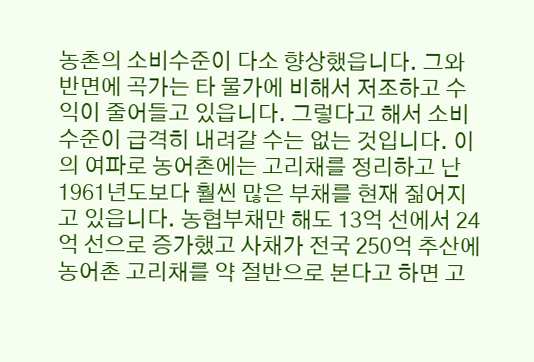농촌의 소비수준이 다소 향상했읍니다. 그와 반면에 곡가는 타 물가에 비해서 저조하고 수익이 줄어들고 있읍니다. 그렇다고 해서 소비수준이 급격히 내려갈 수는 없는 것입니다. 이의 여파로 농어촌에는 고리채를 정리하고 난 1961년도보다 훨씬 많은 부채를 현재 짊어지고 있읍니다. 농협부채만 해도 13억 선에서 24억 선으로 증가했고 사채가 전국 250억 추산에 농어촌 고리채를 약 절반으로 본다고 하면 고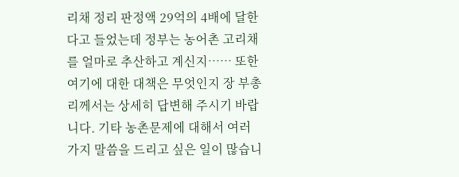리채 정리 판정액 29억의 4배에 달한다고 들었는데 정부는 농어촌 고리채를 얼마로 추산하고 계신지…… 또한 여기에 대한 대책은 무엇인지 장 부총리께서는 상세히 답변해 주시기 바랍니다. 기타 농촌문제에 대해서 여러 가지 말씀을 드리고 싶은 일이 많습니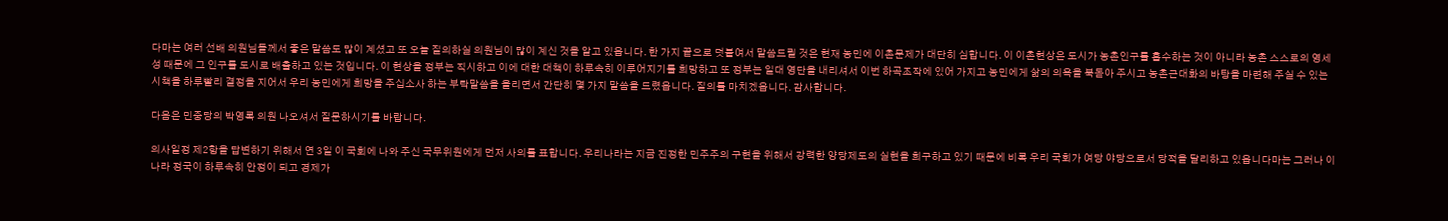다마는 여러 선배 의원님들께서 좋은 말씀도 많이 계셨고 또 오늘 질의하실 의원님이 많이 계신 것을 알고 있읍니다. 한 가지 끝으로 덧붙여서 말씀드릴 것은 현재 농민에 이촌문제가 대단히 심합니다. 이 이촌현상은 도시가 농촌인구를 흡수하는 것이 아니라 농촌 스스로의 영세성 때문에 그 인구를 도시로 배출하고 있는 것입니다. 이 현상을 정부는 직시하고 이에 대한 대책이 하루속히 이루어지기를 희망하고 또 정부는 일대 영단을 내리셔서 이번 하곡조작에 있어 가지고 농민에게 삶의 의욕을 북돋아 주시고 농촌근대화의 바탕을 마련해 주실 수 있는 시책을 하루빨리 결정을 지어서 우리 농민에게 희망을 주십소사 하는 부탁말씀을 올리면서 간단히 몇 가지 말씀을 드렸읍니다. 질의를 마치겠읍니다. 감사합니다.

다음은 민중당의 박영록 의원 나오셔서 질문하시기를 바랍니다.

의사일정 제2항을 답변하기 위해서 연 3일 이 국회에 나와 주신 국무위원에게 먼저 사의를 표합니다. 우리나라는 지금 진정한 민주주의 구현을 위해서 강력한 양당제도의 실현을 희구하고 있기 때문에 비록 우리 국회가 여당 야당으로서 당적을 달리하고 있읍니다마는 그러나 이 나라 정국이 하루속히 안정이 되고 경제가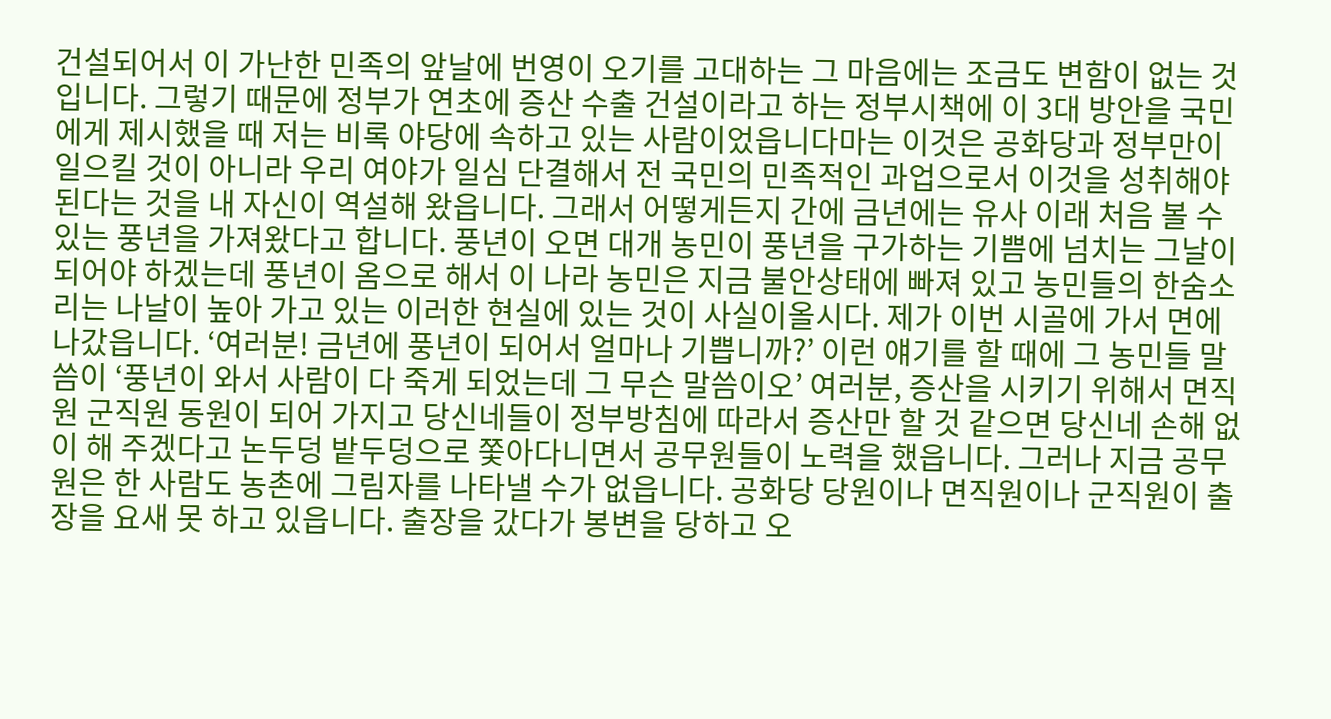건설되어서 이 가난한 민족의 앞날에 번영이 오기를 고대하는 그 마음에는 조금도 변함이 없는 것입니다. 그렇기 때문에 정부가 연초에 증산 수출 건설이라고 하는 정부시책에 이 3대 방안을 국민에게 제시했을 때 저는 비록 야당에 속하고 있는 사람이었읍니다마는 이것은 공화당과 정부만이 일으킬 것이 아니라 우리 여야가 일심 단결해서 전 국민의 민족적인 과업으로서 이것을 성취해야 된다는 것을 내 자신이 역설해 왔읍니다. 그래서 어떻게든지 간에 금년에는 유사 이래 처음 볼 수 있는 풍년을 가져왔다고 합니다. 풍년이 오면 대개 농민이 풍년을 구가하는 기쁨에 넘치는 그날이 되어야 하겠는데 풍년이 옴으로 해서 이 나라 농민은 지금 불안상태에 빠져 있고 농민들의 한숨소리는 나날이 높아 가고 있는 이러한 현실에 있는 것이 사실이올시다. 제가 이번 시골에 가서 면에 나갔읍니다. ‘여러분! 금년에 풍년이 되어서 얼마나 기쁩니까?’ 이런 얘기를 할 때에 그 농민들 말씀이 ‘풍년이 와서 사람이 다 죽게 되었는데 그 무슨 말씀이오’ 여러분, 증산을 시키기 위해서 면직원 군직원 동원이 되어 가지고 당신네들이 정부방침에 따라서 증산만 할 것 같으면 당신네 손해 없이 해 주겠다고 논두덩 밭두덩으로 쫓아다니면서 공무원들이 노력을 했읍니다. 그러나 지금 공무원은 한 사람도 농촌에 그림자를 나타낼 수가 없읍니다. 공화당 당원이나 면직원이나 군직원이 출장을 요새 못 하고 있읍니다. 출장을 갔다가 봉변을 당하고 오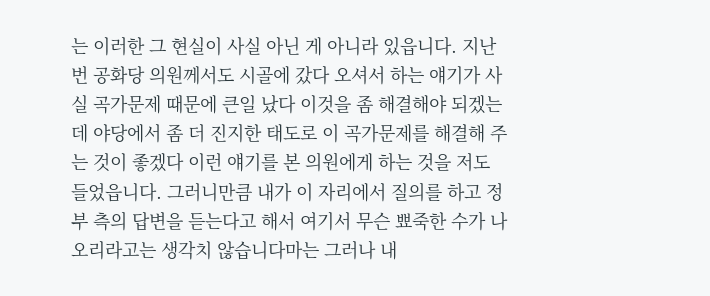는 이러한 그 현실이 사실 아닌 게 아니라 있읍니다. 지난번 공화당 의원께서도 시골에 갔다 오셔서 하는 얘기가 사실 곡가문제 때문에 큰일 났다 이것을 좀 해결해야 되겠는데 야당에서 좀 더 진지한 태도로 이 곡가문제를 해결해 주는 것이 좋겠다 이런 얘기를 본 의원에게 하는 것을 저도 들었읍니다. 그러니만큼 내가 이 자리에서 질의를 하고 정부 측의 답변을 듣는다고 해서 여기서 무슨 뾰죽한 수가 나오리라고는 생각치 않습니다마는 그러나 내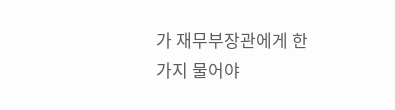가 재무부장관에게 한 가지 물어야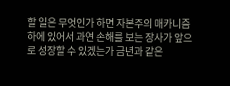할 일은 무엇인가 하면 자본주의 매카니즘하에 있어서 과연 손해를 보는 장사가 앞으로 성장할 수 있겠는가 금년과 같은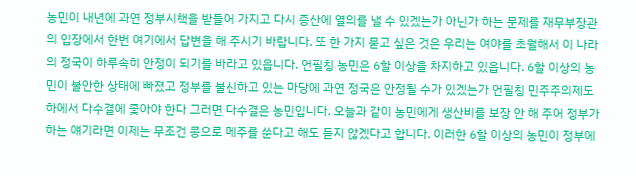농민이 내년에 과연 정부시책을 받들어 가지고 다시 증산에 열의를 낼 수 있겠는가 아닌가 하는 문제를 재무부장관의 입장에서 한번 여기에서 답변을 해 주시기 바랍니다. 또 한 가지 묻고 싶은 것은 우리는 여야를 초월해서 이 나라의 정국이 하루속히 안정이 되기를 바라고 있읍니다. 언필칭 농민은 6할 이상을 차지하고 있읍니다. 6할 이상의 농민이 불안한 상태에 빠졌고 정부를 불신하고 있는 마당에 과연 정국은 안정될 수가 있겠는가 언필칭 민주주의제도하에서 다수결에 좇아야 한다 그러면 다수결은 농민입니다. 오늘과 같이 농민에게 생산비를 보장 안 해 주어 정부가 하는 얘기라면 이제는 무조건 콩으로 메주를 쑨다고 해도 듣지 않겠다고 합니다. 이러한 6할 이상의 농민이 정부에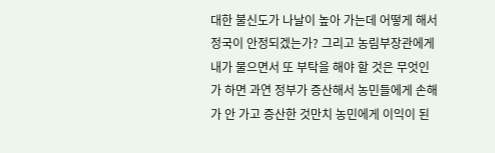대한 불신도가 나날이 높아 가는데 어떻게 해서 정국이 안정되겠는가? 그리고 농림부장관에게 내가 물으면서 또 부탁을 해야 할 것은 무엇인가 하면 과연 정부가 증산해서 농민들에게 손해가 안 가고 증산한 것만치 농민에게 이익이 된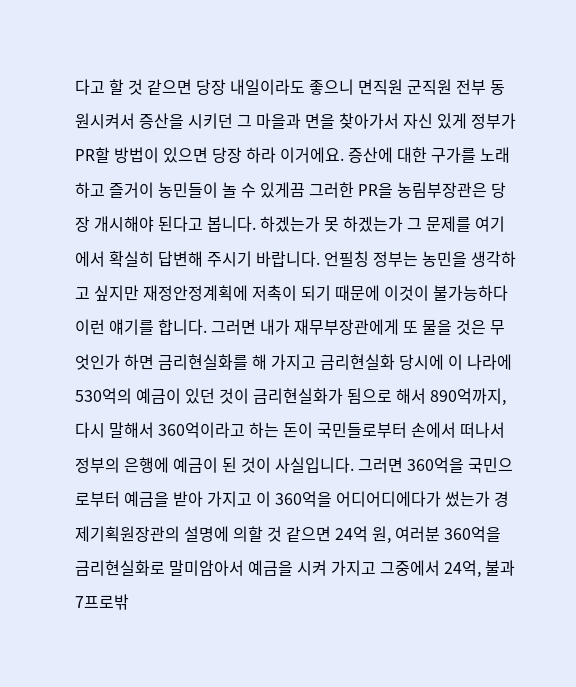다고 할 것 같으면 당장 내일이라도 좋으니 면직원 군직원 전부 동원시켜서 증산을 시키던 그 마을과 면을 찾아가서 자신 있게 정부가 PR할 방법이 있으면 당장 하라 이거에요. 증산에 대한 구가를 노래하고 즐거이 농민들이 놀 수 있게끔 그러한 PR을 농림부장관은 당장 개시해야 된다고 봅니다. 하겠는가 못 하겠는가 그 문제를 여기에서 확실히 답변해 주시기 바랍니다. 언필칭 정부는 농민을 생각하고 싶지만 재정안정계획에 저촉이 되기 때문에 이것이 불가능하다 이런 얘기를 합니다. 그러면 내가 재무부장관에게 또 물을 것은 무엇인가 하면 금리현실화를 해 가지고 금리현실화 당시에 이 나라에 530억의 예금이 있던 것이 금리현실화가 됨으로 해서 890억까지, 다시 말해서 360억이라고 하는 돈이 국민들로부터 손에서 떠나서 정부의 은행에 예금이 된 것이 사실입니다. 그러면 360억을 국민으로부터 예금을 받아 가지고 이 360억을 어디어디에다가 썼는가 경제기획원장관의 설명에 의할 것 같으면 24억 원, 여러분 360억을 금리현실화로 말미암아서 예금을 시켜 가지고 그중에서 24억, 불과 7프로밖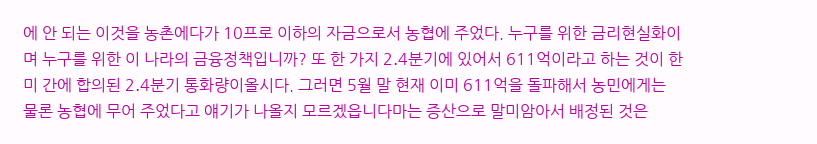에 안 되는 이것을 농촌에다가 10프로 이하의 자금으로서 농협에 주었다. 누구를 위한 금리현실화이며 누구를 위한 이 나라의 금융정책입니까? 또 한 가지 2․4분기에 있어서 611억이라고 하는 것이 한미 간에 합의된 2․4분기 통화량이올시다. 그러면 5월 말 현재 이미 611억을 돌파해서 농민에게는 물론 농협에 무어 주었다고 얘기가 나올지 모르겠읍니다마는 증산으로 말미암아서 배정된 것은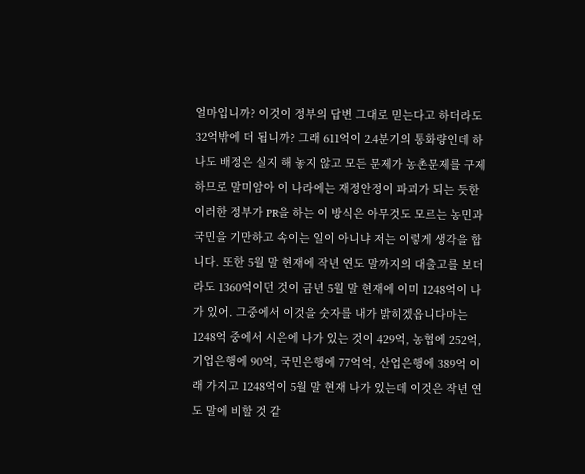얼마입니까? 이것이 정부의 답변 그대로 믿는다고 하더라도 32억밖에 더 됩니까? 그래 611억이 2․4분기의 통화량인데 하나도 배정은 실지 해 놓지 않고 모든 문제가 농촌문제를 구제하므로 말미암아 이 나라에는 재정안정이 파괴가 되는 듯한 이러한 정부가 PR을 하는 이 방식은 아무것도 모르는 농민과 국민을 기만하고 속이는 일이 아니냐 저는 이렇게 생각을 합니다. 또한 5월 말 현재에 작년 연도 말까지의 대출고를 보더라도 1360억이던 것이 금년 5월 말 현재에 이미 1248억이 나가 있어. 그중에서 이것을 숫자를 내가 밝히겠읍니다마는 1248억 중에서 시은에 나가 있는 것이 429억, 농협에 252억, 기업은행에 90억, 국민은행에 77억억, 산업은행에 389억 이래 가지고 1248억이 5월 말 현재 나가 있는데 이것은 작년 연도 말에 비할 것 같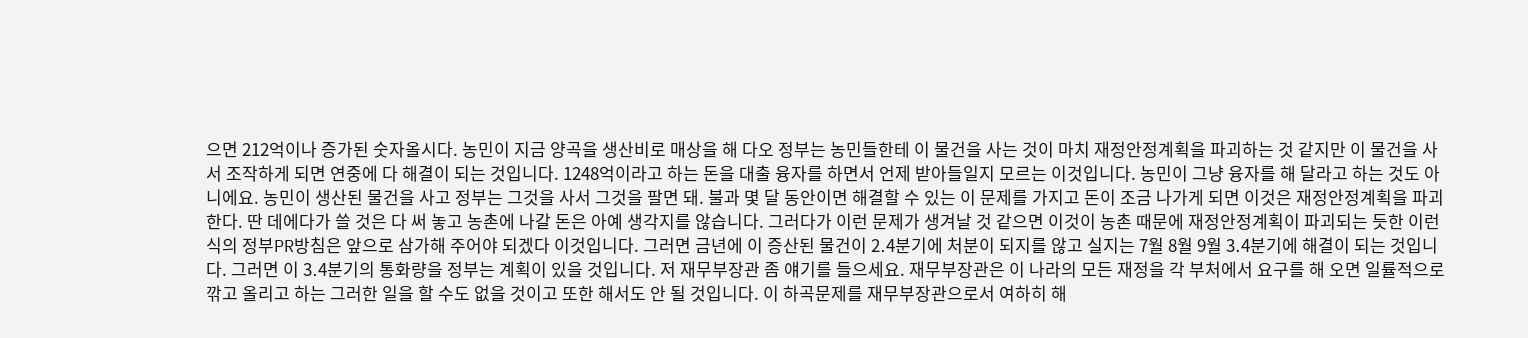으면 212억이나 증가된 숫자올시다. 농민이 지금 양곡을 생산비로 매상을 해 다오 정부는 농민들한테 이 물건을 사는 것이 마치 재정안정계획을 파괴하는 것 같지만 이 물건을 사서 조작하게 되면 연중에 다 해결이 되는 것입니다. 1248억이라고 하는 돈을 대출 융자를 하면서 언제 받아들일지 모르는 이것입니다. 농민이 그냥 융자를 해 달라고 하는 것도 아니에요. 농민이 생산된 물건을 사고 정부는 그것을 사서 그것을 팔면 돼. 불과 몇 달 동안이면 해결할 수 있는 이 문제를 가지고 돈이 조금 나가게 되면 이것은 재정안정계획을 파괴한다. 딴 데에다가 쓸 것은 다 써 놓고 농촌에 나갈 돈은 아예 생각지를 않습니다. 그러다가 이런 문제가 생겨날 것 같으면 이것이 농촌 때문에 재정안정계획이 파괴되는 듯한 이런 식의 정부PR방침은 앞으로 삼가해 주어야 되겠다 이것입니다. 그러면 금년에 이 증산된 물건이 2․4분기에 처분이 되지를 않고 실지는 7월 8월 9월 3․4분기에 해결이 되는 것입니다. 그러면 이 3․4분기의 통화량을 정부는 계획이 있을 것입니다. 저 재무부장관 좀 얘기를 들으세요. 재무부장관은 이 나라의 모든 재정을 각 부처에서 요구를 해 오면 일률적으로 깎고 올리고 하는 그러한 일을 할 수도 없을 것이고 또한 해서도 안 될 것입니다. 이 하곡문제를 재무부장관으로서 여하히 해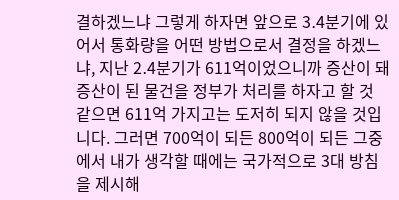결하겠느냐 그렇게 하자면 앞으로 3․4분기에 있어서 통화량을 어떤 방법으로서 결정을 하겠느냐, 지난 2․4분기가 611억이었으니까 증산이 돼 증산이 된 물건을 정부가 처리를 하자고 할 것 같으면 611억 가지고는 도저히 되지 않을 것입니다. 그러면 700억이 되든 800억이 되든 그중에서 내가 생각할 때에는 국가적으로 3대 방침을 제시해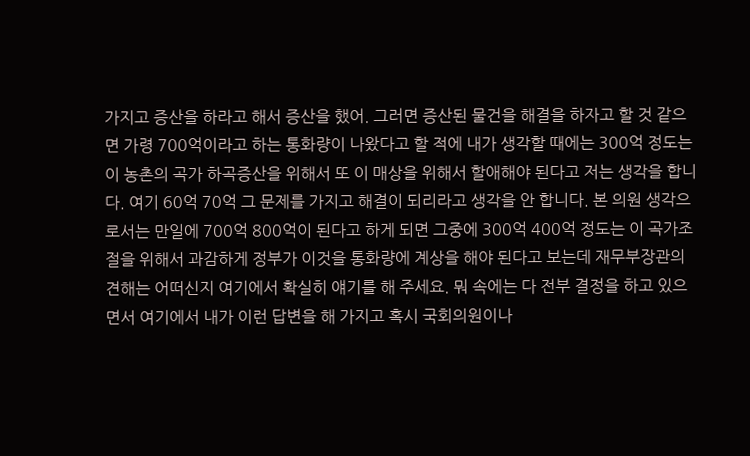가지고 증산을 하라고 해서 증산을 했어. 그러면 증산된 물건을 해결을 하자고 할 것 같으면 가령 700억이라고 하는 통화량이 나왔다고 할 적에 내가 생각할 때에는 300억 정도는 이 농촌의 곡가 하곡증산을 위해서 또 이 매상을 위해서 할애해야 된다고 저는 생각을 합니다. 여기 60억 70억 그 문제를 가지고 해결이 되리라고 생각을 안 합니다. 본 의원 생각으로서는 만일에 700억 800억이 된다고 하게 되면 그중에 300억 400억 정도는 이 곡가조절을 위해서 과감하게 정부가 이것을 통화량에 계상을 해야 된다고 보는데 재무부장관의 견해는 어떠신지 여기에서 확실히 얘기를 해 주세요. 뭐 속에는 다 전부 결정을 하고 있으면서 여기에서 내가 이런 답변을 해 가지고 혹시 국회의원이나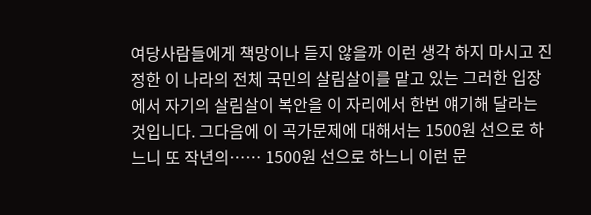여당사람들에게 책망이나 듣지 않을까 이런 생각 하지 마시고 진정한 이 나라의 전체 국민의 살림살이를 맡고 있는 그러한 입장에서 자기의 살림살이 복안을 이 자리에서 한번 얘기해 달라는 것입니다. 그다음에 이 곡가문제에 대해서는 1500원 선으로 하느니 또 작년의…… 1500원 선으로 하느니 이런 문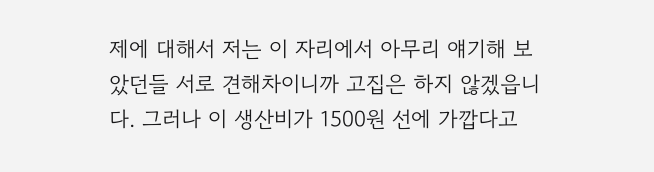제에 대해서 저는 이 자리에서 아무리 얘기해 보았던들 서로 견해차이니까 고집은 하지 않겠읍니다. 그러나 이 생산비가 1500원 선에 가깝다고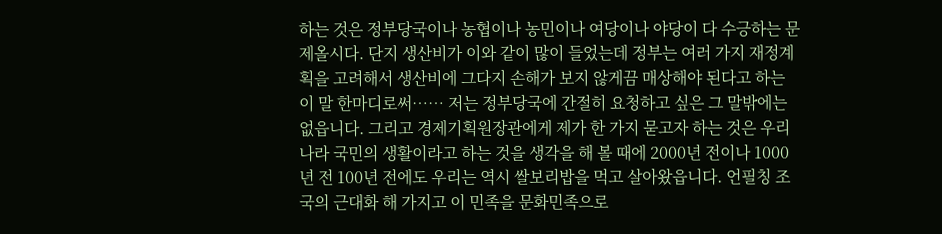하는 것은 정부당국이나 농협이나 농민이나 여당이나 야당이 다 수긍하는 문제올시다. 단지 생산비가 이와 같이 많이 들었는데 정부는 여러 가지 재정계획을 고려해서 생산비에 그다지 손해가 보지 않게끔 매상해야 된다고 하는 이 말 한마디로써…… 저는 정부당국에 간절히 요청하고 싶은 그 말밖에는 없읍니다. 그리고 경제기획원장관에게 제가 한 가지 묻고자 하는 것은 우리나라 국민의 생활이라고 하는 것을 생각을 해 볼 때에 2000년 전이나 1000년 전 100년 전에도 우리는 역시 쌀보리밥을 먹고 살아왔읍니다. 언필칭 조국의 근대화 해 가지고 이 민족을 문화민족으로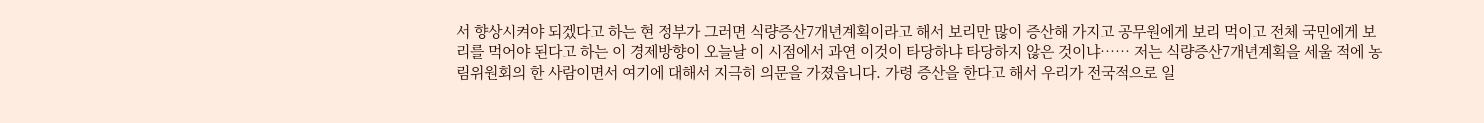서 향상시켜야 되겠다고 하는 현 정부가 그러면 식량증산7개년계획이라고 해서 보리만 많이 증산해 가지고 공무원에게 보리 먹이고 전체 국민에게 보리를 먹어야 된다고 하는 이 경제방향이 오늘날 이 시점에서 과연 이것이 타당하냐 타당하지 않은 것이냐…… 저는 식량증산7개년계획을 세울 적에 농림위원회의 한 사람이면서 여기에 대해서 지극히 의문을 가졌읍니다. 가령 증산을 한다고 해서 우리가 전국적으로 일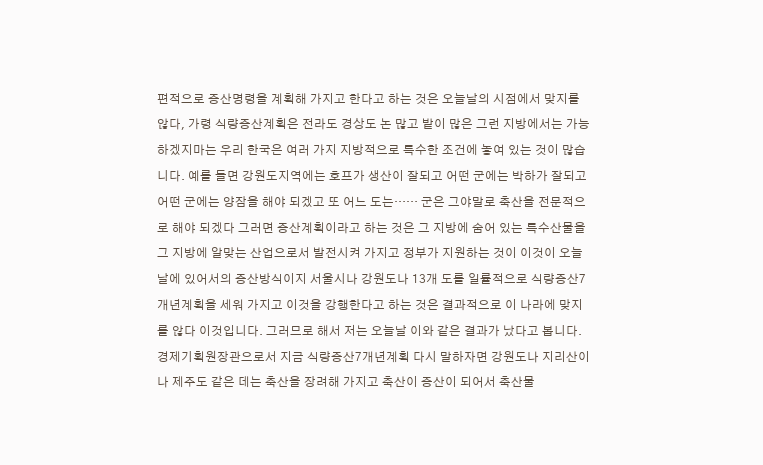편적으로 증산명령을 계획해 가지고 한다고 하는 것은 오늘날의 시점에서 맞지를 않다, 가령 식량증산계획은 전라도 경상도 논 많고 밭이 많은 그런 지방에서는 가능하겠지마는 우리 한국은 여러 가지 지방적으로 특수한 조건에 놓여 있는 것이 많습니다. 예를 들면 강원도지역에는 호프가 생산이 잘되고 어떤 군에는 박하가 잘되고 어떤 군에는 양잠을 해야 되겠고 또 어느 도는…… 군은 그야말로 축산을 전문적으로 해야 되겠다 그러면 증산계획이라고 하는 것은 그 지방에 숨어 있는 특수산물을 그 지방에 알맞는 산업으로서 발전시켜 가지고 정부가 지원하는 것이 이것이 오늘날에 있어서의 증산방식이지 서울시나 강원도나 13개 도를 일률적으로 식량증산7개년계획을 세워 가지고 이것을 강행한다고 하는 것은 결과적으로 이 나라에 맞지를 않다 이것입니다. 그러므로 해서 저는 오늘날 이와 같은 결과가 났다고 봅니다. 경제기획원장관으로서 지금 식량증산7개년계획 다시 말하자면 강원도나 지리산이나 제주도 같은 데는 축산을 장려해 가지고 축산이 증산이 되어서 축산물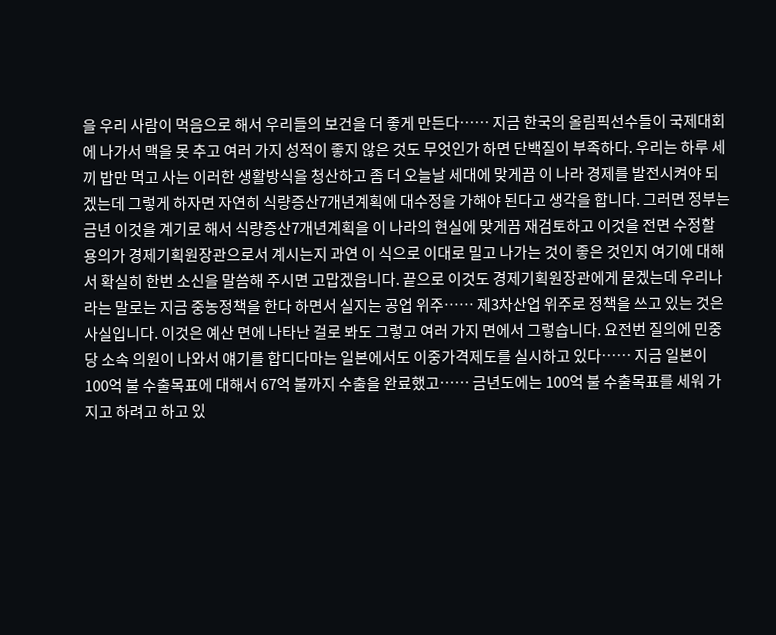을 우리 사람이 먹음으로 해서 우리들의 보건을 더 좋게 만든다…… 지금 한국의 올림픽선수들이 국제대회에 나가서 맥을 못 추고 여러 가지 성적이 좋지 않은 것도 무엇인가 하면 단백질이 부족하다. 우리는 하루 세끼 밥만 먹고 사는 이러한 생활방식을 청산하고 좀 더 오늘날 세대에 맞게끔 이 나라 경제를 발전시켜야 되겠는데 그렇게 하자면 자연히 식량증산7개년계획에 대수정을 가해야 된다고 생각을 합니다. 그러면 정부는 금년 이것을 계기로 해서 식량증산7개년계획을 이 나라의 현실에 맞게끔 재검토하고 이것을 전면 수정할 용의가 경제기획원장관으로서 계시는지 과연 이 식으로 이대로 밀고 나가는 것이 좋은 것인지 여기에 대해서 확실히 한번 소신을 말씀해 주시면 고맙겠읍니다. 끝으로 이것도 경제기획원장관에게 묻겠는데 우리나라는 말로는 지금 중농정책을 한다 하면서 실지는 공업 위주…… 제3차산업 위주로 정책을 쓰고 있는 것은 사실입니다. 이것은 예산 면에 나타난 걸로 봐도 그렇고 여러 가지 면에서 그렇습니다. 요전번 질의에 민중당 소속 의원이 나와서 얘기를 합디다마는 일본에서도 이중가격제도를 실시하고 있다…… 지금 일본이 100억 불 수출목표에 대해서 67억 불까지 수출을 완료했고…… 금년도에는 100억 불 수출목표를 세워 가지고 하려고 하고 있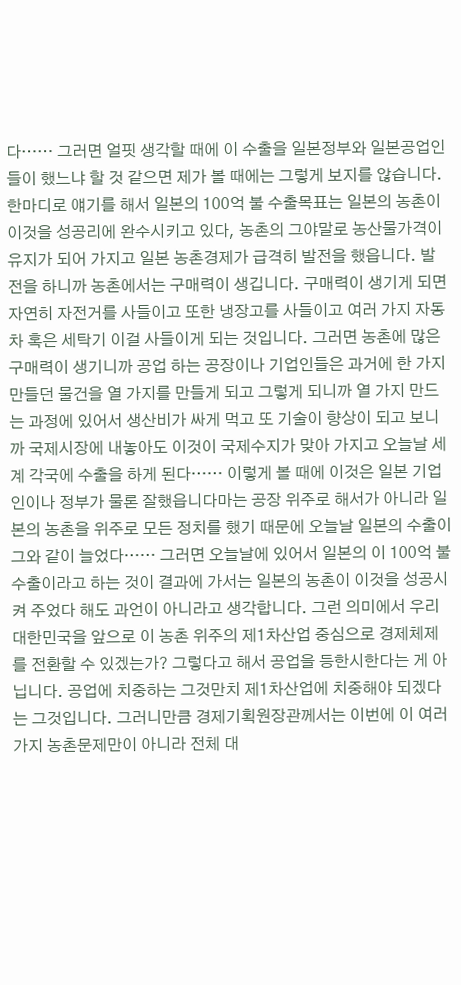다…… 그러면 얼핏 생각할 때에 이 수출을 일본정부와 일본공업인들이 했느냐 할 것 같으면 제가 볼 때에는 그렇게 보지를 않습니다. 한마디로 얘기를 해서 일본의 100억 불 수출목표는 일본의 농촌이 이것을 성공리에 완수시키고 있다, 농촌의 그야말로 농산물가격이 유지가 되어 가지고 일본 농촌경제가 급격히 발전을 했읍니다. 발전을 하니까 농촌에서는 구매력이 생깁니다. 구매력이 생기게 되면 자연히 자전거를 사들이고 또한 냉장고를 사들이고 여러 가지 자동차 혹은 세탁기 이걸 사들이게 되는 것입니다. 그러면 농촌에 많은 구매력이 생기니까 공업 하는 공장이나 기업인들은 과거에 한 가지 만들던 물건을 열 가지를 만들게 되고 그렇게 되니까 열 가지 만드는 과정에 있어서 생산비가 싸게 먹고 또 기술이 향상이 되고 보니까 국제시장에 내놓아도 이것이 국제수지가 맞아 가지고 오늘날 세계 각국에 수출을 하게 된다…… 이렇게 볼 때에 이것은 일본 기업인이나 정부가 물론 잘했읍니다마는 공장 위주로 해서가 아니라 일본의 농촌을 위주로 모든 정치를 했기 때문에 오늘날 일본의 수출이 그와 같이 늘었다…… 그러면 오늘날에 있어서 일본의 이 100억 불 수출이라고 하는 것이 결과에 가서는 일본의 농촌이 이것을 성공시켜 주었다 해도 과언이 아니라고 생각합니다. 그런 의미에서 우리 대한민국을 앞으로 이 농촌 위주의 제1차산업 중심으로 경제체제를 전환할 수 있겠는가? 그렇다고 해서 공업을 등한시한다는 게 아닙니다. 공업에 치중하는 그것만치 제1차산업에 치중해야 되겠다는 그것입니다. 그러니만큼 경제기획원장관께서는 이번에 이 여러 가지 농촌문제만이 아니라 전체 대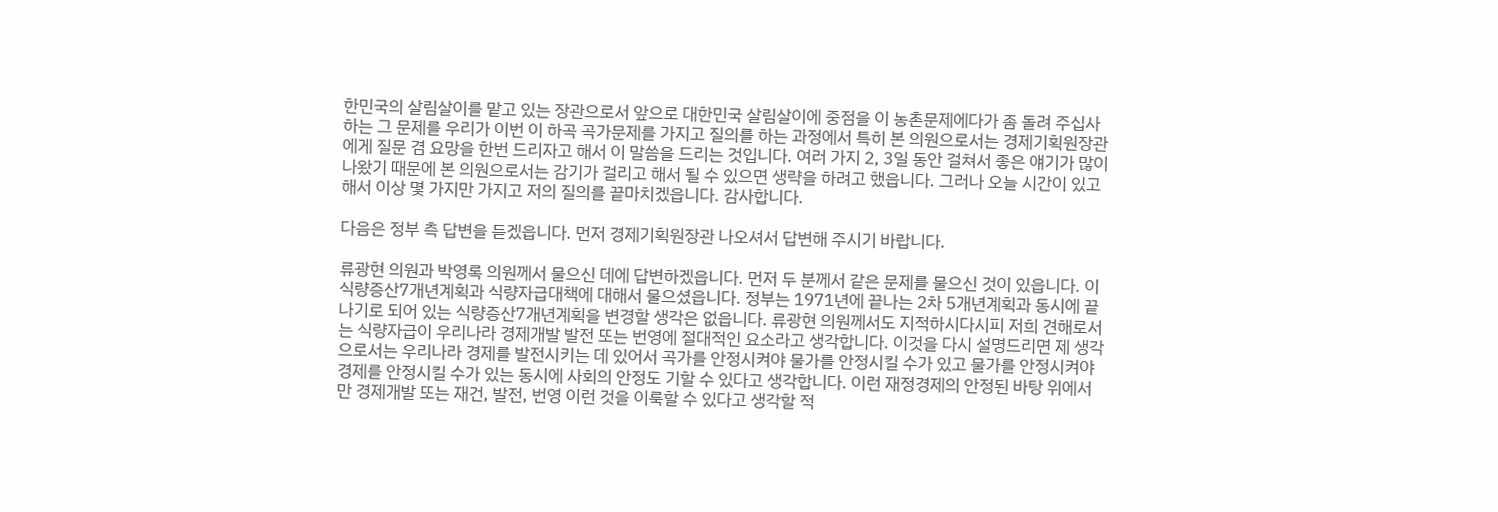한민국의 살림살이를 맡고 있는 장관으로서 앞으로 대한민국 살림살이에 중점을 이 농촌문제에다가 좀 돌려 주십사 하는 그 문제를 우리가 이번 이 하곡 곡가문제를 가지고 질의를 하는 과정에서 특히 본 의원으로서는 경제기획원장관에게 질문 겸 요망을 한번 드리자고 해서 이 말씀을 드리는 것입니다. 여러 가지 2, 3일 동안 걸쳐서 좋은 얘기가 많이 나왔기 때문에 본 의원으로서는 감기가 걸리고 해서 될 수 있으면 생략을 하려고 했읍니다. 그러나 오늘 시간이 있고 해서 이상 몇 가지만 가지고 저의 질의를 끝마치겠읍니다. 감사합니다.

다음은 정부 측 답변을 듣겠읍니다. 먼저 경제기획원장관 나오셔서 답변해 주시기 바랍니다.

류광현 의원과 박영록 의원께서 물으신 데에 답변하겠읍니다. 먼저 두 분께서 같은 문제를 물으신 것이 있읍니다. 이 식량증산7개년계획과 식량자급대책에 대해서 물으셨읍니다. 정부는 1971년에 끝나는 2차 5개년계획과 동시에 끝나기로 되어 있는 식량증산7개년계획을 변경할 생각은 없읍니다. 류광현 의원께서도 지적하시다시피 저희 견해로서는 식량자급이 우리나라 경제개발 발전 또는 번영에 절대적인 요소라고 생각합니다. 이것을 다시 설명드리면 제 생각으로서는 우리나라 경제를 발전시키는 데 있어서 곡가를 안정시켜야 물가를 안정시킬 수가 있고 물가를 안정시켜야 경제를 안정시킬 수가 있는 동시에 사회의 안정도 기할 수 있다고 생각합니다. 이런 재정경제의 안정된 바탕 위에서만 경제개발 또는 재건, 발전, 번영 이런 것을 이룩할 수 있다고 생각할 적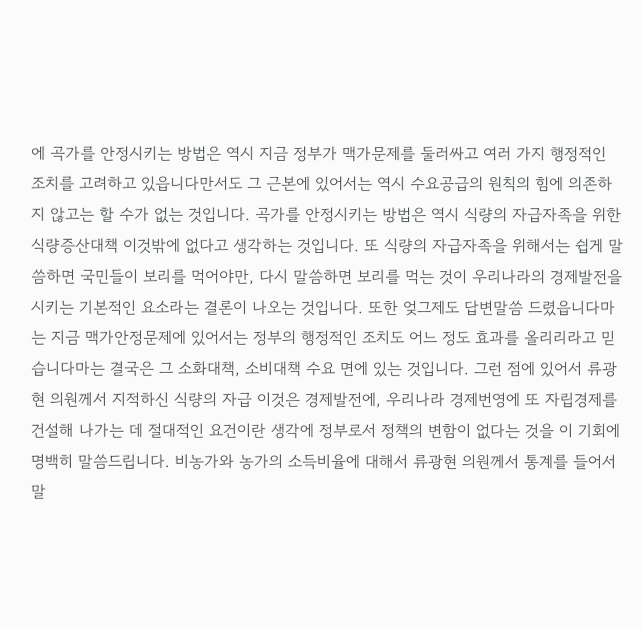에 곡가를 안정시키는 방법은 역시 지금 정부가 맥가문제를 둘러싸고 여러 가지 행정적인 조치를 고려하고 있읍니다만서도 그 근본에 있어서는 역시 수요공급의 원칙의 힘에 의존하지 않고는 할 수가 없는 것입니다. 곡가를 안정시키는 방법은 역시 식량의 자급자족을 위한 식량증산대책 이것밖에 없다고 생각하는 것입니다. 또 식량의 자급자족을 위해서는 쉽게 말씀하면 국민들이 보리를 먹어야만, 다시 말씀하면 보리를 먹는 것이 우리나라의 경제발전을 시키는 기본적인 요소라는 결론이 나오는 것입니다. 또한 엊그제도 답변말씀 드렸읍니다마는 지금 맥가안정문제에 있어서는 정부의 행정적인 조치도 어느 정도 효과를 올리리라고 믿습니다마는 결국은 그 소화대책, 소비대책 수요 면에 있는 것입니다. 그런 점에 있어서 류광현 의원께서 지적하신 식량의 자급 이것은 경제발전에, 우리나라 경제번영에 또 자립경제를 건설해 나가는 데 절대적인 요건이란 생각에 정부로서 정책의 변함이 없다는 것을 이 기회에 명백히 말씀드립니다. 비농가와 농가의 소득비율에 대해서 류광현 의원께서 통계를 들어서 말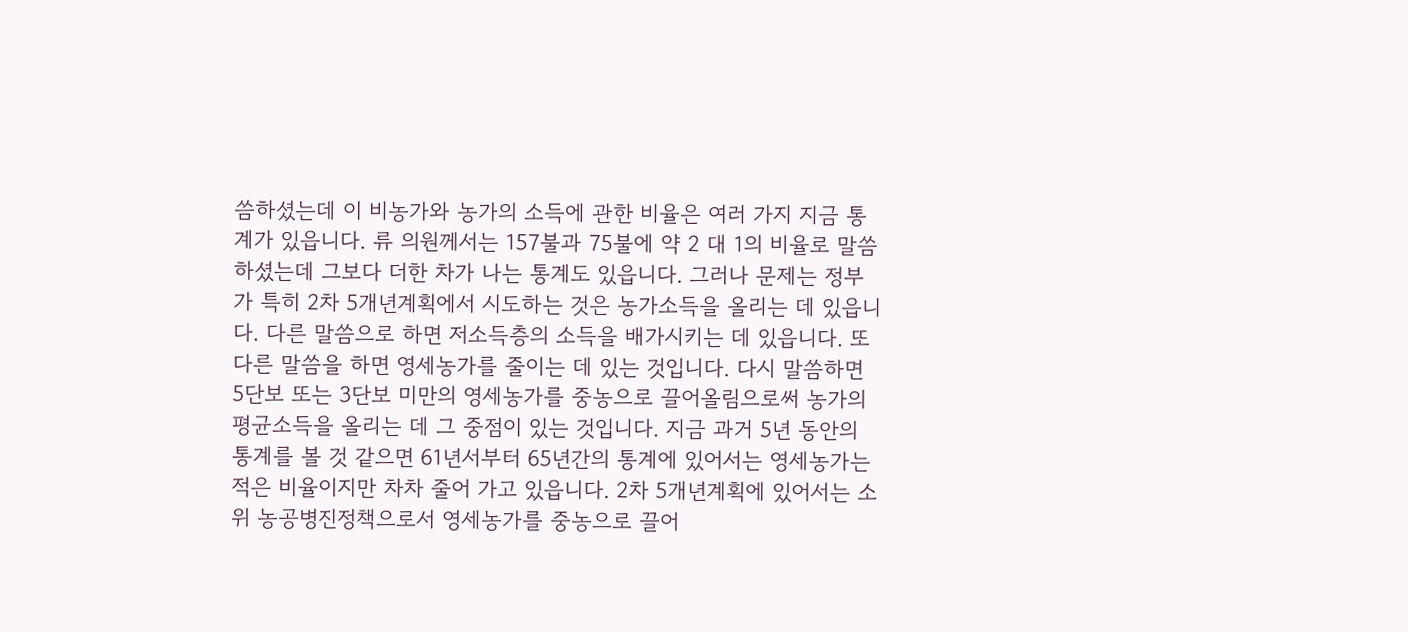씀하셨는데 이 비농가와 농가의 소득에 관한 비율은 여러 가지 지금 통계가 있읍니다. 류 의원께서는 157불과 75불에 약 2 대 1의 비율로 말씀하셨는데 그보다 더한 차가 나는 통계도 있읍니다. 그러나 문제는 정부가 특히 2차 5개년계획에서 시도하는 것은 농가소득을 올리는 데 있읍니다. 다른 말씀으로 하면 저소득층의 소득을 배가시키는 데 있읍니다. 또 다른 말씀을 하면 영세농가를 줄이는 데 있는 것입니다. 다시 말씀하면 5단보 또는 3단보 미만의 영세농가를 중농으로 끌어올림으로써 농가의 평균소득을 올리는 데 그 중점이 있는 것입니다. 지금 과거 5년 동안의 통계를 볼 것 같으면 61년서부터 65년간의 통계에 있어서는 영세농가는 적은 비율이지만 차차 줄어 가고 있읍니다. 2차 5개년계획에 있어서는 소위 농공병진정책으로서 영세농가를 중농으로 끌어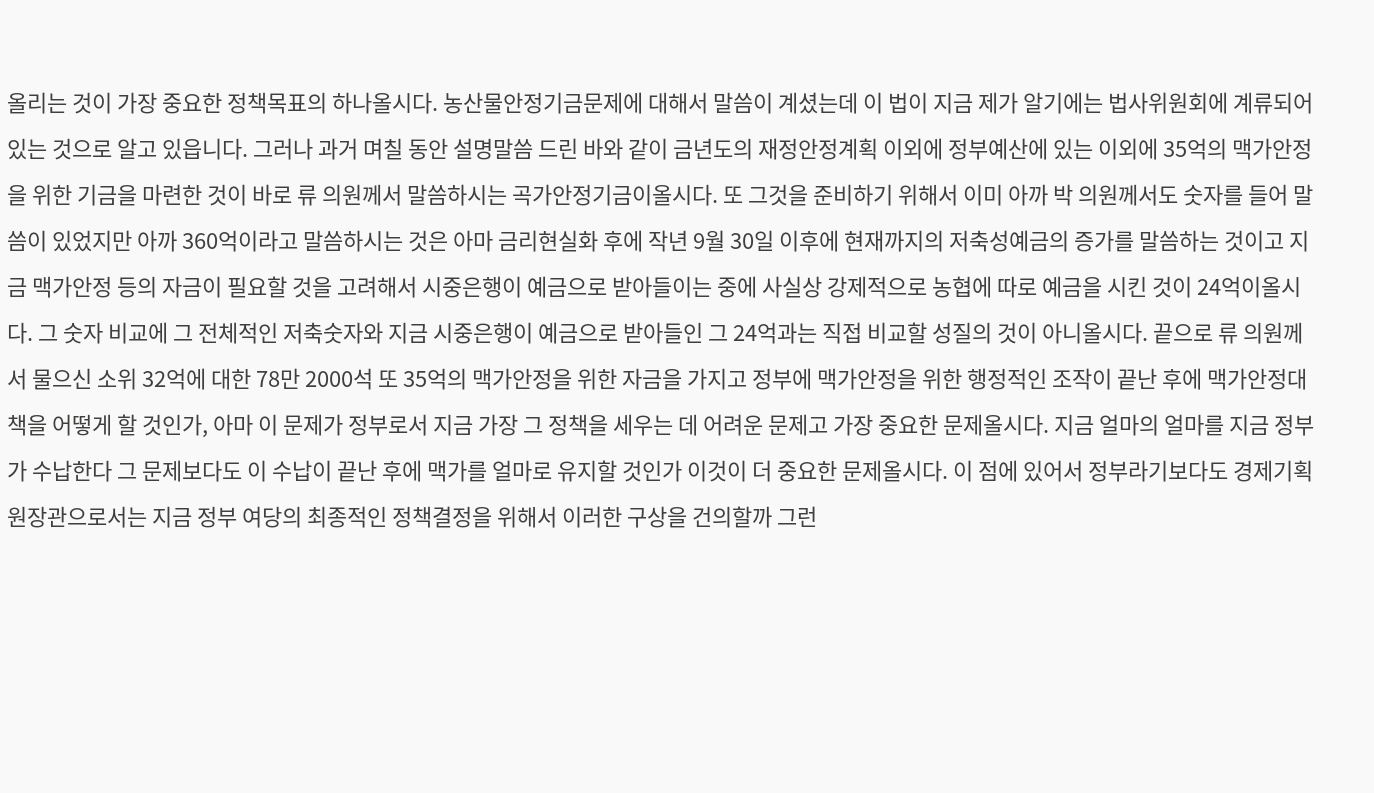올리는 것이 가장 중요한 정책목표의 하나올시다. 농산물안정기금문제에 대해서 말씀이 계셨는데 이 법이 지금 제가 알기에는 법사위원회에 계류되어 있는 것으로 알고 있읍니다. 그러나 과거 며칠 동안 설명말씀 드린 바와 같이 금년도의 재정안정계획 이외에 정부예산에 있는 이외에 35억의 맥가안정을 위한 기금을 마련한 것이 바로 류 의원께서 말씀하시는 곡가안정기금이올시다. 또 그것을 준비하기 위해서 이미 아까 박 의원께서도 숫자를 들어 말씀이 있었지만 아까 360억이라고 말씀하시는 것은 아마 금리현실화 후에 작년 9월 30일 이후에 현재까지의 저축성예금의 증가를 말씀하는 것이고 지금 맥가안정 등의 자금이 필요할 것을 고려해서 시중은행이 예금으로 받아들이는 중에 사실상 강제적으로 농협에 따로 예금을 시킨 것이 24억이올시다. 그 숫자 비교에 그 전체적인 저축숫자와 지금 시중은행이 예금으로 받아들인 그 24억과는 직접 비교할 성질의 것이 아니올시다. 끝으로 류 의원께서 물으신 소위 32억에 대한 78만 2000석 또 35억의 맥가안정을 위한 자금을 가지고 정부에 맥가안정을 위한 행정적인 조작이 끝난 후에 맥가안정대책을 어떻게 할 것인가, 아마 이 문제가 정부로서 지금 가장 그 정책을 세우는 데 어려운 문제고 가장 중요한 문제올시다. 지금 얼마의 얼마를 지금 정부가 수납한다 그 문제보다도 이 수납이 끝난 후에 맥가를 얼마로 유지할 것인가 이것이 더 중요한 문제올시다. 이 점에 있어서 정부라기보다도 경제기획원장관으로서는 지금 정부 여당의 최종적인 정책결정을 위해서 이러한 구상을 건의할까 그런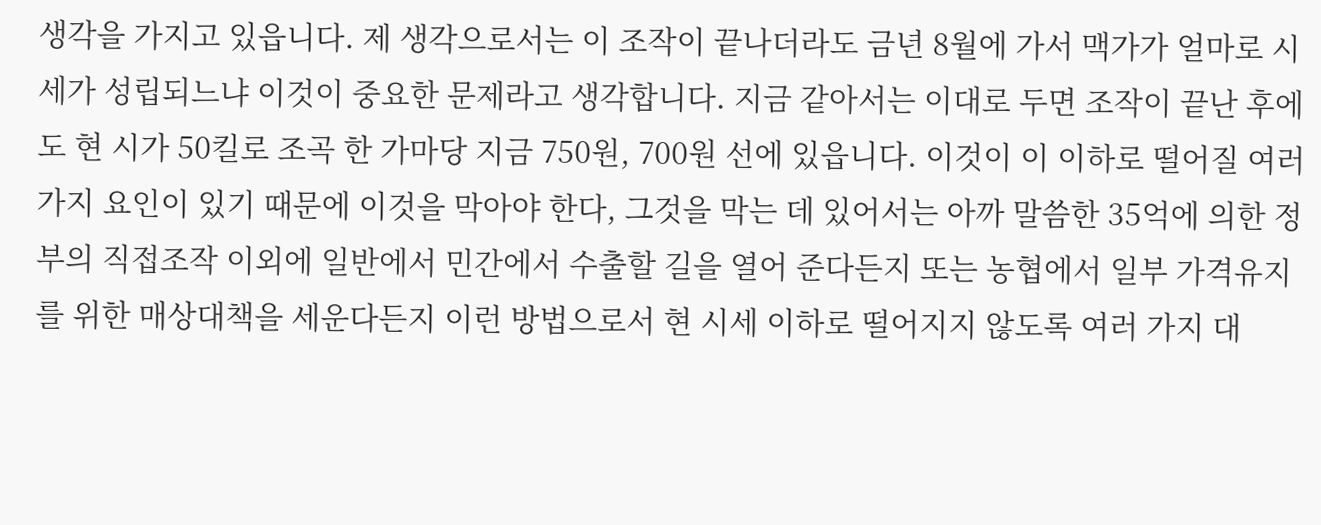생각을 가지고 있읍니다. 제 생각으로서는 이 조작이 끝나더라도 금년 8월에 가서 맥가가 얼마로 시세가 성립되느냐 이것이 중요한 문제라고 생각합니다. 지금 같아서는 이대로 두면 조작이 끝난 후에도 현 시가 50킬로 조곡 한 가마당 지금 750원, 700원 선에 있읍니다. 이것이 이 이하로 떨어질 여러 가지 요인이 있기 때문에 이것을 막아야 한다, 그것을 막는 데 있어서는 아까 말씀한 35억에 의한 정부의 직접조작 이외에 일반에서 민간에서 수출할 길을 열어 준다든지 또는 농협에서 일부 가격유지를 위한 매상대책을 세운다든지 이런 방법으로서 현 시세 이하로 떨어지지 않도록 여러 가지 대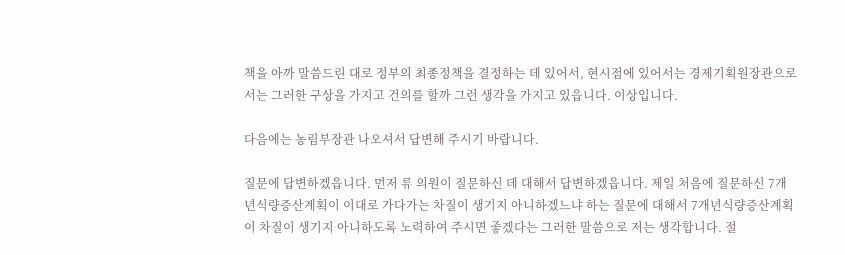책을 아까 말씀드린 대로 정부의 최종정책을 결정하는 데 있어서, 현시점에 있어서는 경제기획원장관으로서는 그러한 구상을 가지고 건의를 할까 그런 생각을 가지고 있읍니다. 이상입니다.

다음에는 농림부장관 나오셔서 답변해 주시기 바랍니다.

질문에 답변하겠읍니다. 먼저 류 의원이 질문하신 데 대해서 답변하겠읍니다. 제일 처음에 질문하신 7개년식량증산계획이 이대로 가다가는 차질이 생기지 아니하겠느냐 하는 질문에 대해서 7개년식량증산계획이 차질이 생기지 아니하도록 노력하여 주시면 좋겠다는 그러한 말씀으로 저는 생각합니다. 절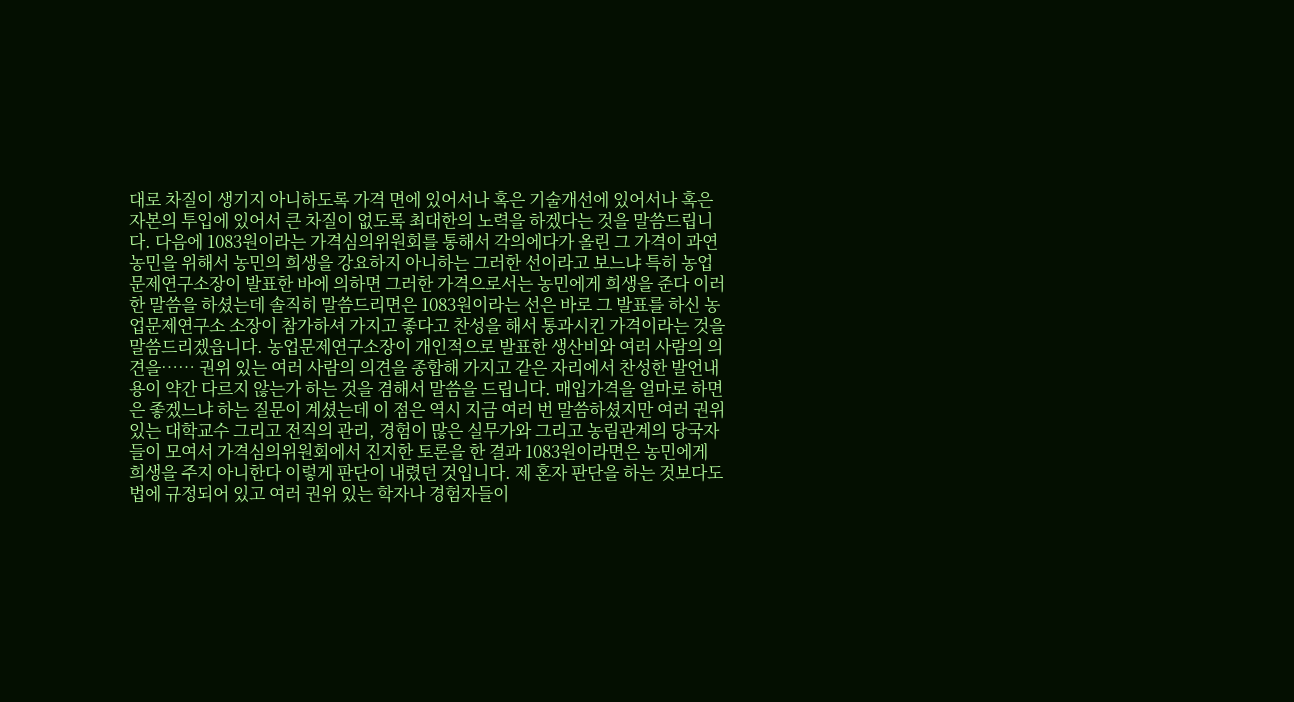대로 차질이 생기지 아니하도록 가격 면에 있어서나 혹은 기술개선에 있어서나 혹은 자본의 투입에 있어서 큰 차질이 없도록 최대한의 노력을 하겠다는 것을 말씀드립니다. 다음에 1083원이라는 가격심의위원회를 통해서 각의에다가 올린 그 가격이 과연 농민을 위해서 농민의 희생을 강요하지 아니하는 그러한 선이라고 보느냐 특히 농업문제연구소장이 발표한 바에 의하면 그러한 가격으로서는 농민에게 희생을 준다 이러한 말씀을 하셨는데 솔직히 말씀드리면은 1083원이라는 선은 바로 그 발표를 하신 농업문제연구소 소장이 참가하셔 가지고 좋다고 찬성을 해서 통과시킨 가격이라는 것을 말씀드리겠읍니다. 농업문제연구소장이 개인적으로 발표한 생산비와 여러 사람의 의견을…… 권위 있는 여러 사람의 의견을 종합해 가지고 같은 자리에서 찬성한 발언내용이 약간 다르지 않는가 하는 것을 겸해서 말씀을 드립니다. 매입가격을 얼마로 하면은 좋겠느냐 하는 질문이 계셨는데 이 점은 역시 지금 여러 번 말씀하셨지만 여러 권위 있는 대학교수 그리고 전직의 관리, 경험이 많은 실무가와 그리고 농림관계의 당국자들이 모여서 가격심의위원회에서 진지한 토론을 한 결과 1083원이라면은 농민에게 희생을 주지 아니한다 이렇게 판단이 내렸던 것입니다. 제 혼자 판단을 하는 것보다도 법에 규정되어 있고 여러 권위 있는 학자나 경험자들이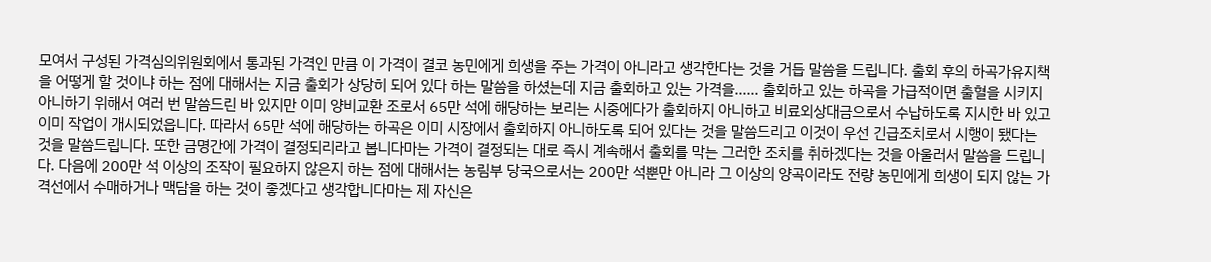모여서 구성된 가격심의위원회에서 통과된 가격인 만큼 이 가격이 결코 농민에게 희생을 주는 가격이 아니라고 생각한다는 것을 거듭 말씀을 드립니다. 출회 후의 하곡가유지책을 어떻게 할 것이냐 하는 점에 대해서는 지금 출회가 상당히 되어 있다 하는 말씀을 하셨는데 지금 출회하고 있는 가격을…… 출회하고 있는 하곡을 가급적이면 출혈을 시키지 아니하기 위해서 여러 번 말씀드린 바 있지만 이미 양비교환 조로서 65만 석에 해당하는 보리는 시중에다가 출회하지 아니하고 비료외상대금으로서 수납하도록 지시한 바 있고 이미 작업이 개시되었읍니다. 따라서 65만 석에 해당하는 하곡은 이미 시장에서 출회하지 아니하도록 되어 있다는 것을 말씀드리고 이것이 우선 긴급조치로서 시행이 됐다는 것을 말씀드립니다. 또한 금명간에 가격이 결정되리라고 봅니다마는 가격이 결정되는 대로 즉시 계속해서 출회를 막는 그러한 조치를 취하겠다는 것을 아울러서 말씀을 드립니다. 다음에 200만 석 이상의 조작이 필요하지 않은지 하는 점에 대해서는 농림부 당국으로서는 200만 석뿐만 아니라 그 이상의 양곡이라도 전량 농민에게 희생이 되지 않는 가격선에서 수매하거나 맥담을 하는 것이 좋겠다고 생각합니다마는 제 자신은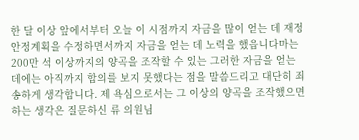한 달 이상 앞에서부터 오늘 이 시점까지 자금을 많이 얻는 데 재정안정계획을 수정하면서까지 자금을 얻는 데 노력을 했읍니다마는 200만 석 이상까지의 양곡을 조작할 수 있는 그러한 자금을 얻는 데에는 아직까지 합의를 보지 못했다는 점을 말씀드리고 대단히 죄송하게 생각합니다. 제 욕심으로서는 그 이상의 양곡을 조작했으면 하는 생각은 질문하신 류 의원님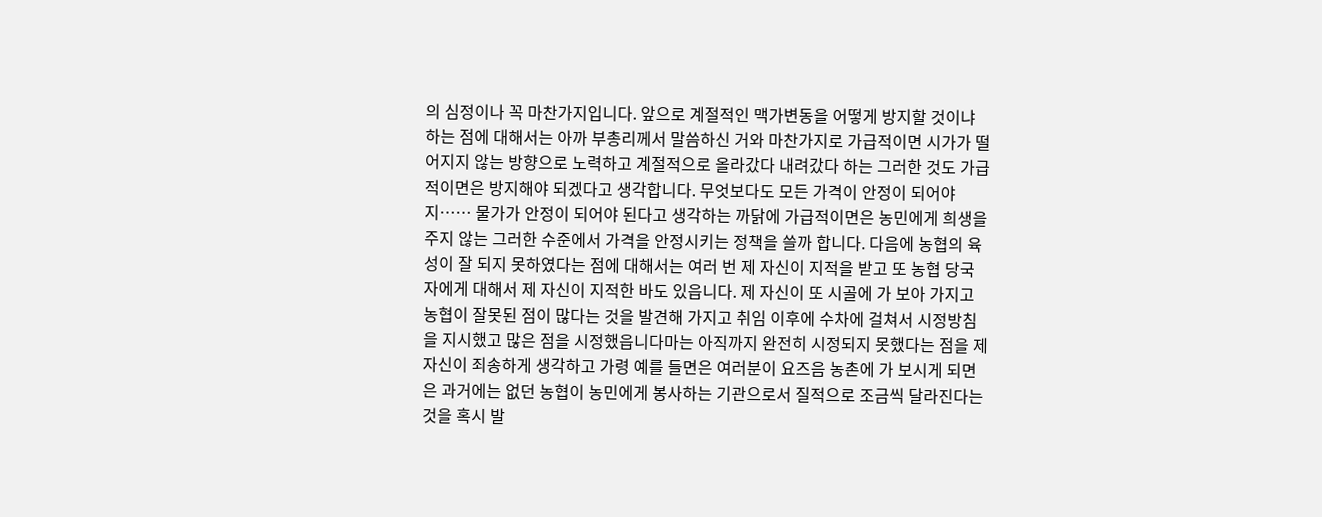의 심정이나 꼭 마찬가지입니다. 앞으로 계절적인 맥가변동을 어떻게 방지할 것이냐 하는 점에 대해서는 아까 부총리께서 말씀하신 거와 마찬가지로 가급적이면 시가가 떨어지지 않는 방향으로 노력하고 계절적으로 올라갔다 내려갔다 하는 그러한 것도 가급적이면은 방지해야 되겠다고 생각합니다. 무엇보다도 모든 가격이 안정이 되어야지…… 물가가 안정이 되어야 된다고 생각하는 까닭에 가급적이면은 농민에게 희생을 주지 않는 그러한 수준에서 가격을 안정시키는 정책을 쓸까 합니다. 다음에 농협의 육성이 잘 되지 못하였다는 점에 대해서는 여러 번 제 자신이 지적을 받고 또 농협 당국자에게 대해서 제 자신이 지적한 바도 있읍니다. 제 자신이 또 시골에 가 보아 가지고 농협이 잘못된 점이 많다는 것을 발견해 가지고 취임 이후에 수차에 걸쳐서 시정방침을 지시했고 많은 점을 시정했읍니다마는 아직까지 완전히 시정되지 못했다는 점을 제 자신이 죄송하게 생각하고 가령 예를 들면은 여러분이 요즈음 농촌에 가 보시게 되면은 과거에는 없던 농협이 농민에게 봉사하는 기관으로서 질적으로 조금씩 달라진다는 것을 혹시 발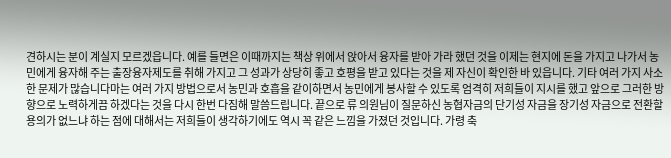견하시는 분이 계실지 모르겠읍니다. 예를 들면은 이때까지는 책상 위에서 앉아서 융자를 받아 가라 했던 것을 이제는 현지에 돈을 가지고 나가서 농민에게 융자해 주는 출장융자제도를 취해 가지고 그 성과가 상당히 좋고 호평을 받고 있다는 것을 제 자신이 확인한 바 있읍니다. 기타 여러 가지 사소한 문제가 많습니다마는 여러 가지 방법으로서 농민과 호흡을 같이하면서 농민에게 봉사할 수 있도록 엄격히 저희들이 지시를 했고 앞으로 그러한 방향으로 노력하게끔 하겠다는 것을 다시 한번 다짐해 말씀드립니다. 끝으로 류 의원님이 질문하신 농협자금의 단기성 자금을 장기성 자금으로 전환할 용의가 없느냐 하는 점에 대해서는 저희들이 생각하기에도 역시 꼭 같은 느낌을 가졌던 것입니다. 가령 축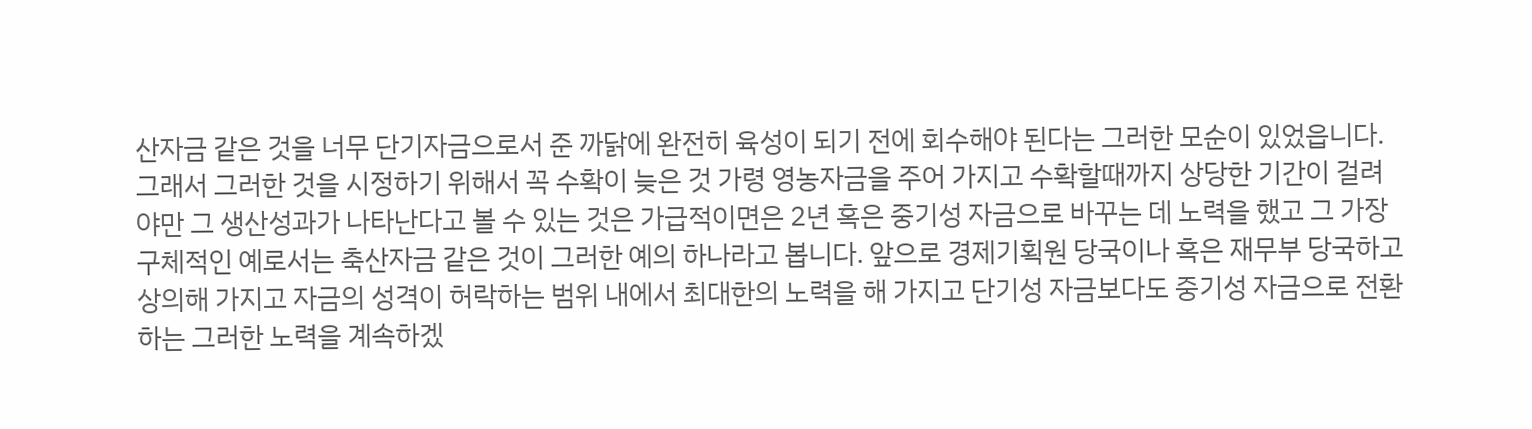산자금 같은 것을 너무 단기자금으로서 준 까닭에 완전히 육성이 되기 전에 회수해야 된다는 그러한 모순이 있었읍니다. 그래서 그러한 것을 시정하기 위해서 꼭 수확이 늦은 것 가령 영농자금을 주어 가지고 수확할때까지 상당한 기간이 걸려야만 그 생산성과가 나타난다고 볼 수 있는 것은 가급적이면은 2년 혹은 중기성 자금으로 바꾸는 데 노력을 했고 그 가장 구체적인 예로서는 축산자금 같은 것이 그러한 예의 하나라고 봅니다. 앞으로 경제기획원 당국이나 혹은 재무부 당국하고 상의해 가지고 자금의 성격이 허락하는 범위 내에서 최대한의 노력을 해 가지고 단기성 자금보다도 중기성 자금으로 전환하는 그러한 노력을 계속하겠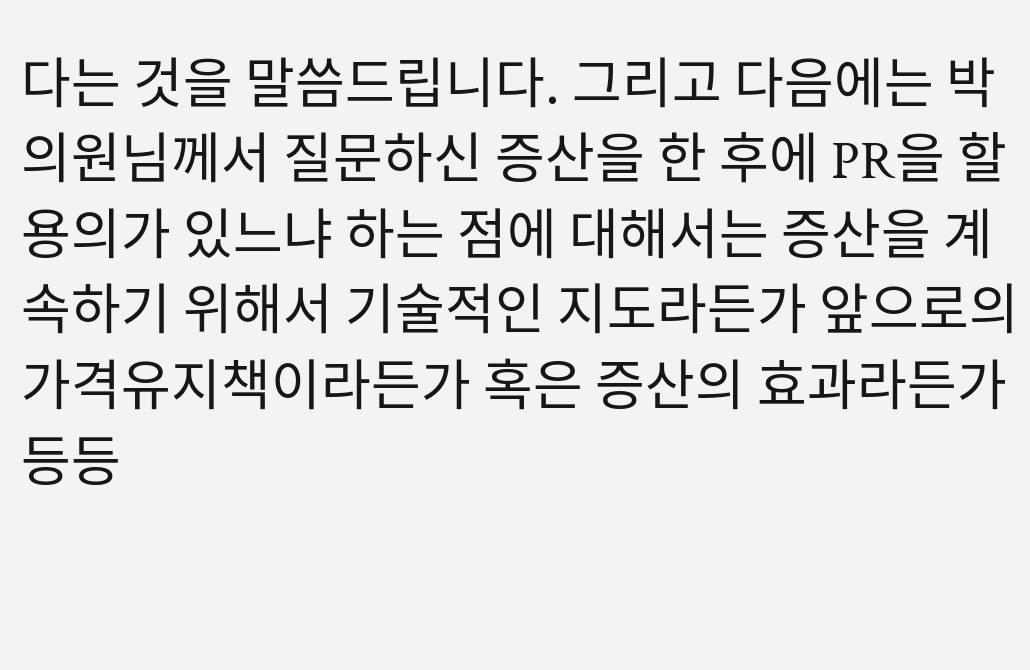다는 것을 말씀드립니다. 그리고 다음에는 박 의원님께서 질문하신 증산을 한 후에 PR을 할 용의가 있느냐 하는 점에 대해서는 증산을 계속하기 위해서 기술적인 지도라든가 앞으로의 가격유지책이라든가 혹은 증산의 효과라든가 등등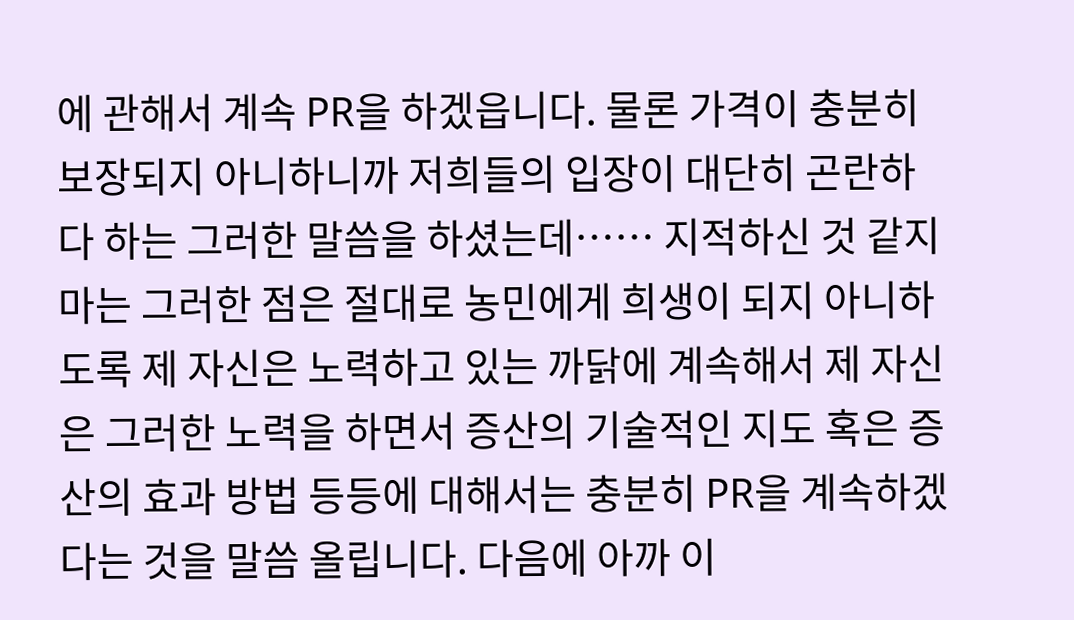에 관해서 계속 PR을 하겠읍니다. 물론 가격이 충분히 보장되지 아니하니까 저희들의 입장이 대단히 곤란하다 하는 그러한 말씀을 하셨는데…… 지적하신 것 같지마는 그러한 점은 절대로 농민에게 희생이 되지 아니하도록 제 자신은 노력하고 있는 까닭에 계속해서 제 자신은 그러한 노력을 하면서 증산의 기술적인 지도 혹은 증산의 효과 방법 등등에 대해서는 충분히 PR을 계속하겠다는 것을 말씀 올립니다. 다음에 아까 이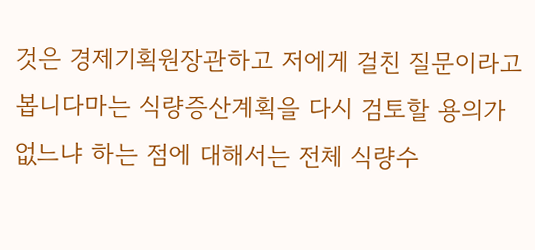것은 경제기획원장관하고 저에게 걸친 질문이라고 봅니다마는 식량증산계획을 다시 검토할 용의가 없느냐 하는 점에 대해서는 전체 식량수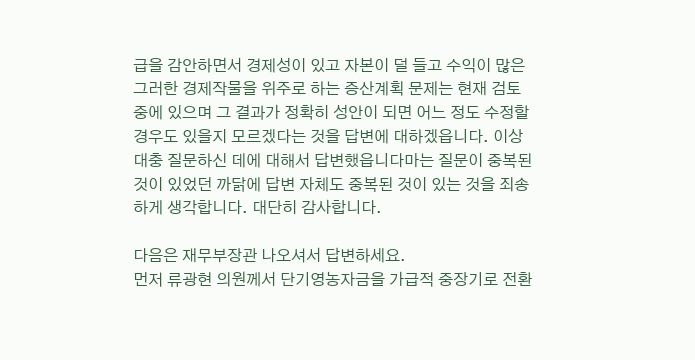급을 감안하면서 경제성이 있고 자본이 덜 들고 수익이 많은 그러한 경제작물을 위주로 하는 증산계획 문제는 현재 검토 중에 있으며 그 결과가 정확히 성안이 되면 어느 정도 수정할 경우도 있을지 모르겠다는 것을 답변에 대하겠읍니다. 이상 대충 질문하신 데에 대해서 답변했읍니다마는 질문이 중복된 것이 있었던 까닭에 답변 자체도 중복된 것이 있는 것을 죄송하게 생각합니다. 대단히 감사합니다.

다음은 재무부장관 나오셔서 답변하세요.
먼저 류광현 의원께서 단기영농자금을 가급적 중장기로 전환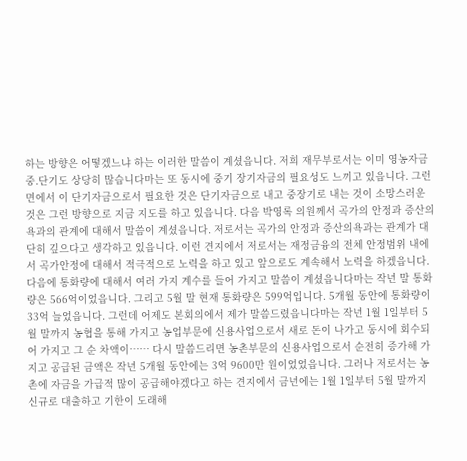하는 방향은 어떻겠느냐 하는 이러한 말씀이 계셨읍니다. 저희 재무부로서는 이미 영농자금 중․단기도 상당히 많습니다마는 또 동시에 중기 장기자금의 필요성도 느끼고 있읍니다. 그런 면에서 이 단기자금으로서 필요한 것은 단기자금으로 내고 중장기로 내는 것이 소망스러운 것은 그런 방향으로 지금 지도를 하고 있읍니다. 다음 박영록 의원께서 곡가의 안정과 증산의욕과의 관계에 대해서 말씀이 계셨읍니다. 저로서는 곡가의 안정과 증산의욕과는 관계가 대단히 깊으다고 생각하고 있읍니다. 이런 견지에서 저로서는 재정금융의 전체 안정범위 내에서 곡가안정에 대해서 적극적으로 노력을 하고 있고 앞으로도 계속해서 노력을 하겠읍니다. 다음에 통화량에 대해서 여러 가지 계수를 들어 가지고 말씀이 계셨읍니다마는 작년 말 통화량은 566억이었읍니다. 그리고 5월 말 현재 통화량은 599억입니다. 5개월 동안에 통화량이 33억 늘었읍니다. 그런데 어제도 본회의에서 제가 말씀드렸읍니다마는 작년 1월 1일부터 5월 말까지 농협을 통해 가지고 농업부문에 신용사업으로서 새로 돈이 나가고 동시에 회수되어 가지고 그 순 차액이…… 다시 말씀드리면 농촌부문의 신용사업으로서 순전히 증가해 가지고 공급된 금액은 작년 5개월 동안에는 3억 9600만 원이었었읍니다. 그러나 저로서는 농촌에 자금을 가급적 많이 공급해야겠다고 하는 견지에서 금년에는 1월 1일부터 5월 말까지 신규로 대출하고 기한이 도래해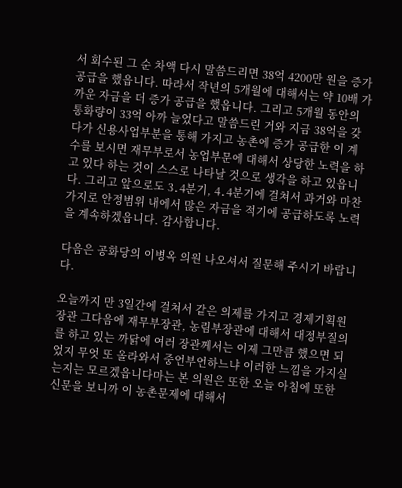서 회수된 그 순 차액 다시 말씀드리면 38억 4200만 원을 증가 공급을 했읍니다. 따라서 작년의 5개월에 대해서는 약 10배 가까운 자금을 더 증가 공급을 했읍니다. 그리고 5개월 동안의 통화량이 33억 아까 늘었다고 말씀드린 거와 지금 38억을 갖다가 신용사업부분을 통해 가지고 농촌에 증가 공급한 이 계수를 보시면 재무부로서 농업부문에 대해서 상당한 노력을 하고 있다 하는 것이 스스로 나타날 것으로 생각을 하고 있읍니다. 그리고 앞으로도 3․4분기, 4․4분기에 걸쳐서 과거와 마찬가지로 안정범위 내에서 많은 자금을 적기에 공급하도록 노력을 계속하겠읍니다. 감사합니다.

다음은 공화당의 이병옥 의원 나오셔서 질문해 주시기 바랍니다.

오늘까지 만 3일간에 걸쳐서 같은 의제를 가지고 경제기획원장관 그다음에 재무부장관, 농림부장관에 대해서 대정부질의를 하고 있는 까닭에 여러 장관께서는 이제 그만큼 했으면 되었지 무엇 또 올라와서 중언부언하느냐 이러한 느낌을 가지실는지는 모르겠읍니다마는 본 의원은 또한 오늘 아침에 또한 신문을 보니까 이 농촌문제에 대해서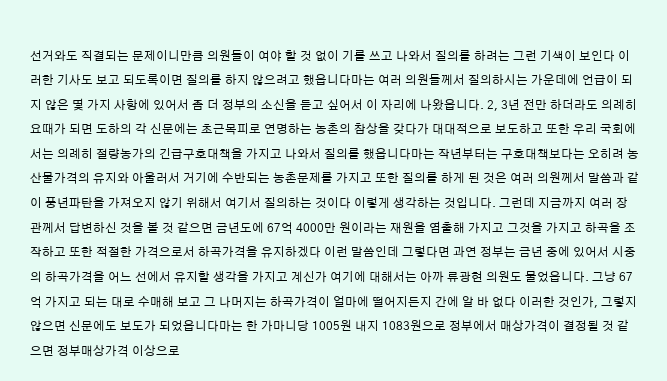선거와도 직결되는 문제이니만큼 의원들이 여야 할 것 없이 기를 쓰고 나와서 질의를 하려는 그런 기색이 보인다 이러한 기사도 보고 되도록이면 질의를 하지 않으려고 했읍니다마는 여러 의원들께서 질의하시는 가운데에 언급이 되지 않은 몇 가지 사항에 있어서 좀 더 정부의 소신을 듣고 싶어서 이 자리에 나왔읍니다. 2, 3년 전만 하더라도 의례히 요때가 되면 도하의 각 신문에는 초근목피로 연명하는 농촌의 참상을 갖다가 대대적으로 보도하고 또한 우리 국회에서는 의례히 절량농가의 긴급구호대책을 가지고 나와서 질의를 했읍니다마는 작년부터는 구호대책보다는 오히려 농산물가격의 유지와 아울러서 거기에 수반되는 농촌문제를 가지고 또한 질의를 하게 된 것은 여러 의원께서 말씀과 같이 풍년파탄을 가져오지 않기 위해서 여기서 질의하는 것이다 이렇게 생각하는 것입니다. 그런데 지금까지 여러 장관께서 답변하신 것을 볼 것 같으면 금년도에 67억 4000만 원이라는 재원을 염출해 가지고 그것을 가지고 하곡을 조작하고 또한 적절한 가격으로서 하곡가격을 유지하겠다 이런 말씀인데 그렇다면 과연 정부는 금년 중에 있어서 시중의 하곡가격을 어느 선에서 유지할 생각을 가지고 계신가 여기에 대해서는 아까 류광현 의원도 물었읍니다. 그냥 67억 가지고 되는 대로 수매해 보고 그 나머지는 하곡가격이 얼마에 떨어지든지 간에 알 바 없다 이러한 것인가, 그렇지 않으면 신문에도 보도가 되었읍니다마는 한 가마니당 1005원 내지 1083원으로 정부에서 매상가격이 결정될 것 같으면 정부매상가격 이상으로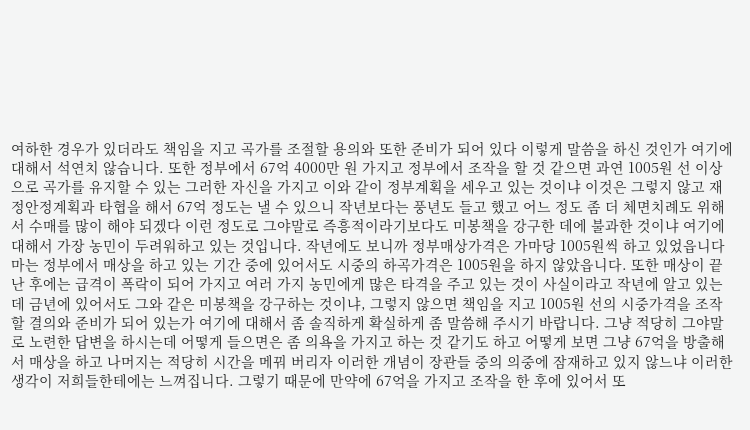여하한 경우가 있더라도 책임을 지고 곡가를 조절할 용의와 또한 준비가 되어 있다 이렇게 말씀을 하신 것인가 여기에 대해서 석연치 않습니다. 또한 정부에서 67억 4000만 원 가지고 정부에서 조작을 할 것 같으면 과연 1005원 선 이상으로 곡가를 유지할 수 있는 그러한 자신을 가지고 이와 같이 정부계획을 세우고 있는 것이냐 이것은 그렇지 않고 재정안정계획과 타협을 해서 67억 정도는 낼 수 있으니 작년보다는 풍년도 들고 했고 어느 정도 좀 더 체면치례도 위해서 수매를 많이 해야 되겠다 이런 정도로 그야말로 즉흥적이라기보다도 미봉책을 강구한 데에 불과한 것이냐 여기에 대해서 가장 농민이 두려워하고 있는 것입니다. 작년에도 보니까 정부매상가격은 가마당 1005원씩 하고 있었읍니다마는 정부에서 매상을 하고 있는 기간 중에 있어서도 시중의 하곡가격은 1005원을 하지 않았읍니다. 또한 매상이 끝난 후에는 급격이 폭락이 되어 가지고 여러 가지 농민에게 많은 타격을 주고 있는 것이 사실이라고 작년에 알고 있는데 금년에 있어서도 그와 같은 미봉책을 강구하는 것이냐, 그렇지 않으면 책임을 지고 1005원 선의 시중가격을 조작할 결의와 준비가 되어 있는가 여기에 대해서 좀 솔직하게 확실하게 좀 말씀해 주시기 바랍니다. 그냥 적당히 그야말로 노련한 답변을 하시는데 어떻게 들으면은 좀 의욕을 가지고 하는 것 같기도 하고 어떻게 보면 그냥 67억을 방출해서 매상을 하고 나머지는 적당히 시간을 메꿔 버리자 이러한 개념이 장관들 중의 의중에 잠재하고 있지 않느냐 이러한 생각이 저희들한테에는 느껴집니다. 그렇기 때문에 만약에 67억을 가지고 조작을 한 후에 있어서 또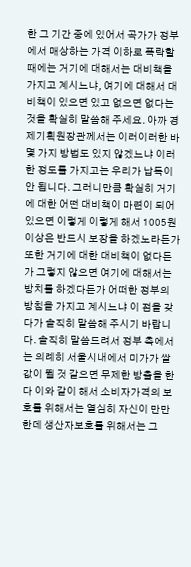한 그 기간 중에 있어서 곡가가 정부에서 매상하는 가격 이하로 폭락할 때에는 거기에 대해서는 대비책을 가지고 계시느냐, 여기에 대해서 대비책이 있으면 있고 없으면 없다는 것을 확실히 말씀해 주세요. 아까 경제기획원장관께서는 이러이러한 바 몇 가지 방법도 있지 않겠느냐 이러한 정도를 가지고는 우리가 납득이 안 됩니다. 그러니만큼 확실히 거기에 대한 어떤 대비책이 마련이 되어 있으면 이렇게 이렇게 해서 1005원 이상은 반드시 보장을 하겠노라든가 또한 거기에 대한 대비책이 없다든가 그렇지 않으면 여기에 대해서는 방치를 하겠다든가 어떠한 정부의 방침을 가지고 계시느냐 이 점을 갖다가 솔직히 말씀해 주시기 바랍니다. 솔직히 말씀드려서 정부 측에서는 의례히 서울시내에서 미가가 쌀값이 뛸 것 같으면 무제한 방출을 한다 이와 같이 해서 소비자가격의 보호를 위해서는 열심히 자신이 만만한데 생산자보호를 위해서는 그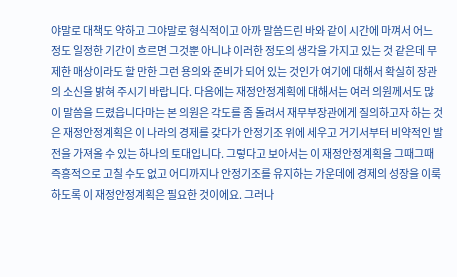야말로 대책도 약하고 그야말로 형식적이고 아까 말씀드린 바와 같이 시간에 마껴서 어느 정도 일정한 기간이 흐르면 그것뿐 아니냐 이러한 정도의 생각을 가지고 있는 것 같은데 무제한 매상이라도 할 만한 그런 용의와 준비가 되어 있는 것인가 여기에 대해서 확실히 장관의 소신을 밝혀 주시기 바랍니다. 다음에는 재정안정계획에 대해서는 여러 의원께서도 많이 말씀을 드렸읍니다마는 본 의원은 각도를 좀 돌려서 재무부장관에게 질의하고자 하는 것은 재정안정계획은 이 나라의 경제를 갖다가 안정기조 위에 세우고 거기서부터 비약적인 발전을 가져올 수 있는 하나의 토대입니다. 그렇다고 보아서는 이 재정안정계획을 그때그때 즉흥적으로 고칠 수도 없고 어디까지나 안정기조를 유지하는 가운데에 경제의 성장을 이룩하도록 이 재정안정계획은 필요한 것이에요. 그러나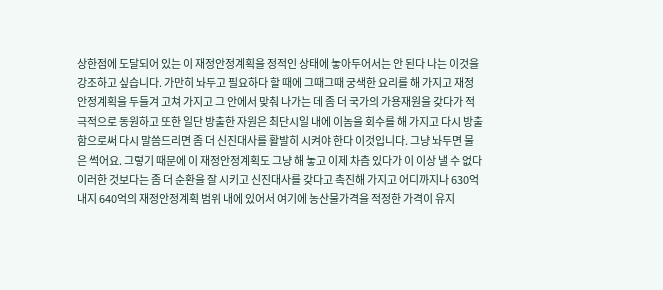상한점에 도달되어 있는 이 재정안정계획을 정적인 상태에 놓아두어서는 안 된다 나는 이것을 강조하고 싶습니다. 가만히 놔두고 필요하다 할 때에 그때그때 궁색한 요리를 해 가지고 재정안정계획을 두들겨 고쳐 가지고 그 안에서 맞춰 나가는 데 좀 더 국가의 가용재원을 갖다가 적극적으로 동원하고 또한 일단 방출한 자원은 최단시일 내에 이놈을 회수를 해 가지고 다시 방출함으로써 다시 말씀드리면 좀 더 신진대사를 활발히 시켜야 한다 이것입니다. 그냥 놔두면 물은 썩어요. 그렇기 때문에 이 재정안정계획도 그냥 해 놓고 이제 차츰 있다가 이 이상 낼 수 없다 이러한 것보다는 좀 더 순환을 잘 시키고 신진대사를 갖다고 촉진해 가지고 어디까지나 630억 내지 640억의 재정안정계획 범위 내에 있어서 여기에 농산물가격을 적정한 가격이 유지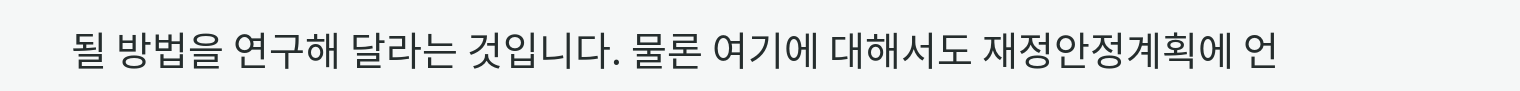될 방법을 연구해 달라는 것입니다. 물론 여기에 대해서도 재정안정계획에 언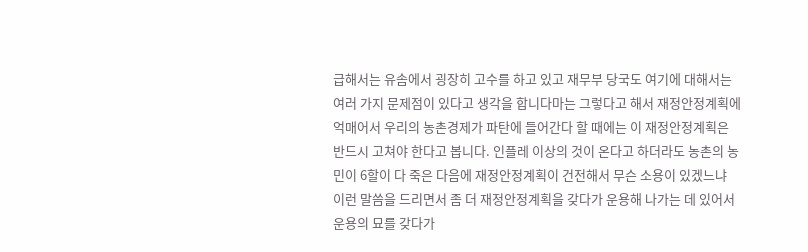급해서는 유솜에서 굉장히 고수를 하고 있고 재무부 당국도 여기에 대해서는 여러 가지 문제점이 있다고 생각을 합니다마는 그렇다고 해서 재정안정계획에 억매어서 우리의 농촌경제가 파탄에 들어간다 할 때에는 이 재정안정계획은 반드시 고쳐야 한다고 봅니다. 인플레 이상의 것이 온다고 하더라도 농촌의 농민이 6할이 다 죽은 다음에 재정안정계획이 건전해서 무슨 소용이 있겠느냐 이런 말씀을 드리면서 좀 더 재정안정계획을 갖다가 운용해 나가는 데 있어서 운용의 묘를 갖다가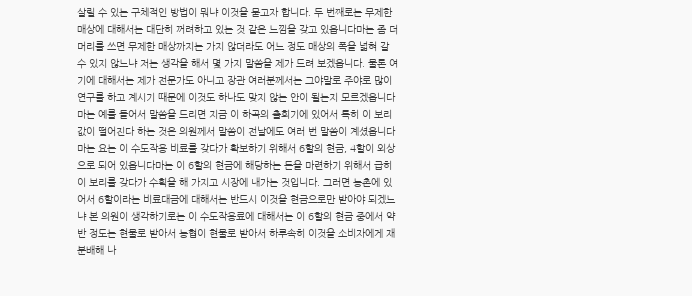살릴 수 있는 구체적인 방법이 뭐냐 이것을 묻고자 합니다. 두 번째로는 무제한 매상에 대해서는 대단히 꺼려하고 있는 것 같은 느낌을 갖고 있읍니다마는 좀 더 머리를 쓰면 무제한 매상까지는 가지 않더라도 어느 정도 매상의 폭을 넓혀 갈 수 있지 않느냐 저는 생각을 해서 몇 가지 말씀을 제가 드려 보겠읍니다. 물론 여기에 대해서는 제가 전문가도 아니고 장관 여러분께서는 그야말로 주야로 많이 연구를 하고 계시기 때문에 이것도 하나도 맞지 않는 안이 될는지 모르겠읍니다마는 예를 들어서 말씀을 드리면 지금 이 하곡의 출회기에 있어서 특히 이 보리값이 떨어진다 하는 것은 의원께서 말씀이 전날에도 여러 번 말씀이 계셨읍니다마는 요는 이 수도작용 비료를 갖다가 확보하기 위해서 6할의 현금, 4할이 외상으로 되어 있읍니다마는 이 6할의 현금에 해당하는 돈을 마련하기 위해서 급히 이 보리를 갖다가 수획을 해 가지고 시장에 내가는 것입니다. 그러면 농촌에 있어서 6할이라는 비료대금에 대해서는 반드시 이것을 현금으로만 받아야 되겠느냐 본 의원이 생각하기로는 이 수도작용료에 대해서는 이 6할의 현금 중에서 약 반 정도는 현물로 받아서 농협이 현물로 받아서 하루속히 이것을 소비자에게 재분배해 나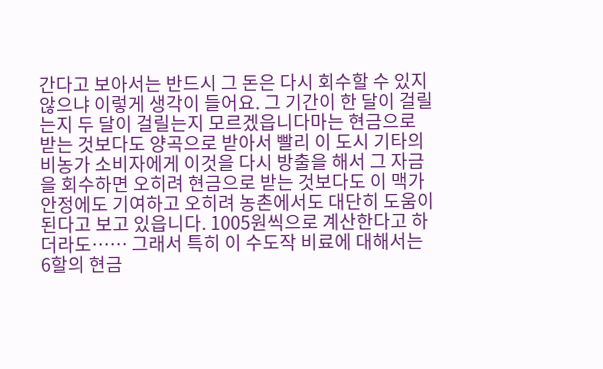간다고 보아서는 반드시 그 돈은 다시 회수할 수 있지 않으냐 이렇게 생각이 들어요. 그 기간이 한 달이 걸릴는지 두 달이 걸릴는지 모르겠읍니다마는 현금으로 받는 것보다도 양곡으로 받아서 빨리 이 도시 기타의 비농가 소비자에게 이것을 다시 방출을 해서 그 자금을 회수하면 오히려 현금으로 받는 것보다도 이 맥가안정에도 기여하고 오히려 농촌에서도 대단히 도움이 된다고 보고 있읍니다. 1005원씩으로 계산한다고 하더라도…… 그래서 특히 이 수도작 비료에 대해서는 6할의 현금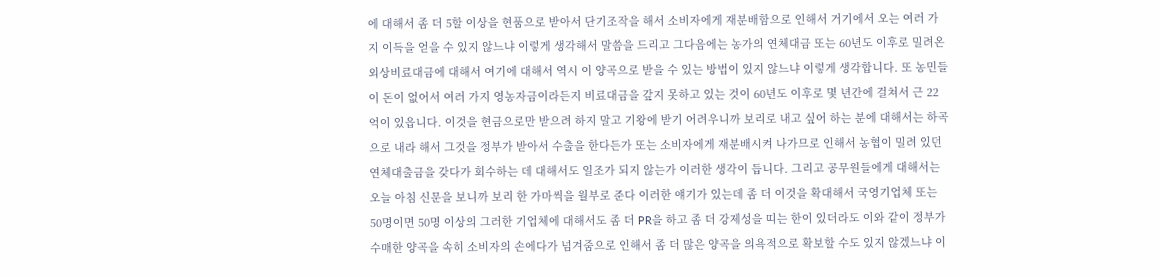에 대해서 좀 더 5할 이상을 현품으로 받아서 단기조작을 해서 소비자에게 재분배함으로 인해서 거기에서 오는 여러 가지 이득을 얻을 수 있지 않느냐 이렇게 생각해서 말씀을 드리고 그다음에는 농가의 연체대금 또는 60년도 이후로 밀려온 외상비료대금에 대해서 여기에 대해서 역시 이 양곡으로 받을 수 있는 방법이 있지 않느냐 이렇게 생각합니다. 또 농민들이 돈이 없어서 여러 가지 영농자금이라든지 비료대금을 갚지 못하고 있는 것이 60년도 이후로 몇 년간에 걸쳐서 근 22억이 있읍니다. 이것을 현금으로만 받으려 하지 말고 기왕에 받기 어려우니까 보리로 내고 싶어 하는 분에 대해서는 하곡으로 내라 해서 그것을 정부가 받아서 수출을 한다든가 또는 소비자에게 재분배시켜 나가므로 인해서 농협이 밀려 있던 연체대출금을 갖다가 회수하는 데 대해서도 일조가 되지 않는가 이러한 생각이 듭니다. 그리고 공무원들에게 대해서는 오늘 아침 신문을 보니까 보리 한 가마씩을 월부로 준다 이러한 얘기가 있는데 좀 더 이것을 확대해서 국영기업체 또는 50명이면 50명 이상의 그러한 기업체에 대해서도 좀 더 PR을 하고 좀 더 강제성을 띠는 한이 있더라도 이와 같이 정부가 수매한 양곡을 속히 소비자의 손에다가 넘겨줌으로 인해서 좀 더 많은 양곡을 의욕적으로 확보할 수도 있지 않겠느냐 이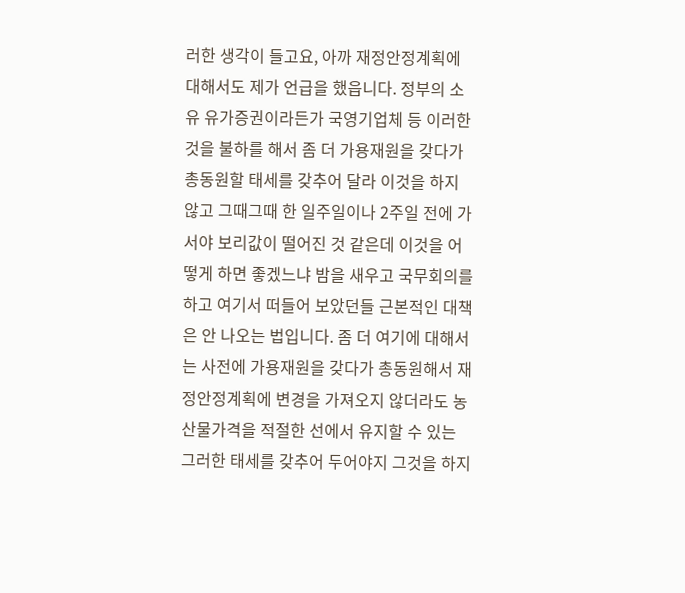러한 생각이 들고요, 아까 재정안정계획에 대해서도 제가 언급을 했읍니다. 정부의 소유 유가증권이라든가 국영기업체 등 이러한 것을 불하를 해서 좀 더 가용재원을 갖다가 총동원할 태세를 갖추어 달라 이것을 하지 않고 그때그때 한 일주일이나 2주일 전에 가서야 보리값이 떨어진 것 같은데 이것을 어떻게 하면 좋겠느냐 밤을 새우고 국무회의를 하고 여기서 떠들어 보았던들 근본적인 대책은 안 나오는 법입니다. 좀 더 여기에 대해서는 사전에 가용재원을 갖다가 총동원해서 재정안정계획에 변경을 가져오지 않더라도 농산물가격을 적절한 선에서 유지할 수 있는 그러한 태세를 갖추어 두어야지 그것을 하지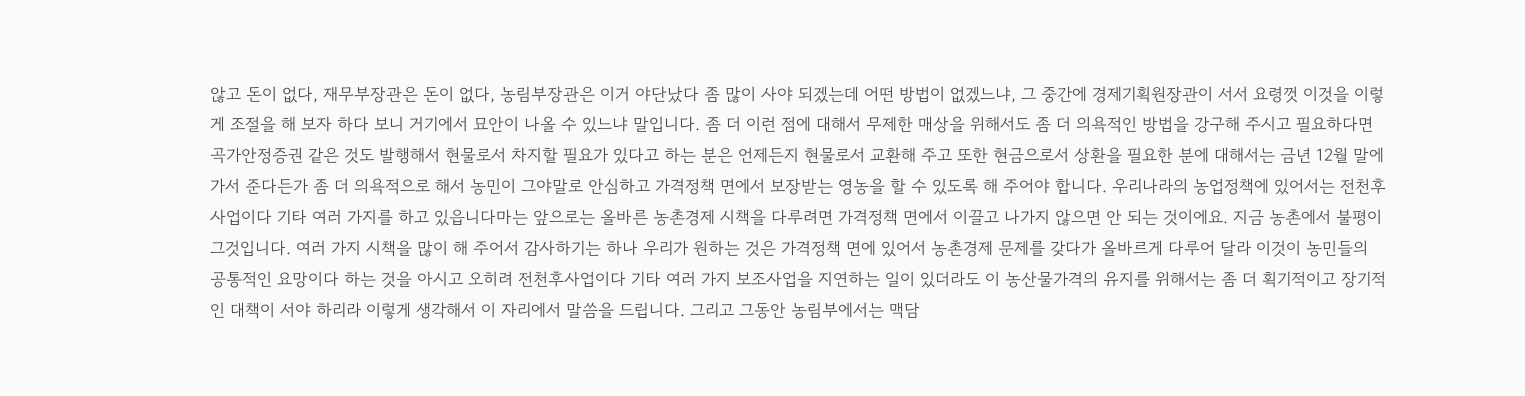않고 돈이 없다, 재무부장관은 돈이 없다, 농림부장관은 이거 야단났다 좀 많이 사야 되겠는데 어떤 방법이 없겠느냐, 그 중간에 경제기획원장관이 서서 요령껏 이것을 이렇게 조절을 해 보자 하다 보니 거기에서 묘안이 나올 수 있느냐 말입니다. 좀 더 이런 점에 대해서 무제한 매상을 위해서도 좀 더 의욕적인 방법을 강구해 주시고 필요하다면 곡가안정증권 같은 것도 발행해서 현물로서 차지할 필요가 있다고 하는 분은 언제든지 현물로서 교환해 주고 또한 현금으로서 상환을 필요한 분에 대해서는 금년 12월 말에 가서 준다든가 좀 더 의욕적으로 해서 농민이 그야말로 안심하고 가격정책 면에서 보장받는 영농을 할 수 있도록 해 주어야 합니다. 우리나라의 농업정책에 있어서는 전천후사업이다 기타 여러 가지를 하고 있읍니다마는 앞으로는 올바른 농촌경제 시책을 다루려면 가격정책 면에서 이끌고 나가지 않으면 안 되는 것이에요. 지금 농촌에서 불평이 그것입니다. 여러 가지 시책을 많이 해 주어서 감사하기는 하나 우리가 원하는 것은 가격정책 면에 있어서 농촌경제 문제를 갖다가 올바르게 다루어 달라 이것이 농민들의 공통적인 요망이다 하는 것을 아시고 오히려 전천후사업이다 기타 여러 가지 보조사업을 지연하는 일이 있더라도 이 농산물가격의 유지를 위해서는 좀 더 획기적이고 장기적인 대책이 서야 하리라 이렇게 생각해서 이 자리에서 말씀을 드립니다. 그리고 그동안 농림부에서는 맥담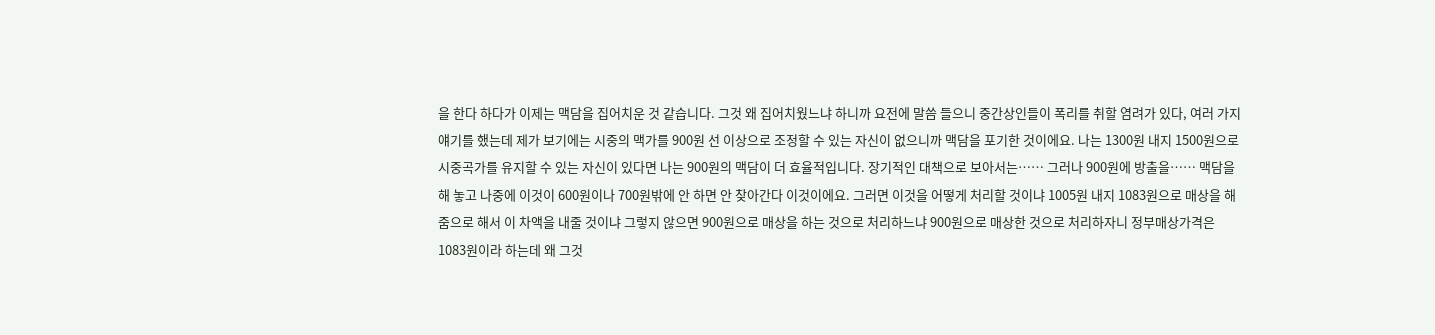을 한다 하다가 이제는 맥담을 집어치운 것 같습니다. 그것 왜 집어치웠느냐 하니까 요전에 말씀 들으니 중간상인들이 폭리를 취할 염려가 있다, 여러 가지 얘기를 했는데 제가 보기에는 시중의 맥가를 900원 선 이상으로 조정할 수 있는 자신이 없으니까 맥담을 포기한 것이에요. 나는 1300원 내지 1500원으로 시중곡가를 유지할 수 있는 자신이 있다면 나는 900원의 맥담이 더 효율적입니다. 장기적인 대책으로 보아서는…… 그러나 900원에 방출을…… 맥담을 해 놓고 나중에 이것이 600원이나 700원밖에 안 하면 안 찾아간다 이것이에요. 그러면 이것을 어떻게 처리할 것이냐 1005원 내지 1083원으로 매상을 해 줌으로 해서 이 차액을 내줄 것이냐 그렇지 않으면 900원으로 매상을 하는 것으로 처리하느냐 900원으로 매상한 것으로 처리하자니 정부매상가격은 1083원이라 하는데 왜 그것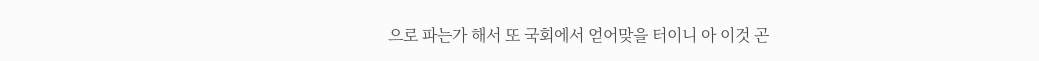으로 파는가 해서 또 국회에서 얻어맞을 터이니 아 이것 곤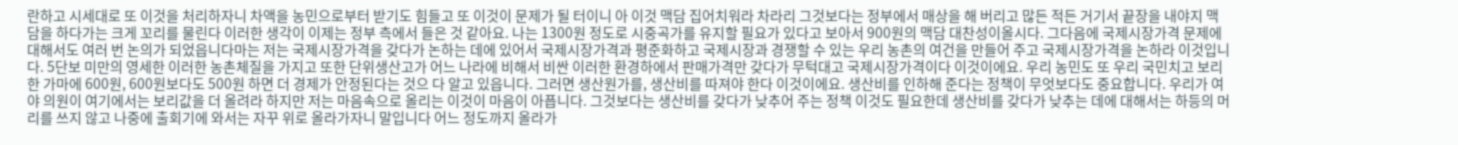란하고 시세대로 또 이것을 처리하자니 차액을 농민으로부터 받기도 힘들고 또 이것이 문제가 될 터이니 아 이것 맥담 집어치워라 차라리 그것보다는 정부에서 매상을 해 버리고 많든 적든 거기서 끝장을 내야지 맥담을 하다가는 크게 꼬리를 물린다 이러한 생각이 이제는 정부 측에서 들은 것 같아요. 나는 1300원 정도로 시중곡가를 유지할 필요가 있다고 보아서 900원의 맥담 대찬성이올시다. 그다음에 국제시장가격 문제에 대해서도 여러 번 논의가 되었읍니다마는 저는 국제시장가격을 갖다가 논하는 데에 있어서 국제시장가격과 평준화하고 국제시장과 경쟁할 수 있는 우리 농촌의 여건을 만들어 주고 국제시장가격을 논하라 이것입니다. 5단보 미만의 영세한 이러한 농촌체질을 가지고 또한 단위생산고가 어느 나라에 비해서 비싼 이러한 환경하에서 판매가격만 갖다가 무턱대고 국제시장가격이다 이것이에요. 우리 농민도 또 우리 국민치고 보리 한 가마에 600원, 600원보다도 500원 하면 더 경제가 안정된다는 것으 다 알고 있읍니다. 그러면 생산원가를, 생산비를 따져야 한다 이것이에요. 생산비를 인하해 준다는 정책이 무엇보다도 중요합니다. 우리가 여야 의원이 여기에서는 보리값을 더 올려라 하지만 저는 마음속으로 올리는 이것이 마음이 아픕니다. 그것보다는 생산비를 갖다가 낮추어 주는 정책 이것도 필요한데 생산비를 갖다가 낮추는 데에 대해서는 하등의 머리를 쓰지 않고 나중에 출회기에 와서는 자꾸 위로 올라가자니 말입니다 어느 정도까지 올라가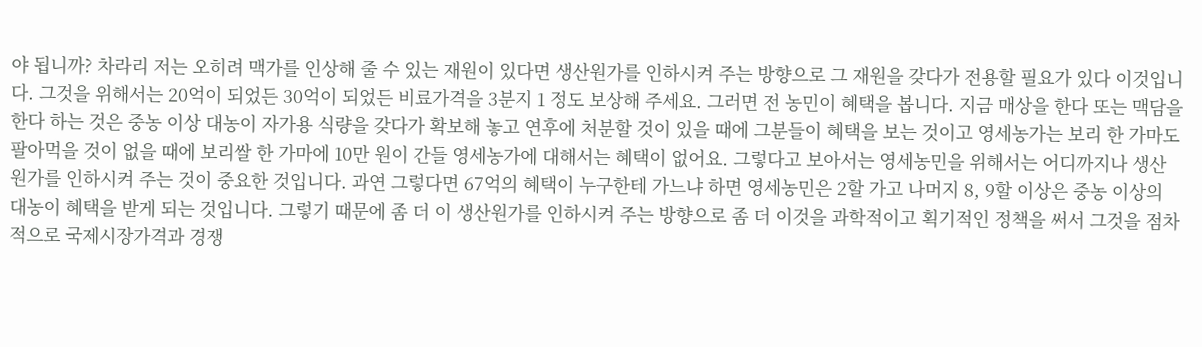야 됩니까? 차라리 저는 오히려 맥가를 인상해 줄 수 있는 재원이 있다면 생산원가를 인하시켜 주는 방향으로 그 재원을 갖다가 전용할 필요가 있다 이것입니다. 그것을 위해서는 20억이 되었든 30억이 되었든 비료가격을 3분지 1 정도 보상해 주세요. 그러면 전 농민이 혜택을 봅니다. 지금 매상을 한다 또는 맥담을 한다 하는 것은 중농 이상 대농이 자가용 식량을 갖다가 확보해 놓고 연후에 처분할 것이 있을 때에 그분들이 혜택을 보는 것이고 영세농가는 보리 한 가마도 팔아먹을 것이 없을 때에 보리쌀 한 가마에 10만 원이 간들 영세농가에 대해서는 혜택이 없어요. 그렇다고 보아서는 영세농민을 위해서는 어디까지나 생산원가를 인하시켜 주는 것이 중요한 것입니다. 과연 그렇다면 67억의 혜택이 누구한테 가느냐 하면 영세농민은 2할 가고 나머지 8, 9할 이상은 중농 이상의 대농이 혜택을 받게 되는 것입니다. 그렇기 때문에 좀 더 이 생산원가를 인하시켜 주는 방향으로 좀 더 이것을 과학적이고 획기적인 정책을 써서 그것을 점차적으로 국제시장가격과 경쟁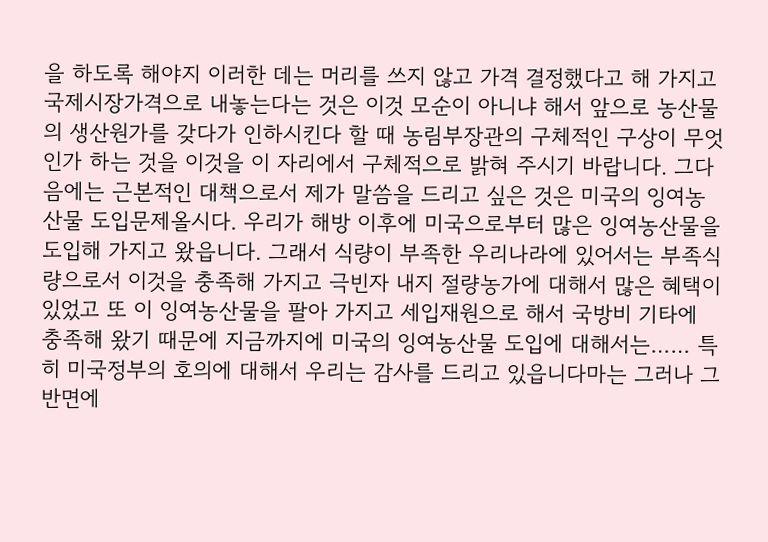을 하도록 해야지 이러한 데는 머리를 쓰지 않고 가격 결정했다고 해 가지고 국제시장가격으로 내놓는다는 것은 이것 모순이 아니냐 해서 앞으로 농산물의 생산원가를 갖다가 인하시킨다 할 때 농림부장관의 구체적인 구상이 무엇인가 하는 것을 이것을 이 자리에서 구체적으로 밝혀 주시기 바랍니다. 그다음에는 근본적인 대책으로서 제가 말씀을 드리고 싶은 것은 미국의 잉여농산물 도입문제올시다. 우리가 해방 이후에 미국으로부터 많은 잉여농산물을 도입해 가지고 왔읍니다. 그래서 식량이 부족한 우리나라에 있어서는 부족식량으로서 이것을 충족해 가지고 극빈자 내지 절량농가에 대해서 많은 혜택이 있었고 또 이 잉여농산물을 팔아 가지고 세입재원으로 해서 국방비 기타에 충족해 왔기 때문에 지금까지에 미국의 잉여농산물 도입에 대해서는…… 특히 미국정부의 호의에 대해서 우리는 감사를 드리고 있읍니다마는 그러나 그 반면에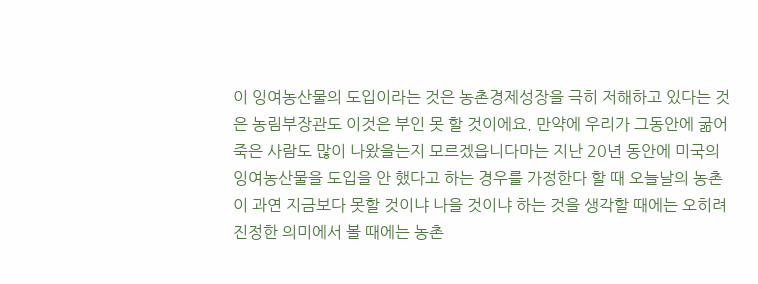이 잉여농산물의 도입이라는 것은 농촌경제성장을 극히 저해하고 있다는 것은 농림부장관도 이것은 부인 못 할 것이에요. 만약에 우리가 그동안에 굶어 죽은 사람도 많이 나왔을는지 모르겠읍니다마는 지난 20년 동안에 미국의 잉여농산물을 도입을 안 했다고 하는 경우를 가정한다 할 때 오늘날의 농촌이 과연 지금보다 못할 것이냐 나을 것이냐 하는 것을 생각할 때에는 오히려 진정한 의미에서 볼 때에는 농촌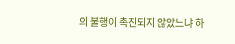의 불행이 촉진되지 않았느냐 하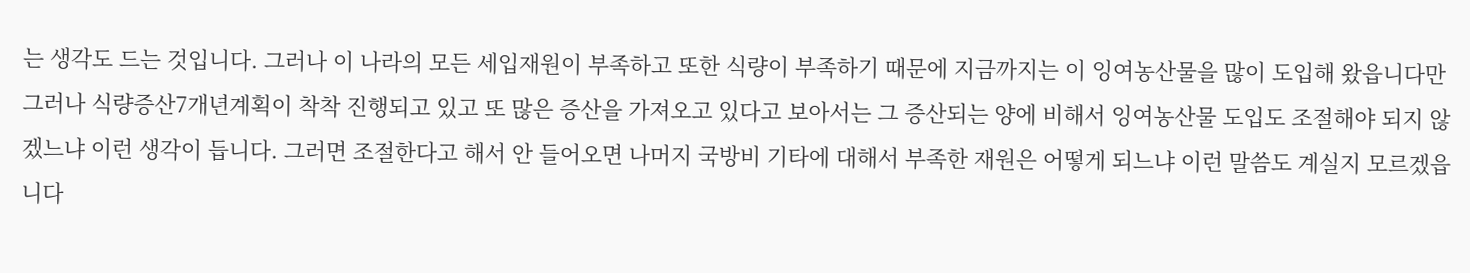는 생각도 드는 것입니다. 그러나 이 나라의 모든 세입재원이 부족하고 또한 식량이 부족하기 때문에 지금까지는 이 잉여농산물을 많이 도입해 왔읍니다만 그러나 식량증산7개년계획이 착착 진행되고 있고 또 많은 증산을 가져오고 있다고 보아서는 그 증산되는 양에 비해서 잉여농산물 도입도 조절해야 되지 않겠느냐 이런 생각이 듭니다. 그러면 조절한다고 해서 안 들어오면 나머지 국방비 기타에 대해서 부족한 재원은 어떻게 되느냐 이런 말씀도 계실지 모르겠읍니다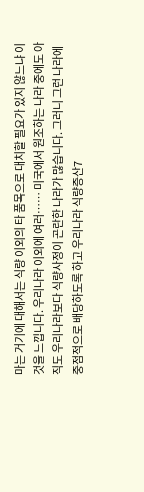마는 거기에 대해서는 식량 이외의 타 품목으로 대치할 필요가 있지 않느냐 이것을 느낍니다. 우리나라 이외에 여러…… 미국에서 원조하는 나라 중에도 아직도 우리나라보다 식량사정이 곤란한 나라가 많습니다. 그러니 그런 나라에 중점적으로 배당하도록 하고 우리나라 식량증산7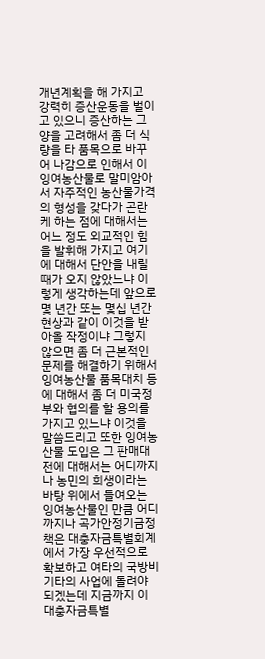개년계획을 해 가지고 강력히 증산운동을 벌이고 있으니 증산하는 그 양을 고려해서 좀 더 식량을 타 품목으로 바꾸어 나감으로 인해서 이 잉여농산물로 말미암아서 자주적인 농산물가격의 형성을 갖다가 곤란케 하는 점에 대해서는 어느 정도 외교적인 힘을 발휘해 가지고 여기에 대해서 단안을 내릴 때가 오지 않았느냐 이렇게 생각하는데 앞으로 몇 년간 또는 몇십 년간 현상과 같이 이것을 받아올 작정이냐 그렇지 않으면 좀 더 근본적인 문제를 해결하기 위해서 잉여농산물 품목대치 등에 대해서 좀 더 미국정부와 협의를 할 용의를 가지고 있느냐 이것을 말씀드리고 또한 잉여농산물 도입은 그 판매대전에 대해서는 어디까지나 농민의 희생이라는 바탕 위에서 들여오는 잉여농산물인 만큼 어디까지나 곡가안정기금정책은 대충자금특별회계에서 가장 우선적으로 확보하고 여타의 국방비 기타의 사업에 돌려야 되겠는데 지금까지 이 대충자금특별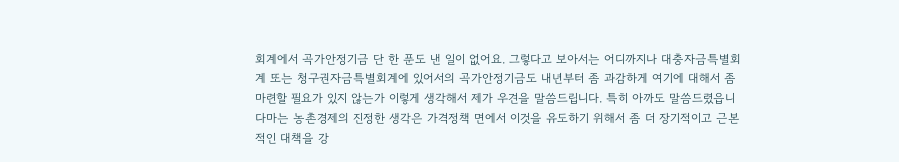회계에서 곡가안정기금 단 한 푼도 낸 일이 없어요. 그렇다고 보아서는 어디까지나 대충자금특별회계 또는 청구권자금특별회계에 있어서의 곡가안정기금도 내년부터 좀 과감하게 여기에 대해서 좀 마련할 필요가 있지 않는가 이렇게 생각해서 제가 우견을 말씀드립니다. 특히 아까도 말씀드렸읍니다마는 농촌경제의 진정한 생각은 가격정책 면에서 이것을 유도하기 위해서 좀 더 장기적이고 근본적인 대책을 강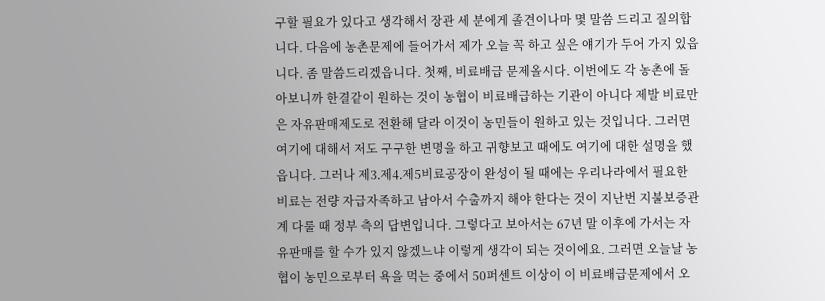구할 필요가 있다고 생각해서 장관 세 분에게 졸견이나마 몇 말씀 드리고 질의합니다. 다음에 농촌문제에 들어가서 제가 오늘 꼭 하고 싶은 얘기가 두어 가지 있읍니다. 좀 말씀드리겠읍니다. 첫째, 비료배급 문제올시다. 이번에도 각 농촌에 돌아보니까 한결같이 원하는 것이 농협이 비료배급하는 기관이 아니다 제발 비료만은 자유판매제도로 전환해 달라 이것이 농민들이 원하고 있는 것입니다. 그러면 여기에 대해서 저도 구구한 변명을 하고 귀향보고 때에도 여기에 대한 설명을 했읍니다. 그러나 제3․제4․제5비료공장이 완성이 될 때에는 우리나라에서 필요한 비료는 전량 자급자족하고 남아서 수출까지 해야 한다는 것이 지난번 지불보증관계 다룰 때 정부 측의 답변입니다. 그렇다고 보아서는 67년 말 이후에 가서는 자유판매를 할 수가 있지 않겠느냐 이렇게 생각이 되는 것이에요. 그러면 오늘날 농협이 농민으로부터 욕을 먹는 중에서 50퍼센트 이상이 이 비료배급문제에서 오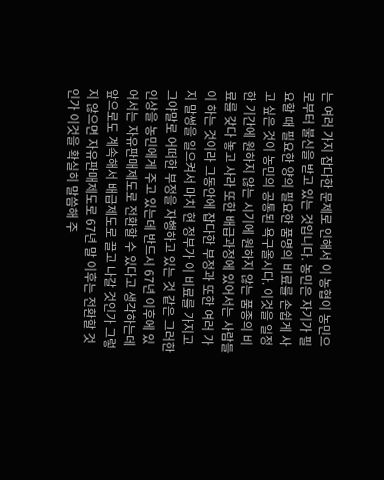는 여러 가지 잡다한 문제로 인해서 이 농협이 농민으로부터 불신을 받고 있는 것입니다. 농민은 자기가 필요할 때 필요한 양의 필요한 품명의 비료를 손쉽게 사고 싶은 것이 농민의 공통된 욕구올시다. 이것을 일정한 기간에 원하지 않는 시기에 원하지 않는 품종의 비료를 갖다 놓고 사라 또한 배급과정에 있어서는 사람들이 하는 것이라 그동안에 잡다한 부정과 또한 여러 가지 말썽을 일으켜서 마치 현 정부가 이 비료를 가지고 그야말로 어떠한 부정을 자행하고 있는 것 같은 그러한 인상을 농민에게 주고 있는데 반드시 67년 이후에 있어서는 자유판매제도로 전환할 수 있다고 생각하는데 앞으로도 계속해서 배급제도로 끌고 나갈 것인가 그렇지 않으면 자유판매제도로 67년 말 이후는 전환할 것인가 이것을 확실히 말씀해 주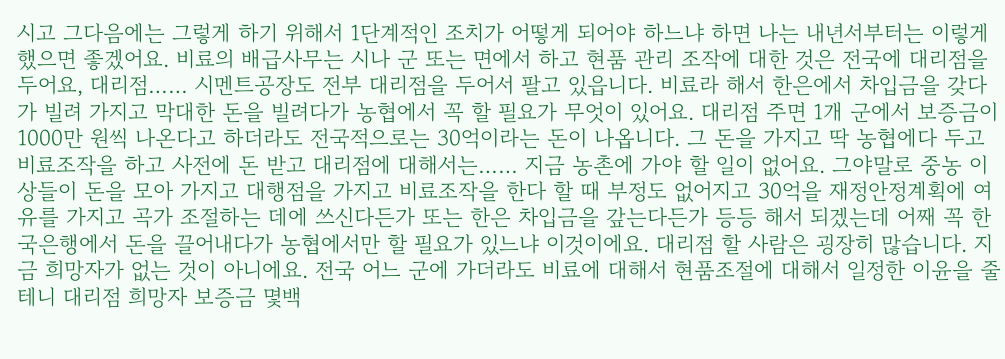시고 그다음에는 그렇게 하기 위해서 1단계적인 조치가 어떻게 되어야 하느냐 하면 나는 내년서부터는 이렇게 했으면 좋겠어요. 비료의 배급사무는 시나 군 또는 면에서 하고 현품 관리 조작에 대한 것은 전국에 대리점을 두어요, 대리점…… 시멘트공장도 전부 대리점을 두어서 팔고 있읍니다. 비료라 해서 한은에서 차입금을 갖다가 빌려 가지고 막대한 돈을 빌려다가 농협에서 꼭 할 필요가 무엇이 있어요. 대리점 주면 1개 군에서 보증금이 1000만 원씩 나온다고 하더라도 전국적으로는 30억이라는 돈이 나옵니다. 그 돈을 가지고 딱 농협에다 두고 비료조작을 하고 사전에 돈 받고 대리점에 대해서는…… 지금 농촌에 가야 할 일이 없어요. 그야말로 중농 이상들이 돈을 모아 가지고 대행점을 가지고 비료조작을 한다 할 때 부정도 없어지고 30억을 재정안정계획에 여유를 가지고 곡가 조절하는 데에 쓰신다든가 또는 한은 차입금을 갚는다든가 등등 해서 되겠는데 어째 꼭 한국은행에서 돈을 끌어내다가 농협에서만 할 필요가 있느냐 이것이에요. 대리점 할 사람은 굉장히 많습니다. 지금 희망자가 없는 것이 아니에요. 전국 어느 군에 가더라도 비료에 대해서 현품조절에 대해서 일정한 이윤을 줄 테니 대리점 희망자 보증금 몇백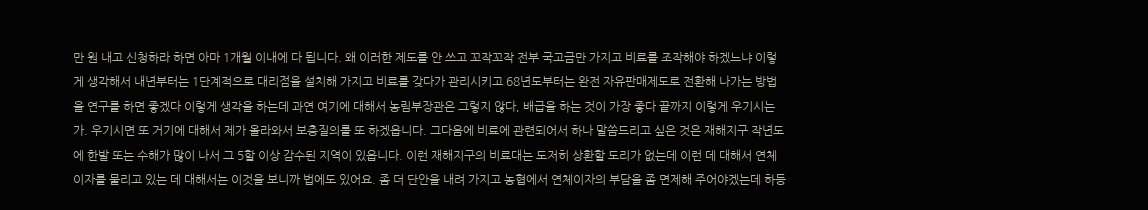만 원 내고 신청하라 하면 아마 1개월 이내에 다 됩니다. 왜 이러한 제도를 안 쓰고 꼬작꼬작 전부 국고금만 가지고 비료를 조작해야 하겠느냐 이렇게 생각해서 내년부터는 1단계적으로 대리점을 설치해 가지고 비료를 갖다가 관리시키고 68년도부터는 완전 자유판매제도로 전환해 나가는 방법을 연구를 하면 좋겠다 이렇게 생각을 하는데 과연 여기에 대해서 농림부장관은 그렇지 않다, 배급을 하는 것이 가장 좋다 끝까지 이렇게 우기시는가. 우기시면 또 거기에 대해서 제가 올라와서 보충질의를 또 하겠읍니다. 그다음에 비료에 관련되어서 하나 말씀드리고 싶은 것은 재해지구 작년도에 한발 또는 수해가 많이 나서 그 5할 이상 감수된 지역이 있읍니다. 이런 재해지구의 비료대는 도저히 상환할 도리가 없는데 이런 데 대해서 연체이자를 물리고 있는 데 대해서는 이것을 보니까 법에도 있어요. 좀 더 단안을 내려 가지고 농협에서 연체이자의 부담을 좀 면제해 주어야겠는데 하등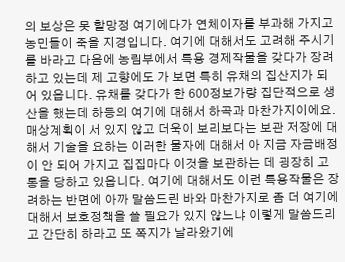의 보상은 못 할망정 여기에다가 연체이자를 부과해 가지고 농민들이 죽을 지경입니다. 여기에 대해서도 고려해 주시기를 바라고 다음에 농림부에서 특용 경제작물을 갖다가 장려하고 있는데 제 고향에도 가 보면 특히 유채의 집산지가 되어 있읍니다. 유채를 갖다가 한 600정보가량 집단적으로 생산을 했는데 하등의 여기에 대해서 하곡과 마찬가지이에요. 매상계획이 서 있지 않고 더욱이 보리보다는 보관 저장에 대해서 기술을 요하는 이러한 물자에 대해서 아 지금 자금배정이 안 되어 가지고 집집마다 이것을 보관하는 데 굉장히 고통을 당하고 있읍니다. 여기에 대해서도 이런 특용작물은 장려하는 반면에 아까 말씀드린 바와 마찬가지로 좀 더 여기에 대해서 보호정책을 쓸 필요가 있지 않느냐 이렇게 말씀드리고 간단히 하라고 또 쪽지가 날라왔기에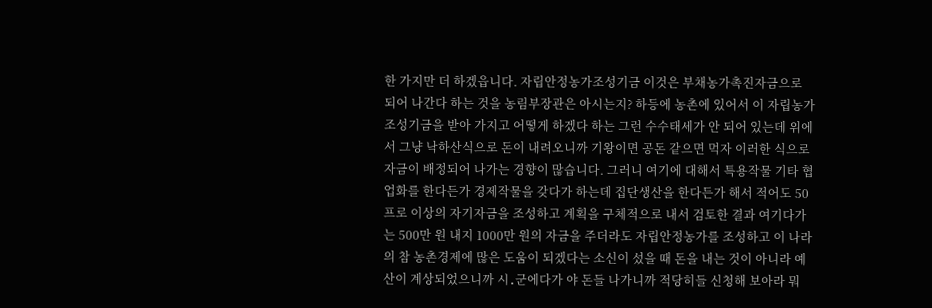한 가지만 더 하겠읍니다. 자립안정농가조성기금 이것은 부채농가촉진자금으로 되어 나간다 하는 것을 농림부장관은 아시는지? 하등에 농촌에 있어서 이 자립농가조성기금을 받아 가지고 어떻게 하겠다 하는 그런 수수태세가 안 되어 있는데 위에서 그냥 낙하산식으로 돈이 내려오니까 기왕이면 공돈 같으면 먹자 이러한 식으로 자금이 배정되어 나가는 경향이 많습니다. 그러니 여기에 대해서 특용작물 기타 협업화를 한다든가 경제작물을 갖다가 하는데 집단생산을 한다든가 해서 적어도 50프로 이상의 자기자금을 조성하고 계획을 구체적으로 내서 검토한 결과 여기다가는 500만 원 내지 1000만 원의 자금을 주더라도 자립안정농가를 조성하고 이 나라의 참 농촌경제에 많은 도움이 되겠다는 소신이 섰을 때 돈을 내는 것이 아니라 예산이 계상되었으니까 시․군에다가 야 돈들 나가니까 적당히들 신청해 보아라 뭐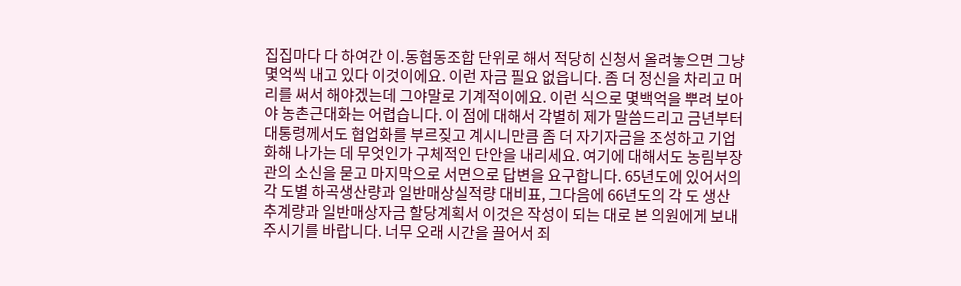집집마다 다 하여간 이․동협동조합 단위로 해서 적당히 신청서 올려놓으면 그냥 몇억씩 내고 있다 이것이에요. 이런 자금 필요 없읍니다. 좀 더 정신을 차리고 머리를 써서 해야겠는데 그야말로 기계적이에요. 이런 식으로 몇백억을 뿌려 보아야 농촌근대화는 어렵습니다. 이 점에 대해서 각별히 제가 말씀드리고 금년부터 대통령께서도 협업화를 부르짖고 계시니만큼 좀 더 자기자금을 조성하고 기업화해 나가는 데 무엇인가 구체적인 단안을 내리세요. 여기에 대해서도 농림부장관의 소신을 묻고 마지막으로 서면으로 답변을 요구합니다. 65년도에 있어서의 각 도별 하곡생산량과 일반매상실적량 대비표, 그다음에 66년도의 각 도 생산추계량과 일반매상자금 할당계획서 이것은 작성이 되는 대로 본 의원에게 보내 주시기를 바랍니다. 너무 오래 시간을 끌어서 죄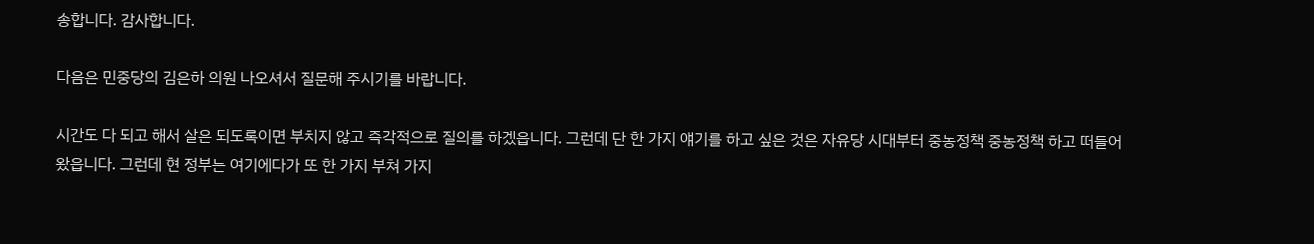송합니다. 감사합니다.

다음은 민중당의 김은하 의원 나오셔서 질문해 주시기를 바랍니다.

시간도 다 되고 해서 살은 되도록이면 부치지 않고 즉각적으로 질의를 하겠읍니다. 그런데 단 한 가지 얘기를 하고 싶은 것은 자유당 시대부터 중농정책 중농정책 하고 떠들어 왔읍니다. 그런데 현 정부는 여기에다가 또 한 가지 부쳐 가지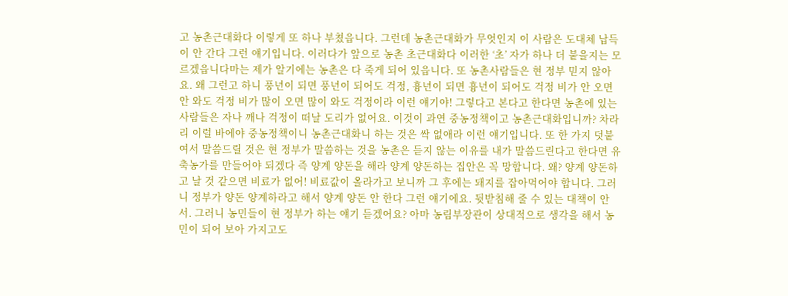고 농촌근대화다 이렇게 또 하나 부쳤읍니다. 그런데 농촌근대화가 무엇인지 이 사람은 도대체 납득이 안 간다 그런 얘기입니다. 이러다가 앞으로 농촌 초근대화다 이러한 ‘초’ 자가 하나 더 붙을지는 모르겠읍니다마는 제가 알기에는 농촌은 다 죽게 되어 있읍니다. 또 농촌사람들은 현 정부 믿지 않아요. 왜 그런고 하니 풍년이 되면 풍년이 되어도 걱정, 흉년이 되면 흉년이 되어도 걱정 비가 안 오면 안 와도 걱정 비가 많이 오면 많이 와도 걱정이라 이런 얘기야! 그렇다고 본다고 한다면 농촌에 있는 사람들은 자나 깨나 걱정이 떠날 도리가 없어요. 이것이 과연 중농정책이고 농촌근대화입니까? 차라리 이럴 바에야 중농정책이니 농촌근대화니 하는 것은 싹 없애라 이런 얘기입니다. 또 한 가지 덧붙여서 말씀드릴 것은 현 정부가 말씀하는 것을 농촌은 듣지 않는 이유를 내가 말씀드린다고 한다면 유축농가를 만들어야 되겠다 즉 양계 양돈을 해라 양계 양돈하는 집안은 꼭 망합니다. 왜? 양계 양돈하고 날 것 같으면 비료가 없어! 비료값이 올라가고 보니까 그 후에는 돼지를 잡아먹어야 합니다. 그러니 정부가 양돈 양계하라고 해서 양계 양돈 안 한다 그런 얘기에요. 뒷받침해 줄 수 있는 대책이 안 서. 그러니 농민들이 현 정부가 하는 얘기 듣겠어요? 아마 농림부장관이 상대적으로 생각을 해서 농민이 되어 보아 가지고도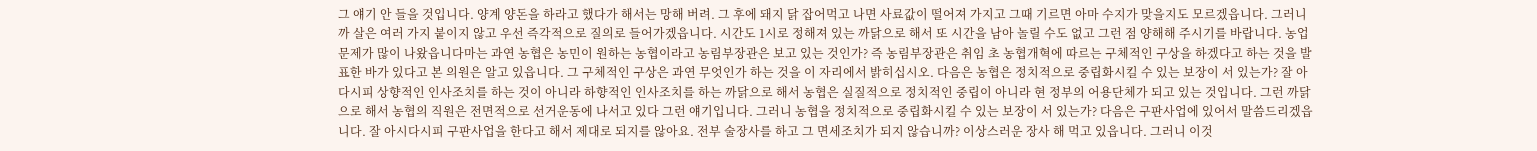그 얘기 안 들을 것입니다. 양계 양돈을 하라고 했다가 해서는 망해 버려. 그 후에 돼지 닭 잡어먹고 나면 사료값이 떨어져 가지고 그때 기르면 아마 수지가 맞을지도 모르겠읍니다. 그러니까 살은 여러 가지 붙이지 않고 우선 즉각적으로 질의로 들어가겠읍니다. 시간도 1시로 정해져 있는 까닭으로 해서 또 시간을 남아 놀릴 수도 없고 그런 점 양해해 주시기를 바랍니다. 농업문제가 많이 나왔읍니다마는 과연 농협은 농민이 원하는 농협이라고 농림부장관은 보고 있는 것인가? 즉 농림부장관은 취임 초 농협개혁에 따르는 구체적인 구상을 하겠다고 하는 것을 발표한 바가 있다고 본 의원은 알고 있읍니다. 그 구체적인 구상은 과연 무엇인가 하는 것을 이 자리에서 밝히십시오. 다음은 농협은 정치적으로 중립화시킬 수 있는 보장이 서 있는가? 잘 아다시피 상향적인 인사조치를 하는 것이 아니라 하향적인 인사조치를 하는 까닭으로 해서 농협은 실질적으로 정치적인 중립이 아니라 현 정부의 어용단체가 되고 있는 것입니다. 그런 까닭으로 해서 농협의 직원은 전면적으로 선거운동에 나서고 있다 그런 얘기입니다. 그러니 농협을 정치적으로 중립화시킬 수 있는 보장이 서 있는가? 다음은 구판사업에 있어서 말씀드리겠읍니다. 잘 아시다시피 구판사업을 한다고 해서 제대로 되지를 않아요. 전부 술장사를 하고 그 면세조치가 되지 않습니까? 이상스러운 장사 해 먹고 있읍니다. 그러니 이것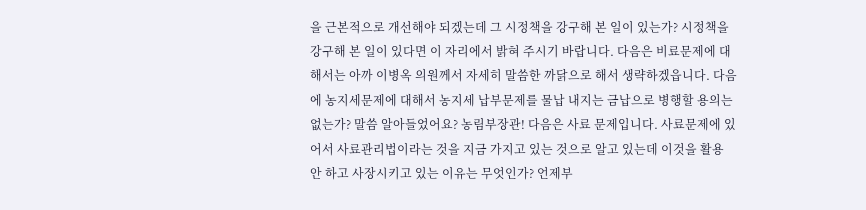을 근본적으로 개선해야 되겠는데 그 시정책을 강구해 본 일이 있는가? 시정책을 강구해 본 일이 있다면 이 자리에서 밝혀 주시기 바랍니다. 다음은 비료문제에 대해서는 아까 이병옥 의원께서 자세히 말씀한 까닭으로 해서 생략하겠읍니다. 다음에 농지세문제에 대해서 농지세 납부문제를 물납 내지는 금납으로 병행할 용의는 없는가? 말씀 알아들었어요? 농림부장관! 다음은 사료 문제입니다. 사료문제에 있어서 사료관리법이라는 것을 지금 가지고 있는 것으로 알고 있는데 이것을 활용 안 하고 사장시키고 있는 이유는 무엇인가? 언제부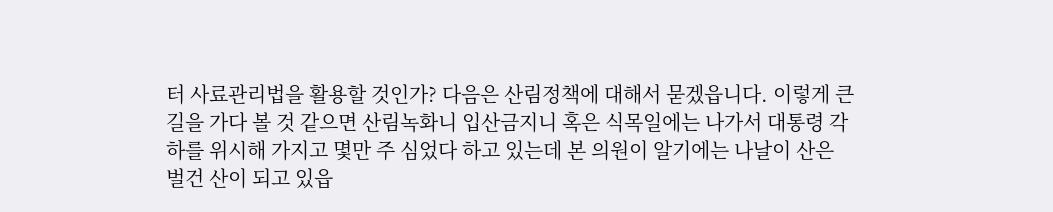터 사료관리법을 활용할 것인가? 다음은 산림정책에 대해서 묻겠읍니다. 이렇게 큰길을 가다 볼 것 같으면 산림녹화니 입산금지니 혹은 식목일에는 나가서 대통령 각하를 위시해 가지고 몇만 주 심었다 하고 있는데 본 의원이 알기에는 나날이 산은 벌건 산이 되고 있읍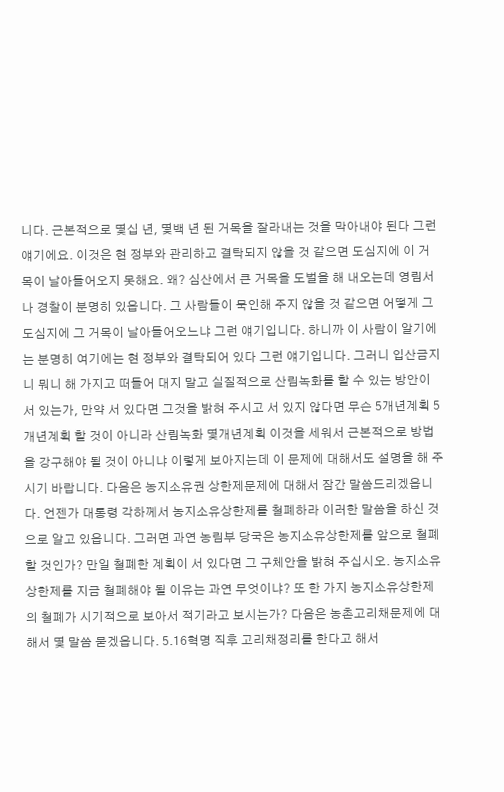니다. 근본적으로 몇십 년, 몇백 년 된 거목을 잘라내는 것을 막아내야 된다 그런 얘기에요. 이것은 현 정부와 관리하고 결탁되지 않을 것 같으면 도심지에 이 거목이 날아들어오지 못해요. 왜? 심산에서 큰 거목을 도벌을 해 내오는데 영림서나 경찰이 분명히 있읍니다. 그 사람들이 묵인해 주지 않을 것 같으면 어떻게 그 도심지에 그 거목이 날아들어오느냐 그런 얘기입니다. 하니까 이 사람이 알기에는 분명히 여기에는 현 정부와 결탁되어 있다 그런 얘기입니다. 그러니 입산금지니 뭐니 해 가지고 떠들어 대지 말고 실질적으로 산림녹화를 할 수 있는 방안이 서 있는가, 만약 서 있다면 그것을 밝혀 주시고 서 있지 않다면 무슨 5개년계획 5개년계획 할 것이 아니라 산림녹화 몇개년계획 이것을 세워서 근본적으로 방법을 강구해야 될 것이 아니냐 이렇게 보아지는데 이 문제에 대해서도 설명을 해 주시기 바랍니다. 다음은 농지소유권 상한제문제에 대해서 잠간 말씀드리겠읍니다. 언젠가 대통령 각하께서 농지소유상한제를 철폐하라 이러한 말씀을 하신 것으로 알고 있읍니다. 그러면 과연 농림부 당국은 농지소유상한제를 앞으로 철폐할 것인가? 만일 철폐한 계획이 서 있다면 그 구체안을 밝혀 주십시오. 농지소유상한제를 지금 철폐해야 될 이유는 과연 무엇이냐? 또 한 가지 농지소유상한제의 철폐가 시기적으로 보아서 적기라고 보시는가? 다음은 농촌고리채문제에 대해서 몇 말씀 묻겠읍니다. 5․16혁명 직후 고리채정리를 한다고 해서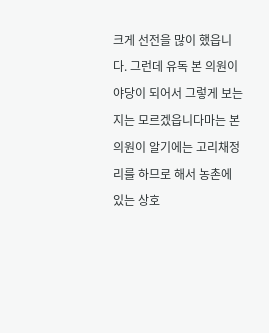크게 선전을 많이 했읍니다. 그런데 유독 본 의원이 야당이 되어서 그렇게 보는지는 모르겠읍니다마는 본 의원이 알기에는 고리채정리를 하므로 해서 농촌에 있는 상호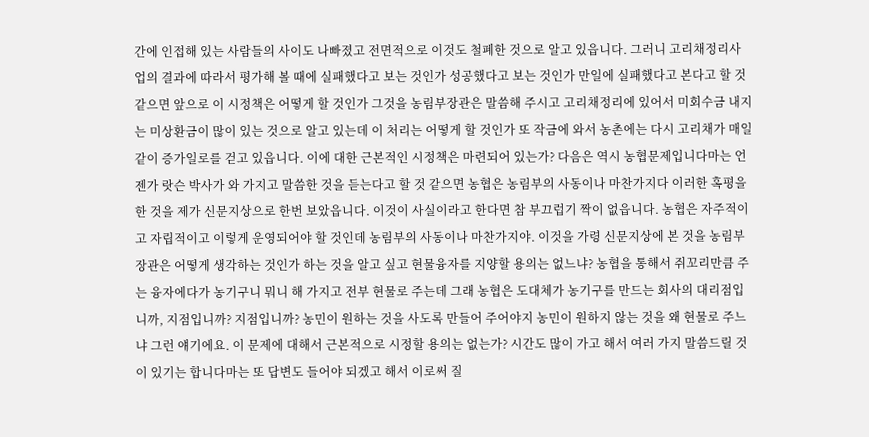간에 인접해 있는 사람들의 사이도 나빠졌고 전면적으로 이것도 철폐한 것으로 알고 있읍니다. 그러니 고리채정리사업의 결과에 따라서 평가해 볼 때에 실패했다고 보는 것인가 성공했다고 보는 것인가 만일에 실패했다고 본다고 할 것 같으면 앞으로 이 시정책은 어떻게 할 것인가 그것을 농림부장관은 말씀해 주시고 고리채정리에 있어서 미회수금 내지는 미상환금이 많이 있는 것으로 알고 있는데 이 처리는 어떻게 할 것인가 또 작금에 와서 농촌에는 다시 고리채가 매일같이 증가일로를 걷고 있읍니다. 이에 대한 근본적인 시정책은 마련되어 있는가? 다음은 역시 농협문제입니다마는 언젠가 랏슨 박사가 와 가지고 말씀한 것을 듣는다고 할 것 같으면 농협은 농림부의 사동이나 마찬가지다 이러한 혹평을 한 것을 제가 신문지상으로 한번 보았읍니다. 이것이 사실이라고 한다면 참 부끄럽기 짝이 없읍니다. 농협은 자주적이고 자립적이고 이렇게 운영되어야 할 것인데 농림부의 사동이나 마찬가지야. 이것을 가령 신문지상에 본 것을 농림부장관은 어떻게 생각하는 것인가 하는 것을 알고 싶고 현물융자를 지양할 용의는 없느냐? 농협을 통해서 쥐꼬리만큼 주는 융자에다가 농기구니 뭐니 해 가지고 전부 현물로 주는데 그래 농협은 도대체가 농기구를 만드는 회사의 대리점입니까, 지점입니까? 지점입니까? 농민이 원하는 것을 사도록 만들어 주어야지 농민이 원하지 않는 것을 왜 현물로 주느냐 그런 얘기에요. 이 문제에 대해서 근본적으로 시정할 용의는 없는가? 시간도 많이 가고 해서 여러 가지 말씀드릴 것이 있기는 합니다마는 또 답변도 들어야 되겠고 해서 이로써 질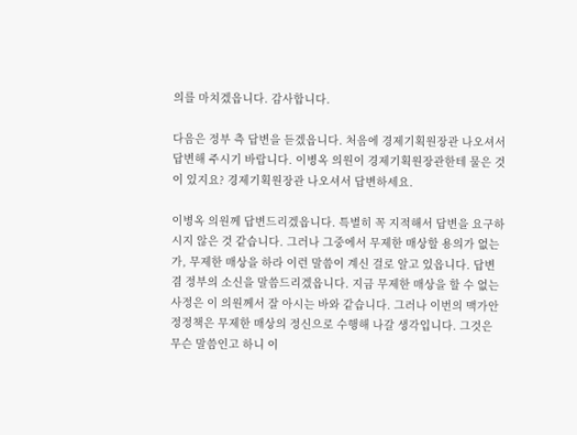의를 마치겠읍니다. 감사합니다.

다음은 정부 측 답변을 듣겠읍니다. 처음에 경제기획원장관 나오셔서 답변해 주시기 바랍니다. 이병옥 의원이 경제기획원장관한테 물은 것이 있지요? 경제기획원장관 나오셔서 답변하세요.

이병옥 의원께 답변드리겠읍니다. 특별히 꼭 지적해서 답변을 요구하시지 않은 것 같습니다. 그러나 그중에서 무제한 매상할 용의가 없는가, 무제한 매상을 하라 이런 말씀이 계신 걸로 알고 있읍니다. 답변 겸 정부의 소신을 말씀드리겠읍니다. 지금 무제한 매상을 할 수 없는 사정은 이 의원께서 잘 아시는 바와 같습니다. 그러나 이번의 맥가안정정책은 무제한 매상의 정신으로 수행해 나갈 생각입니다. 그것은 무슨 말씀인고 하니 이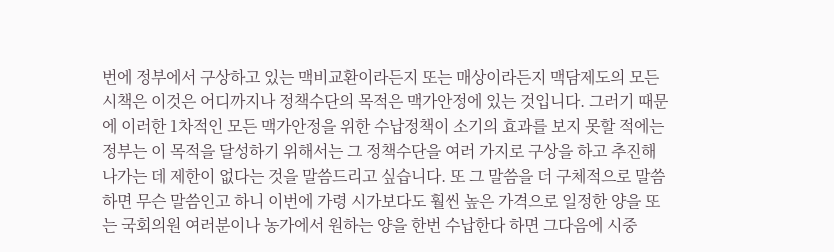번에 정부에서 구상하고 있는 맥비교환이라든지 또는 매상이라든지 맥담제도의 모든 시책은 이것은 어디까지나 정책수단의 목적은 맥가안정에 있는 것입니다. 그러기 때문에 이러한 1차적인 모든 맥가안정을 위한 수납정책이 소기의 효과를 보지 못할 적에는 정부는 이 목적을 달성하기 위해서는 그 정책수단을 여러 가지로 구상을 하고 추진해 나가는 데 제한이 없다는 것을 말씀드리고 싶습니다. 또 그 말씀을 더 구체적으로 말씀하면 무슨 말씀인고 하니 이번에 가령 시가보다도 훨씬 높은 가격으로 일정한 양을 또는 국회의원 여러분이나 농가에서 원하는 양을 한번 수납한다 하면 그다음에 시중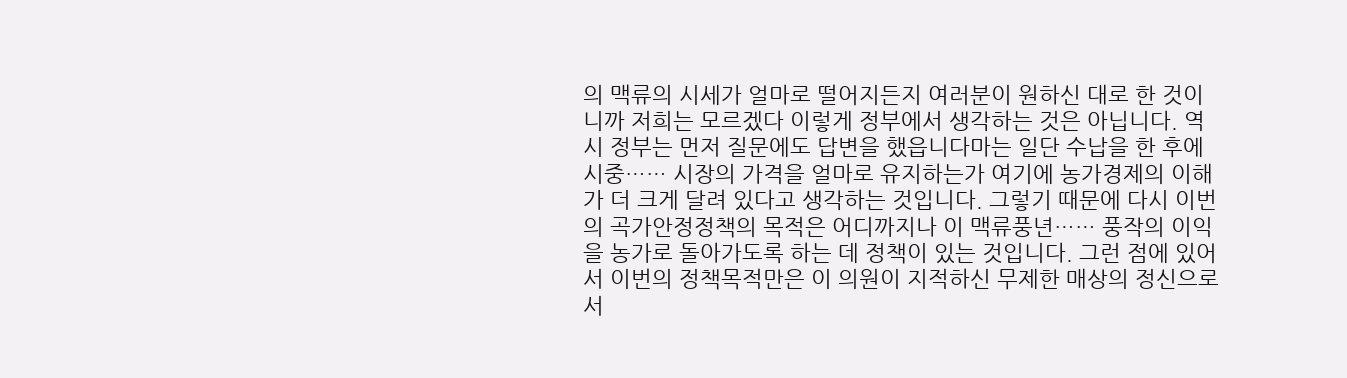의 맥류의 시세가 얼마로 떨어지든지 여러분이 원하신 대로 한 것이니까 저희는 모르겠다 이렇게 정부에서 생각하는 것은 아닙니다. 역시 정부는 먼저 질문에도 답변을 했읍니다마는 일단 수납을 한 후에 시중…… 시장의 가격을 얼마로 유지하는가 여기에 농가경제의 이해가 더 크게 달려 있다고 생각하는 것입니다. 그렇기 때문에 다시 이번의 곡가안정정책의 목적은 어디까지나 이 맥류풍년…… 풍작의 이익을 농가로 돌아가도록 하는 데 정책이 있는 것입니다. 그런 점에 있어서 이번의 정책목적만은 이 의원이 지적하신 무제한 매상의 정신으로서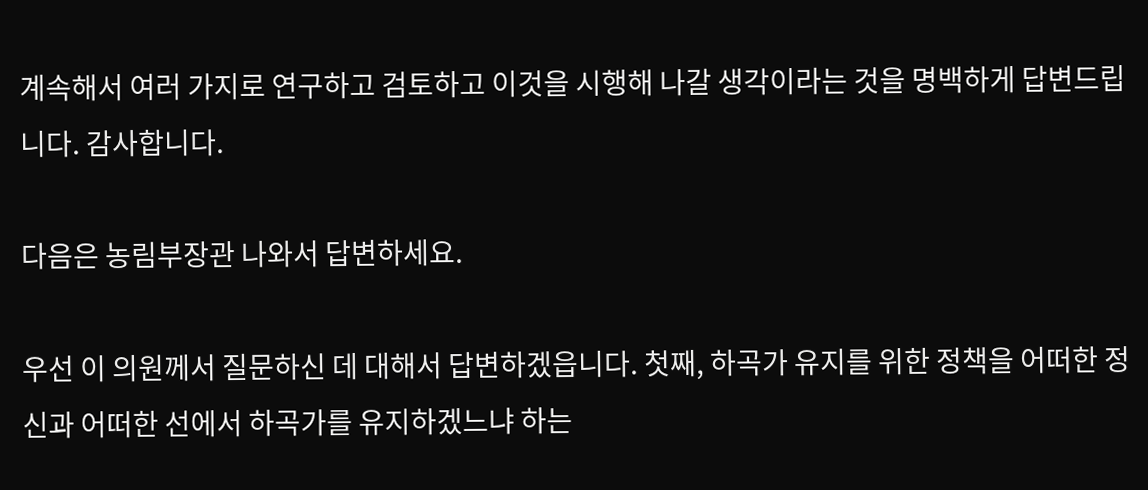계속해서 여러 가지로 연구하고 검토하고 이것을 시행해 나갈 생각이라는 것을 명백하게 답변드립니다. 감사합니다.

다음은 농림부장관 나와서 답변하세요.

우선 이 의원께서 질문하신 데 대해서 답변하겠읍니다. 첫째, 하곡가 유지를 위한 정책을 어떠한 정신과 어떠한 선에서 하곡가를 유지하겠느냐 하는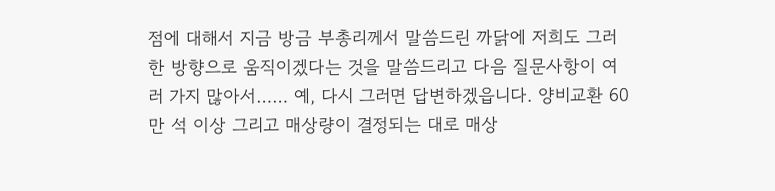점에 대해서 지금 방금 부총리께서 말씀드린 까닭에 저희도 그러한 방향으로 움직이겠다는 것을 말씀드리고 다음 질문사항이 여러 가지 많아서…… 예, 다시 그러면 답변하겠읍니다. 양비교환 60만 석 이상 그리고 매상량이 결정되는 대로 매상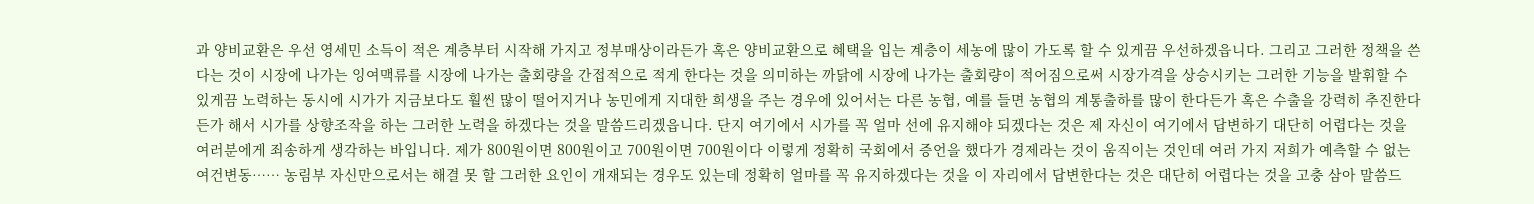과 양비교환은 우선 영세민 소득이 적은 계층부터 시작해 가지고 정부매상이라든가 혹은 양비교환으로 혜택을 입는 계층이 세농에 많이 가도록 할 수 있게끔 우선하겠읍니다. 그리고 그러한 정책을 쓴다는 것이 시장에 나가는 잉여맥류를 시장에 나가는 출회량을 간접적으로 적게 한다는 것을 의미하는 까닭에 시장에 나가는 출회량이 적어짐으로써 시장가격을 상승시키는 그러한 기능을 발휘할 수 있게끔 노력하는 동시에 시가가 지금보다도 훨씬 많이 떨어지거나 농민에게 지대한 희생을 주는 경우에 있어서는 다른 농협, 예를 들면 농협의 계통출하를 많이 한다든가 혹은 수출을 강력히 추진한다든가 해서 시가를 상향조작을 하는 그러한 노력을 하겠다는 것을 말씀드리겠읍니다. 단지 여기에서 시가를 꼭 얼마 선에 유지해야 되겠다는 것은 제 자신이 여기에서 답변하기 대단히 어렵다는 것을 여러분에게 죄송하게 생각하는 바입니다. 제가 800원이면 800원이고 700원이면 700원이다 이렇게 정확히 국회에서 증언을 했다가 경제라는 것이 움직이는 것인데 여러 가지 저희가 예측할 수 없는 여건변동…… 농림부 자신만으로서는 해결 못 할 그러한 요인이 개재되는 경우도 있는데 정확히 얼마를 꼭 유지하겠다는 것을 이 자리에서 답변한다는 것은 대단히 어렵다는 것을 고충 삼아 말씀드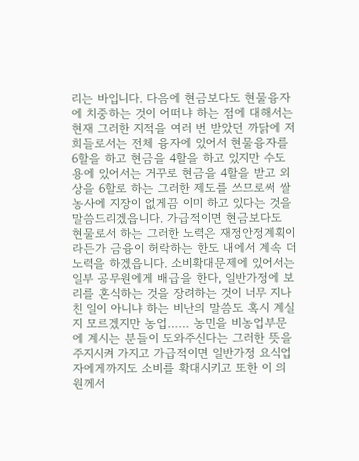리는 바입니다. 다음에 현금보다도 현물융자에 치중하는 것이 어떠냐 하는 점에 대해서는 현재 그러한 지적을 여러 번 받았던 까닭에 저희들로서는 전체 융자에 있어서 현물융자를 6할을 하고 현금을 4할을 하고 있지만 수도용에 있어서는 거꾸로 현금을 4할을 받고 외상을 6할로 하는 그러한 제도를 쓰므로써 쌀농사에 지장이 없게끔 이미 하고 있다는 것을 말씀드리겠읍니다. 가급적이면 현금보다도 현물로서 하는 그러한 노력은 재정안정계획이라든가 금융이 허락하는 한도 내에서 계속 더 노력을 하겠읍니다. 소비확대문제에 있어서는 일부 공무원에게 배급을 한다, 일반가정에 보리를 혼식하는 것을 장려하는 것이 너무 지나친 일이 아니냐 하는 비난의 말씀도 혹시 계실지 모르겠지만 농업…… 농민을 비농업부문에 계시는 분들이 도와주신다는 그러한 뜻을 주지시켜 가지고 가급적이면 일반가정 요식업자에게까지도 소비를 확대시키고 또한 이 의원께서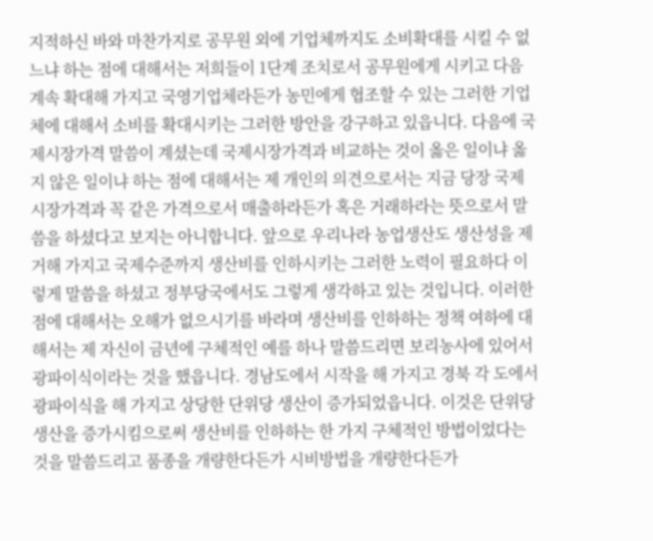지적하신 바와 마찬가지로 공무원 외에 기업체까지도 소비확대를 시킬 수 없느냐 하는 점에 대해서는 저희들이 1단계 조치로서 공무원에게 시키고 다음 계속 확대해 가지고 국영기업체라든가 농민에게 협조할 수 있는 그러한 기업체에 대해서 소비를 확대시키는 그러한 방안을 강구하고 있읍니다. 다음에 국제시장가격 말씀이 계셨는데 국제시장가격과 비교하는 것이 옳은 일이냐 옳지 않은 일이냐 하는 점에 대해서는 제 개인의 의견으로서는 지금 당장 국제시장가격과 꼭 같은 가격으로서 매출하라든가 혹은 거래하라는 뜻으로서 말씀을 하셨다고 보지는 아니합니다. 앞으로 우리나라 농업생산도 생산성을 제거해 가지고 국제수준까지 생산비를 인하시키는 그러한 노력이 필요하다 이렇게 말씀을 하셨고 정부당국에서도 그렇게 생각하고 있는 것입니다. 이러한 점에 대해서는 오해가 없으시기를 바라며 생산비를 인하하는 정책 여하에 대해서는 제 자신이 금년에 구체적인 예를 하나 말씀드리면 보리농사에 있어서 광파이식이라는 것을 했읍니다. 경남도에서 시작을 해 가지고 경북 각 도에서 광파이식을 해 가지고 상당한 단위당 생산이 증가되었읍니다. 이것은 단위당 생산을 증가시킴으로써 생산비를 인하하는 한 가지 구체적인 방법이었다는 것을 말씀드리고 품종을 개량한다든가 시비방법을 개량한다든가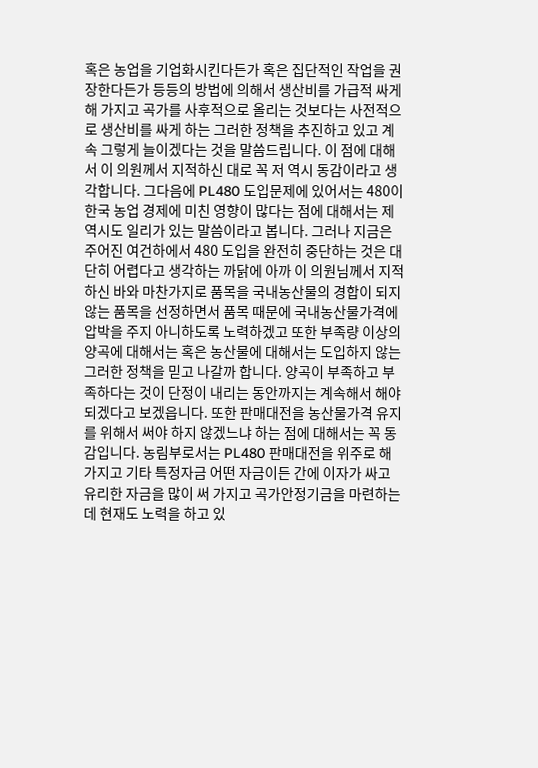혹은 농업을 기업화시킨다든가 혹은 집단적인 작업을 권장한다든가 등등의 방법에 의해서 생산비를 가급적 싸게 해 가지고 곡가를 사후적으로 올리는 것보다는 사전적으로 생산비를 싸게 하는 그러한 정책을 추진하고 있고 계속 그렇게 늘이겠다는 것을 말씀드립니다. 이 점에 대해서 이 의원께서 지적하신 대로 꼭 저 역시 동감이라고 생각합니다. 그다음에 PL480 도입문제에 있어서는 480이 한국 농업 경제에 미친 영향이 많다는 점에 대해서는 제 역시도 일리가 있는 말씀이라고 봅니다. 그러나 지금은 주어진 여건하에서 480 도입을 완전히 중단하는 것은 대단히 어렵다고 생각하는 까닭에 아까 이 의원님께서 지적하신 바와 마찬가지로 품목을 국내농산물의 경합이 되지 않는 품목을 선정하면서 품목 때문에 국내농산물가격에 압박을 주지 아니하도록 노력하겠고 또한 부족량 이상의 양곡에 대해서는 혹은 농산물에 대해서는 도입하지 않는 그러한 정책을 믿고 나갈까 합니다. 양곡이 부족하고 부족하다는 것이 단정이 내리는 동안까지는 계속해서 해야 되겠다고 보겠읍니다. 또한 판매대전을 농산물가격 유지를 위해서 써야 하지 않겠느냐 하는 점에 대해서는 꼭 동감입니다. 농림부로서는 PL480 판매대전을 위주로 해 가지고 기타 특정자금 어떤 자금이든 간에 이자가 싸고 유리한 자금을 많이 써 가지고 곡가안정기금을 마련하는 데 현재도 노력을 하고 있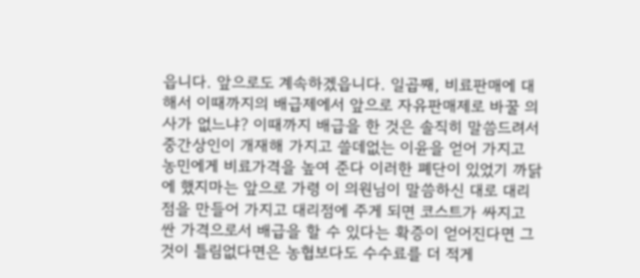읍니다. 앞으로도 계속하겠읍니다. 일곱째, 비료판매에 대해서 이때까지의 배급제에서 앞으로 자유판매제로 바꿀 의사가 없느냐? 이때까지 배급을 한 것은 솔직히 말씀드려서 중간상인이 개재해 가지고 쓸데없는 이윤을 얻어 가지고 농민에게 비료가격을 높여 준다 이러한 폐단이 있었기 까닭에 했지마는 앞으로 가령 이 의원님이 말씀하신 대로 대리점을 만들어 가지고 대리점에 주게 되면 코스트가 싸지고 싼 가격으로서 배급을 할 수 있다는 확증이 얻어진다면 그것이 틀림없다면은 농협보다도 수수료를 더 적게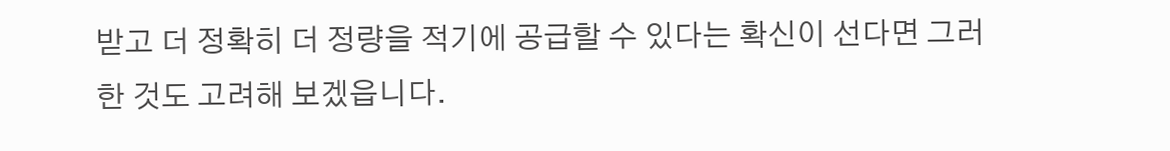받고 더 정확히 더 정량을 적기에 공급할 수 있다는 확신이 선다면 그러한 것도 고려해 보겠읍니다.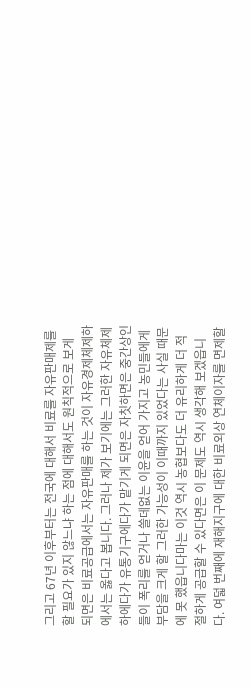그리고 67년 이후부터는 전국에 대해서 비료를 자유판매제를 할 필요가 있지 않느냐 하는 점에 대해서도 원칙적으로 보게 되면은 비료공급에서는 자유판매를 하는 것이 자유경제체제하에서는 옳다고 봅니다. 그러나 제가 보기에는 그러한 자유체제하에다가 유통기구에다가 맡기게 되면은 자칫하면은 중간상인들이 폭리를 얻거나 쓸데없는 이윤을 얻어 가지고 농민들에게 부담을 크게 할 그러한 가능성이 이때까지 있었다는 사실 때문에 못 했읍니다마는 이것 역시 농협보다도 더 유리하게 더 적절하게 공급할 수 있다면은 이 문제도 역시 생각해 보겠읍니다. 여덟 번째에 재해지구에 대한 비료외상 연체이자를 면제할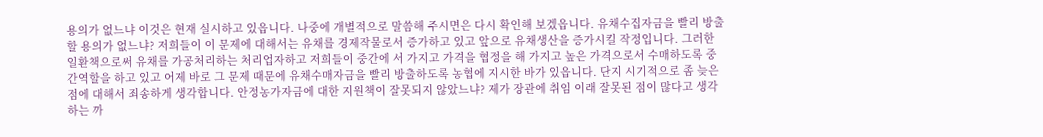용의가 없느냐 이것은 현재 실시하고 있읍니다. 나중에 개별적으로 말씀해 주시면은 다시 확인해 보겠읍니다. 유채수집자금을 빨리 방출할 용의가 없느냐? 저희들이 이 문제에 대해서는 유채를 경제작물로서 증가하고 있고 앞으로 유채생산을 증가시킬 작정입니다. 그러한 일환책으로써 유채를 가공처리하는 처리업자하고 저희들이 중간에 서 가지고 가격을 협정을 해 가지고 높은 가격으로서 수매하도록 중간역할을 하고 있고 어제 바로 그 문제 때문에 유채수매자금을 빨리 방출하도록 농협에 지시한 바가 있읍니다. 단지 시기적으로 좀 늦은 점에 대해서 죄송하게 생각합니다. 안정농가자금에 대한 지원책이 잘못되지 않았느냐? 제가 장관에 취임 이래 잘못된 점이 많다고 생각하는 까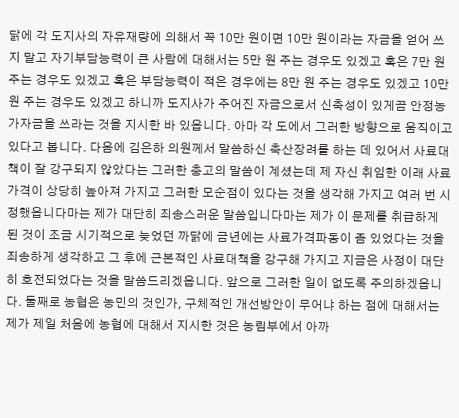닭에 각 도지사의 자유재량에 의해서 꼭 10만 원이면 10만 원이라는 자금을 얻어 쓰지 말고 자기부담능력이 큰 사람에 대해서는 5만 원 주는 경우도 있겠고 혹은 7만 원 주는 경우도 있겠고 혹은 부담능력이 적은 경우에는 8만 원 주는 경우도 있겠고 10만 원 주는 경우도 있겠고 하니까 도지사가 주어진 자금으로서 신축성이 있게끔 안정농가자금을 쓰라는 것을 지시한 바 있읍니다. 아마 각 도에서 그러한 방향으로 움직이고 있다고 봅니다. 다음에 김은하 의원께서 말씀하신 축산장려를 하는 데 있어서 사료대책이 잘 강구되지 않았다는 그러한 충고의 말씀이 계셨는데 제 자신 취임한 이래 사료가격이 상당히 높아져 가지고 그러한 모순점이 있다는 것을 생각해 가지고 여러 번 시정했읍니다마는 제가 대단히 죄송스러운 말씀입니다마는 제가 이 문제를 취급하게 된 것이 조금 시기적으로 늦었던 까닭에 금년에는 사료가격파동이 좀 있었다는 것을 죄송하게 생각하고 그 후에 근본적인 사료대책을 강구해 가지고 지금은 사정이 대단히 호전되었다는 것을 말씀드리겠읍니다. 앞으로 그러한 일이 없도록 주의하겠읍니다. 둘째로 농협은 농민의 것인가, 구체적인 개선방안이 무어냐 하는 점에 대해서는 제가 제일 처음에 농협에 대해서 지시한 것은 농림부에서 아까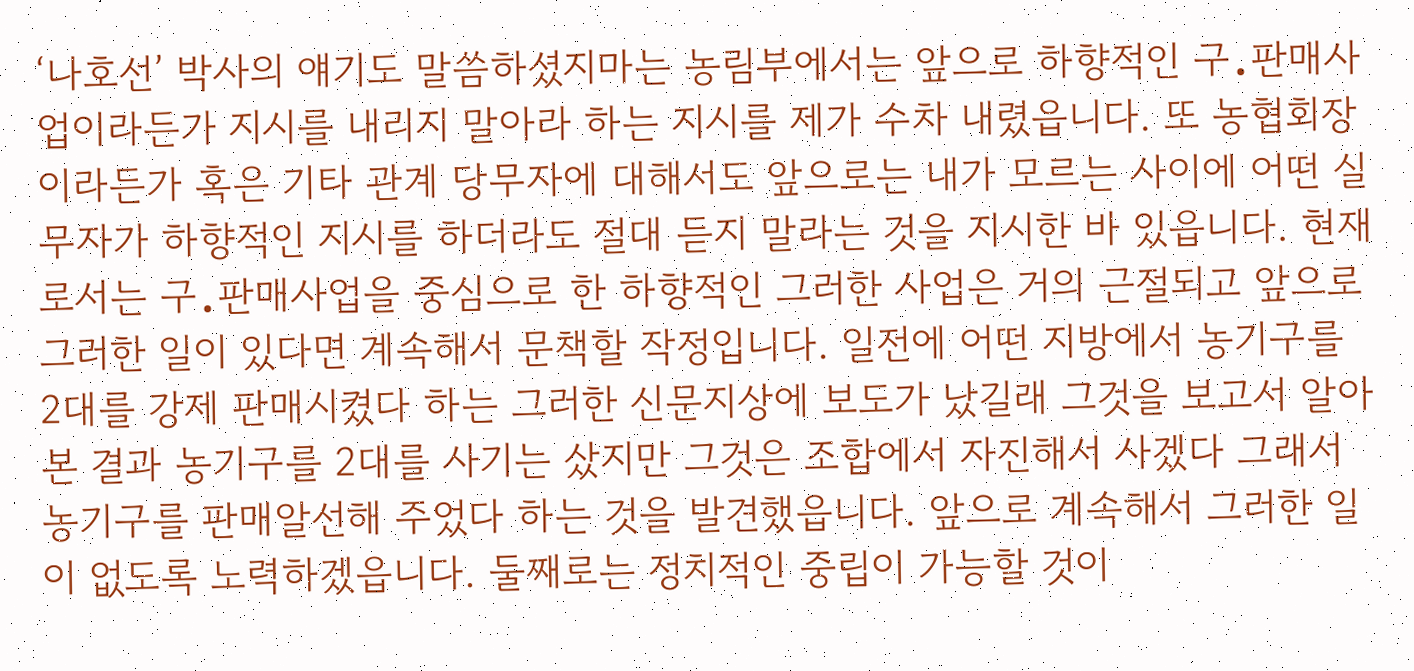‘나호선’ 박사의 얘기도 말씀하셨지마는 농림부에서는 앞으로 하향적인 구․판매사업이라든가 지시를 내리지 말아라 하는 지시를 제가 수차 내렸읍니다. 또 농협회장이라든가 혹은 기타 관계 당무자에 대해서도 앞으로는 내가 모르는 사이에 어떤 실무자가 하향적인 지시를 하더라도 절대 듣지 말라는 것을 지시한 바 있읍니다. 현재로서는 구․판매사업을 중심으로 한 하향적인 그러한 사업은 거의 근절되고 앞으로 그러한 일이 있다면 계속해서 문책할 작정입니다. 일전에 어떤 지방에서 농기구를 2대를 강제 판매시켰다 하는 그러한 신문지상에 보도가 났길래 그것을 보고서 알아본 결과 농기구를 2대를 사기는 샀지만 그것은 조합에서 자진해서 사겠다 그래서 농기구를 판매알선해 주었다 하는 것을 발견했읍니다. 앞으로 계속해서 그러한 일이 없도록 노력하겠읍니다. 둘째로는 정치적인 중립이 가능할 것이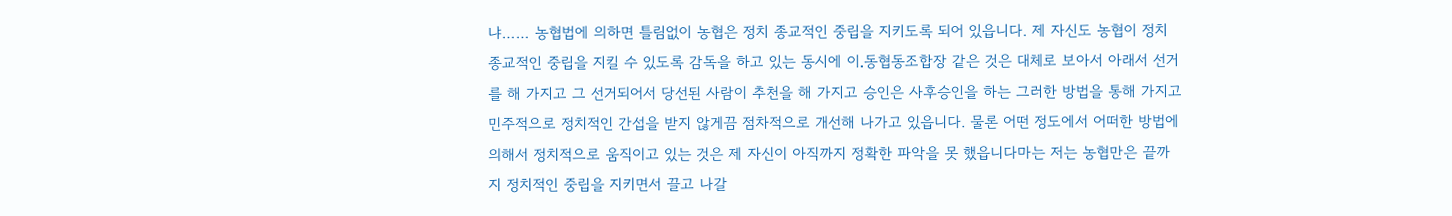냐…… 농협법에 의하면 틀림없이 농협은 정치 종교적인 중립을 지키도록 되어 있읍니다. 제 자신도 농협이 정치 종교적인 중립을 지킬 수 있도록 감독을 하고 있는 동시에 이․동협동조합장 같은 것은 대체로 보아서 아래서 선거를 해 가지고 그 선거되어서 당선된 사람이 추천을 해 가지고 승인은 사후승인을 하는 그러한 방법을 통해 가지고 민주적으로 정치적인 간섭을 받지 않게끔 점차적으로 개선해 나가고 있읍니다. 물론 어떤 정도에서 어떠한 방법에 의해서 정치적으로 움직이고 있는 것은 제 자신이 아직까지 정확한 파악을 못 했읍니다마는 저는 농협만은 끝까지 정치적인 중립을 지키면서 끌고 나갈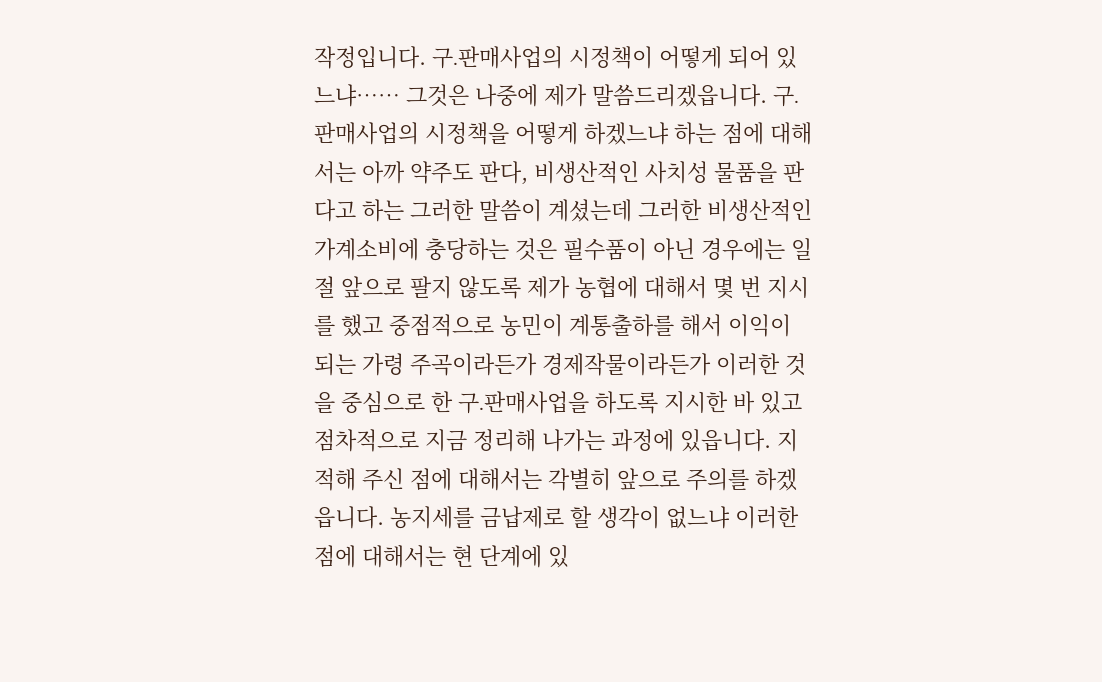작정입니다. 구․판매사업의 시정책이 어떻게 되어 있느냐…… 그것은 나중에 제가 말씀드리겠읍니다. 구․판매사업의 시정책을 어떻게 하겠느냐 하는 점에 대해서는 아까 약주도 판다, 비생산적인 사치성 물품을 판다고 하는 그러한 말씀이 계셨는데 그러한 비생산적인 가계소비에 충당하는 것은 필수품이 아닌 경우에는 일절 앞으로 팔지 않도록 제가 농협에 대해서 몇 번 지시를 했고 중점적으로 농민이 계통출하를 해서 이익이 되는 가령 주곡이라든가 경제작물이라든가 이러한 것을 중심으로 한 구․판매사업을 하도록 지시한 바 있고 점차적으로 지금 정리해 나가는 과정에 있읍니다. 지적해 주신 점에 대해서는 각별히 앞으로 주의를 하겠읍니다. 농지세를 금납제로 할 생각이 없느냐 이러한 점에 대해서는 현 단계에 있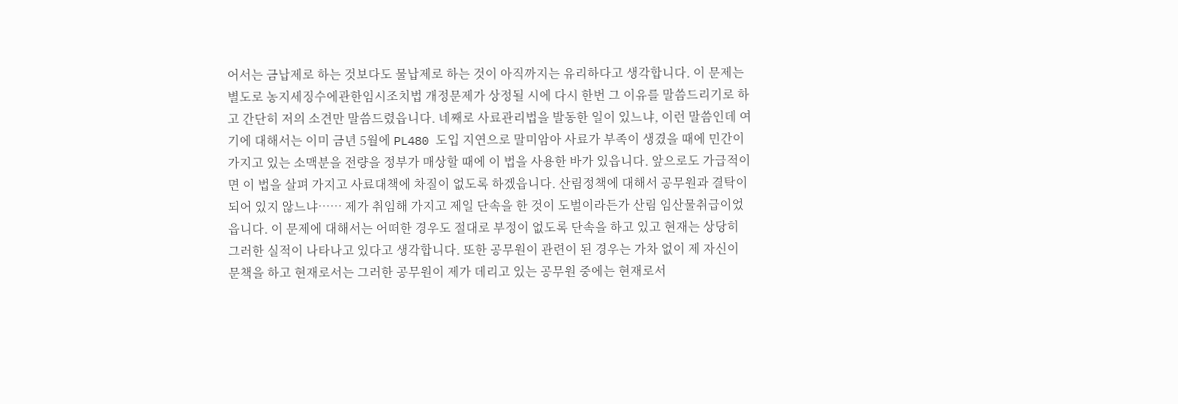어서는 금납제로 하는 것보다도 물납제로 하는 것이 아직까지는 유리하다고 생각합니다. 이 문제는 별도로 농지세징수에관한임시조치법 개정문제가 상정될 시에 다시 한번 그 이유를 말씀드리기로 하고 간단히 저의 소견만 말씀드렸읍니다. 네째로 사료관리법을 발동한 일이 있느냐, 이런 말씀인데 여기에 대해서는 이미 금년 5월에 PL480 도입 지연으로 말미암아 사료가 부족이 생겼을 때에 민간이 가지고 있는 소맥분을 전량을 정부가 매상할 때에 이 법을 사용한 바가 있읍니다. 앞으로도 가급적이면 이 법을 살펴 가지고 사료대책에 차질이 없도록 하겠읍니다. 산림정책에 대해서 공무원과 결탁이 되어 있지 않느냐…… 제가 취임해 가지고 제일 단속을 한 것이 도벌이라든가 산림 임산물취급이었읍니다. 이 문제에 대해서는 어떠한 경우도 절대로 부정이 없도록 단속을 하고 있고 현재는 상당히 그러한 실적이 나타나고 있다고 생각합니다. 또한 공무원이 관련이 된 경우는 가차 없이 제 자신이 문책을 하고 현재로서는 그러한 공무원이 제가 데리고 있는 공무원 중에는 현재로서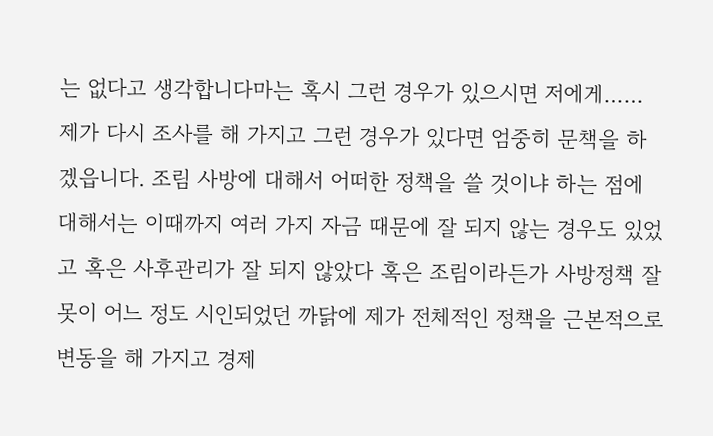는 없다고 생각합니다마는 혹시 그런 경우가 있으시면 저에게…… 제가 다시 조사를 해 가지고 그런 경우가 있다면 엄중히 문책을 하겠읍니다. 조림 사방에 대해서 어떠한 정책을 쓸 것이냐 하는 점에 대해서는 이때까지 여러 가지 자금 때문에 잘 되지 않는 경우도 있었고 혹은 사후관리가 잘 되지 않았다 혹은 조림이라든가 사방정책 잘못이 어느 정도 시인되었던 까닭에 제가 전체적인 정책을 근본적으로 변동을 해 가지고 경제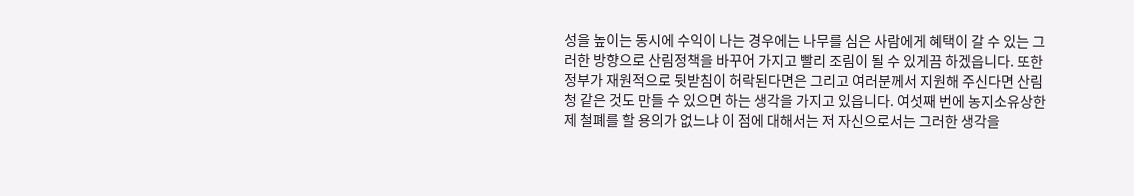성을 높이는 동시에 수익이 나는 경우에는 나무를 심은 사람에게 혜택이 갈 수 있는 그러한 방향으로 산림정책을 바꾸어 가지고 빨리 조림이 될 수 있게끔 하겠읍니다. 또한 정부가 재원적으로 뒷받침이 허락된다면은 그리고 여러분께서 지원해 주신다면 산림청 같은 것도 만들 수 있으면 하는 생각을 가지고 있읍니다. 여섯째 번에 농지소유상한제 철폐를 할 용의가 없느냐 이 점에 대해서는 저 자신으로서는 그러한 생각을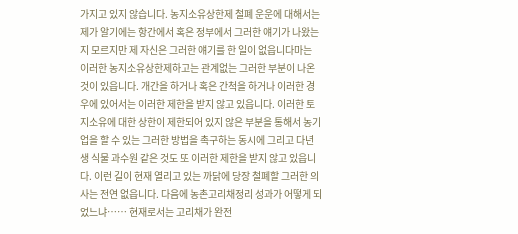가지고 있지 않습니다. 농지소유상한제 철폐 운운에 대해서는 제가 알기에는 항간에서 혹은 정부에서 그러한 얘기가 나왔는지 모르지만 제 자신은 그러한 얘기를 한 일이 없읍니다마는 이러한 농지소유상한제하고는 관계없는 그러한 부분이 나온 것이 있읍니다. 개간을 하거나 혹은 간척을 하거나 이러한 경우에 있어서는 이러한 제한을 받지 않고 있읍니다. 이러한 토지소유에 대한 상한이 제한되어 있지 않은 부분을 통해서 농기업을 할 수 있는 그러한 방법을 촉구하는 동시에 그리고 다년생 식물 과수원 같은 것도 또 이러한 제한을 받지 않고 있읍니다. 이런 길이 현재 열리고 있는 까닭에 당장 철폐할 그러한 의사는 전연 없읍니다. 다음에 농촌고리채정리 성과가 어떻게 되었느냐…… 현재로서는 고리채가 완전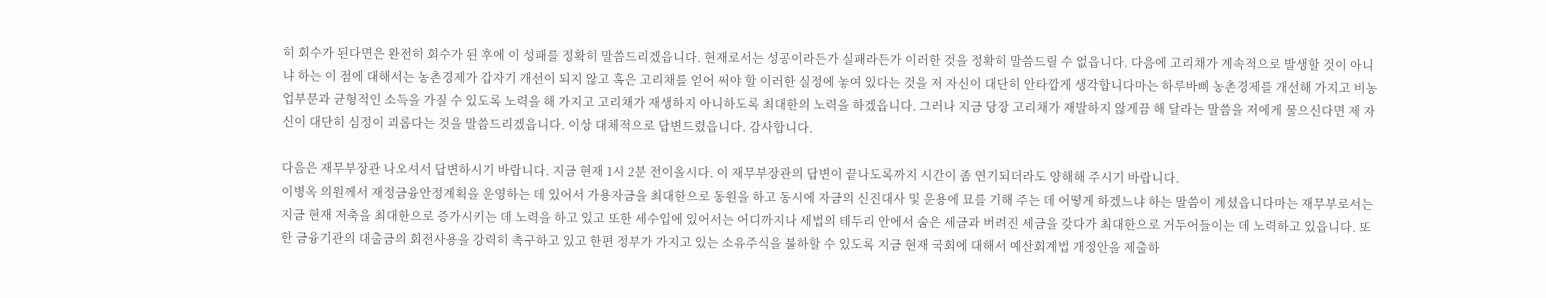히 회수가 된다면은 완전히 회수가 된 후에 이 성패를 정확히 말씀드리겠읍니다. 현재로서는 성공이라든가 실패라든가 이러한 것을 정확히 말씀드릴 수 없읍니다. 다음에 고리채가 계속적으로 발생할 것이 아니냐 하는 이 점에 대해서는 농촌경제가 갑자기 개선이 되지 않고 혹은 고리채를 얻어 써야 할 이러한 실정에 놓여 있다는 것을 저 자신이 대단히 안타깝게 생각합니다마는 하루바삐 농촌경제를 개선해 가지고 비농업부문과 균형적인 소득을 가질 수 있도록 노력을 해 가지고 고리채가 재생하지 아니하도록 최대한의 노력을 하겠읍니다. 그러나 지금 당장 고리채가 재발하지 않게끔 해 달라는 말씀을 저에게 물으신다면 제 자신이 대단히 심정이 괴롭다는 것을 말씀드리겠읍니다. 이상 대체적으로 답변드렸읍니다. 감사합니다.

다음은 재무부장관 나오셔서 답변하시기 바랍니다. 지금 현재 1시 2분 전이올시다. 이 재무부장관의 답변이 끝나도록까지 시간이 좀 연기되더라도 양해해 주시기 바랍니다.
이병옥 의원께서 재정금융안정계획을 운영하는 데 있어서 가용자금을 최대한으로 동원을 하고 동시에 자금의 신진대사 및 운용에 묘를 기해 주는 데 어떻게 하겠느냐 하는 말씀이 계셨읍니다마는 재무부로서는 지금 현재 저축을 최대한으로 증가시키는 데 노력을 하고 있고 또한 세수입에 있어서는 어디까지나 세법의 테두리 안에서 숨은 세금과 버려진 세금을 갖다가 최대한으로 거두어들이는 데 노력하고 있읍니다. 또한 금융기관의 대출금의 회전사용을 강력히 촉구하고 있고 한편 정부가 가지고 있는 소유주식을 불하할 수 있도록 지금 현재 국회에 대해서 예산회계법 개정안을 제출하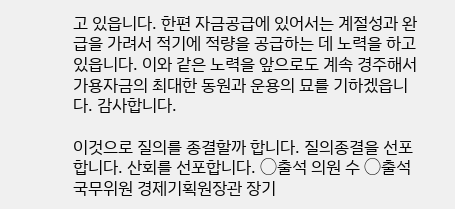고 있읍니다. 한편 자금공급에 있어서는 계절성과 완급을 가려서 적기에 적량을 공급하는 데 노력을 하고 있읍니다. 이와 같은 노력을 앞으로도 계속 경주해서 가용자금의 최대한 동원과 운용의 묘를 기하겠읍니다. 감사합니다.

이것으로 질의를 종결할까 합니다. 질의종결을 선포합니다. 산회를 선포합니다. ◯출석 의원 수 ◯출석 국무위원 경제기획원장관 장기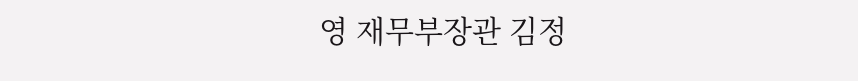영 재무부장관 김정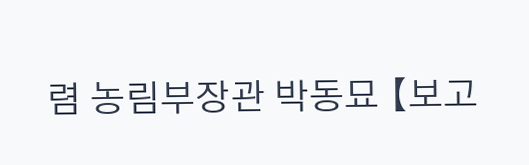렴 농림부장관 박동묘 【보고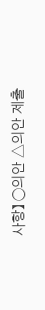사항】 ◯의안 △의안 제출